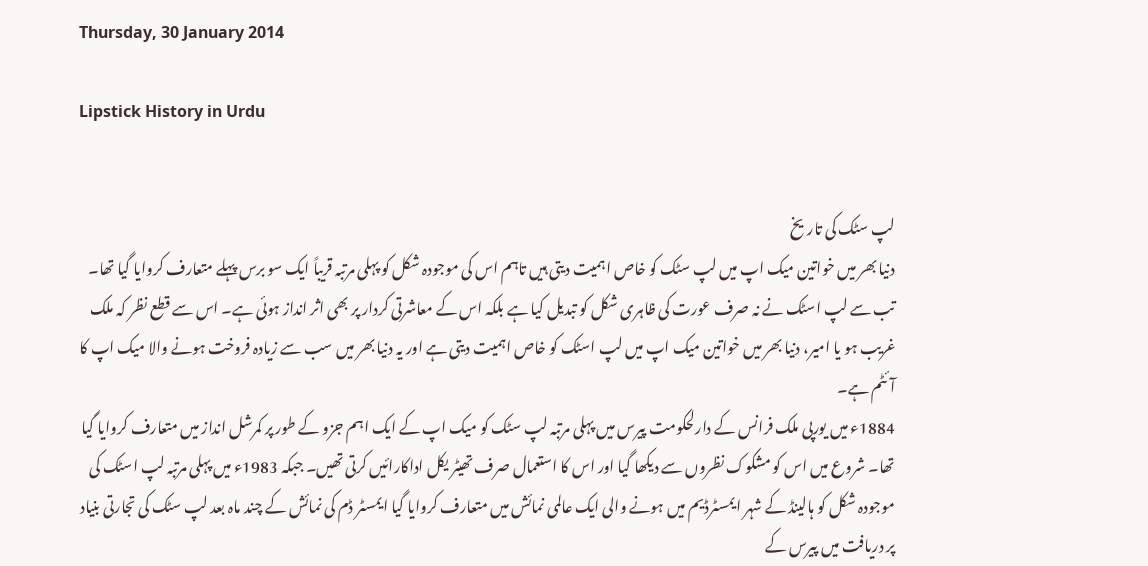Thursday, 30 January 2014

Lipstick History in Urdu


لپ سٹک کی تاریخ
دنیا بھر میں خواتین میک اپ میں لپ سٹک کو خاص اہمیت دیتی ہیں تاہم اس کی موجودہ شکل کو پہلی مرتبہ قریباً ایک سو برس پہلے متعارف کروایا گیا تھا۔ تب سے لپ اسٹک نے نہ صرف عورت کی ظاہری شکل کو تبدیل کیا ہے بلکہ اس کے معاشرتی کردار پر بھی اثر انداز ہوئی ہے۔ اس سے قطع نظر کہ ملک غریب ہو یا امیر، دنیا بھر میں خواتین میک اپ میں لپ اسٹک کو خاص اہمیت دیتی ہے اور یہ دنیا بھر میں سب سے زیادہ فروخت ہونے والا میک اپ کا آئٹم ہے۔
1884ء میں یورپی ملک فرانس کے دارلحکومت پیرس میں پہلی مرتبہ لپ سٹک کو میک اپ کے ایک اہم جزو کے طور پر کمرشل انداز میں متعارف کروایا گیا تھا۔ شروع میں اس کو مشکوک نظروں سے دیکھا گیا اور اس کا استعمال صرف تھیٹر یکل اداکارائیں کرتی تھیں۔ جبکہ 1983ء میں پہلی مرتبہ لپ اسٹک کی موجودہ شکل کو ہالینڈ کے شہر ایمسٹرڈیم میں ہونے والی ایک عالمی نمائش میں متعارف کروایا گیا ایمسٹر ڈم کی نمائش کے چند ماہ بعد لپ سٹک کی تجارتی بنیاد پر دریافت میں پیرس کے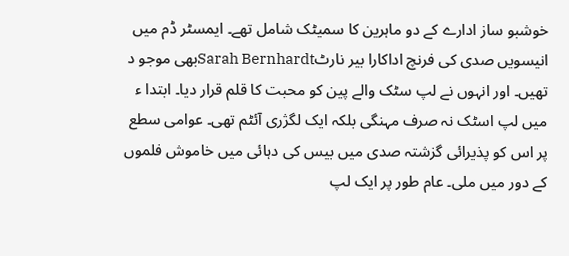خوشبو ساز ادارے کے دو ماہرین کا سمیٹک شامل تھے۔ ایمسٹر ڈم میں انیسویں صدی کی فرنچ اداکارا بیر نارٹSarah Bernhardtبھی موجو د تھیں۔ اور انہوں نے لپ سٹک والے پین کو محبت کا قلم قرار دیا۔ ابتدا ء میں لپ اسٹک نہ صرف مہنگی بلکہ ایک لگژری آئٹم تھی۔ عوامی سطع پر اس کو پذیرائی گزشتہ صدی میں بیس کی دہائی میں خاموش فلموں کے دور میں ملی۔ عام طور پر ایک لپ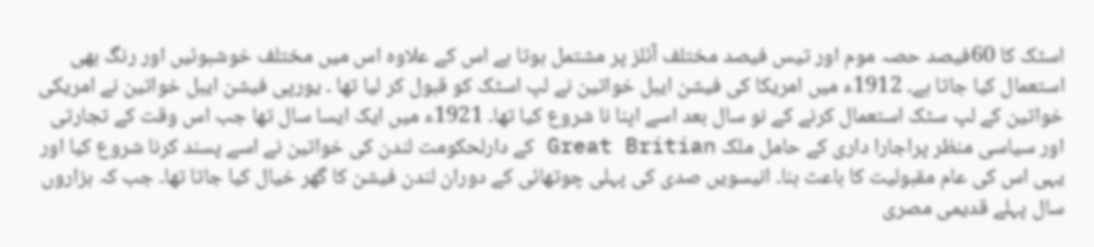اسٹک کا 60فیصد حصہ موم اور تیس فیصد مختلف آئلز پر مشتمل ہوتا ہے اس کے علاوہ اس میں مختلف خوشبوئیں اور رنگ بھی استعمال کیا جاتا ہے۔ 1912ء میں امریکا کی فیشن ایبل خواتین نے لپ اسٹک کو قبول کر لیا تھا ۔ یورپی فیشن ایبل خواتین نے امریکی خواتین کے لپ سٹک استعمال کرنے کے نو سال بعد اسے اپنا نا شروع کیا تھا۔ 1921ء میں ایک ایسا سال تھا جب اس وقت کے تجارتی اور سیاسی منظر پراجارا داری کے حامل ملک Great Britian کے دارلحکومت لندن کی خواتین نے اسے پسند کرنا شروع کیا اور یہی اس کی عام مقبولیت کا باعث بنا۔ انیسویں صدی کی پہلی چوتھائی کے دوران لندن فیشن کا گھر خیال کیا جاتا تھا۔ جب کہ ہزاروں سال پہلے قدیمی مصری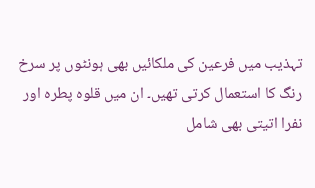تہذیب میں فرعین کی ملکائیں بھی ہونٹوں پر سرخ رنگ کا استعمال کرتی تھیں۔ ان میں قلوہ پطرہ اور نفرا اتیتی بھی شامل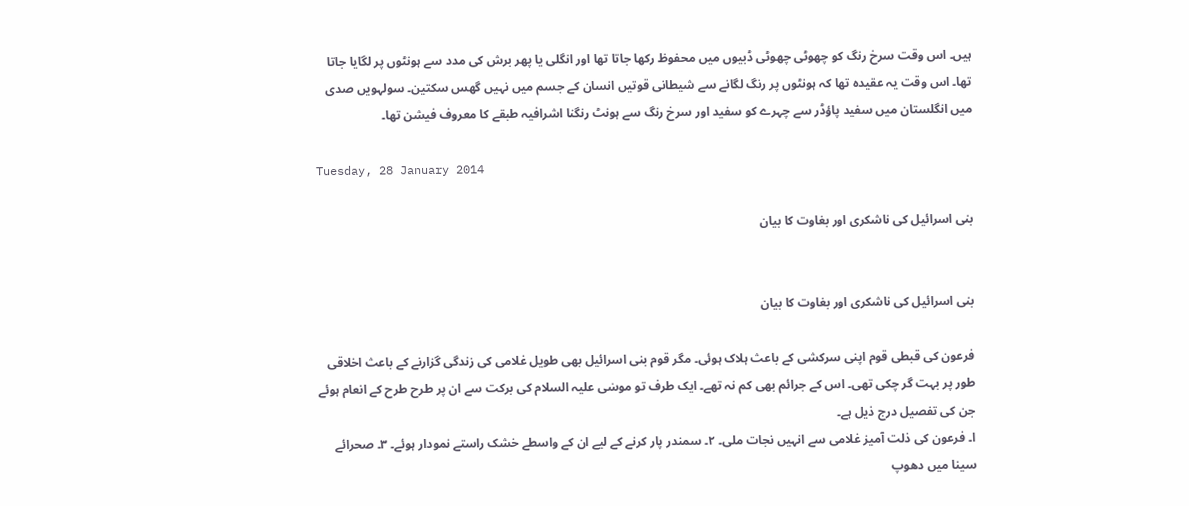ہیں۔ اس وقت سرخ رنگ کو چھوٹی چھوٹی ڈبیوں میں محفوظ رکھا جاتا تھا اور انگلی یا پھر برش کی مدد سے ہونٹوں پر لگایا جاتا تھا۔ اس وقت یہ عقیدہ تھا کہ ہونٹوں پر رنگ لگانے سے شیطانی قوتیں انسان کے جسم میں نہیں گھس سکتین۔ سولہویں صدی میں انگلستان میں سفید پاؤڈر سے چہرے کو سفید اور سرخ رنگ سے ہونٹ رنگنا اشرافیہ طبقے کا معروف فیشن تھا۔

Tuesday, 28 January 2014

بنی اسرائیل کی ناشکری اور بغاوت کا بیان


بنی اسرائیل کی ناشکری اور بغاوت کا بیان

فرعون کی قبطی قوم اپنی سرکشی کے باعث ہلاک ہوئی۔ مگر قوم بنی اسرائیل بھی طویل غلامی کی زندگی گزارنے کے باعث اخلاقی طور پر بہت گر چکی تھی۔ اس کے جرائم بھی کم نہ تھے۔ ایک طرف تو موسٰی علیہ السلام کی برکت سے ان پر طرح طرح کے انعام ہوئے جن کی تفصیل درج ذیل ہے۔
ا۔ فرعون کی ذلت آمیز غلامی سے انہیں نجات ملی۔ ۲۔ سمندر پار کرنے کے لیے ان کے واسطے خشک راستے نمودار ہوئے۔ ۳۔ صحرائے سینا میں دھوپ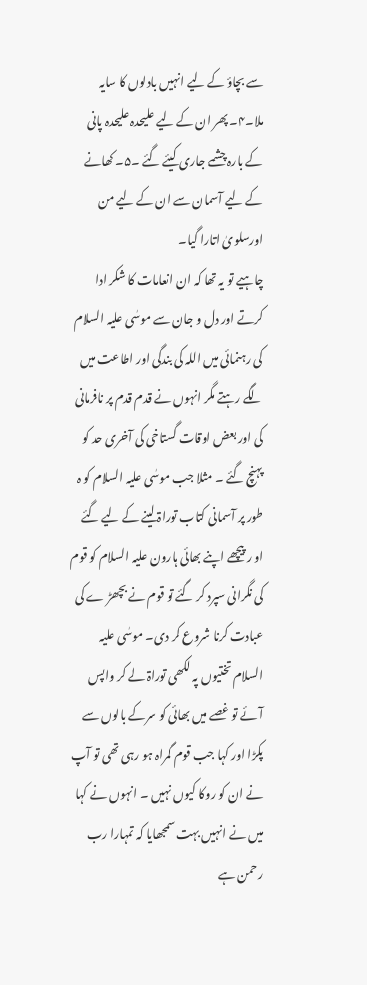سے بچاؤ کے لیے انہیں بادلوں کا سایہ ملا۔۴۔ پھر ان کے لیے علیحدہ علیحدہ پانی کے بارہ چشمے جاری کیئے گئے ۔۵۔ کھانے کے لیے آسمان سے ان کے لیے من اورسلویٰ اتارا گیا۔
چاہیے تو یہ تھا کہ ان انعامات کا شکر ادا کرتے اور دل و جان سے موسٰی علیہ السلام کی رہنمائی میں اللہ کی بندگی اور اطاعت میں لگے رہتے مگر انہوں نے قدم قدم پر نافرمانی کی اور بعض اوقات گستاخی کی آخری حد کو پہنچ گئے ۔ مثلا جب موسٰی علیہ السلام کو ہ طور پر آسمانی کتاب توراۃ لینے کے لیے گئے او ر پیچھے اپنے بھائی ہارون علیہ السلام کو قوم کی نگرانی سپرد کر گئے تو قوم نے بچھڑ ے کی عبادت کرنا شروع کر دی۔ موسٰی علیہ السلام تختیوں پہ لکھی توراۃ لے کر واپس آئے تو غصے میں بھائی کو سرکے بالوں سے پکڑا اور کہا جب قوم گمراہ ہو رہی تھی تو آپ نے ان کو روکا کیوں نہیں ۔ انہوں نے کہا میں نے انہیں بہت سمجھایا کہ تمہارا رب رحمن ہے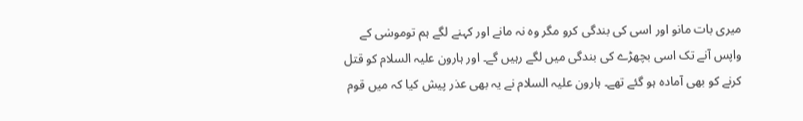میری بات مانو اور اسی کی بندگی کرو مگر وہ نہ مانے اور کہنے لگے ہم توموسٰی کے واپس آنے تک اسی بچھڑے کی بندگی میں لگے رہیں گے۔ اور ہارون علیہ السلام کو قتل کرنے کو بھی آمادہ ہو گئے تھے۔ ہارون علیہ السلام نے یہ بھی عذر پیش کیا کہ میں قوم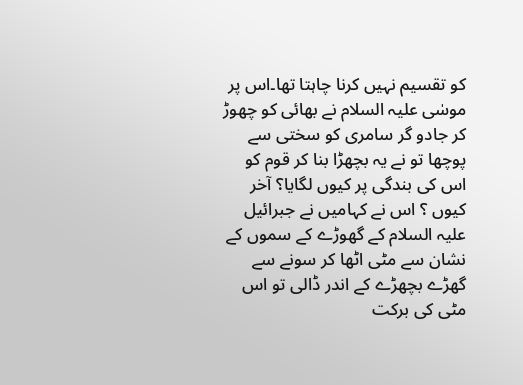کو تقسیم نہیں کرنا چاہتا تھا۔اس پر موسٰی علیہ السلام نے بھائی کو چھوڑ کر جادو گر سامری کو سختی سے پوچھا تو نے یہ بچھڑا بنا کر قوم کو اس کی بندگی پر کیوں لگایا؟ آخر کیوں ؟ اس نے کہامیں نے جبرائیل علیہ السلام کے گھوڑے کے سموں کے نشان سے مٹی اٹھا کر سونے سے گھڑے بچھڑے کے اندر ڈالی تو اس مٹی کی برکت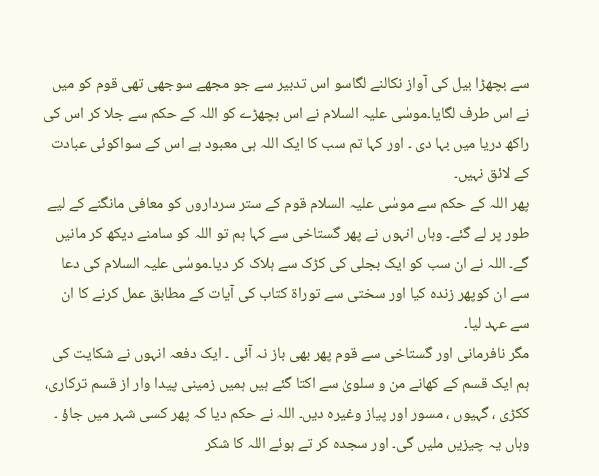سے بچھڑا بیل کی آواز نکالنے لگاسو اس تدبیر سے جو مجھے سوجھی تھی قوم کو میں نے اس طرف لگایا۔موسٰی علیہ السلام نے اس بچھڑے کو اللہ کے حکم سے جلا کر اس کی راکھ دریا میں بہا دی ۔ اور کہا تم سب کا ایک اللہ ہی معبود ہے اس کے سواکوئی عبادت کے لائق نہیں۔
پھر اللہ کے حکم سے موسٰی علیہ السلام قوم کے ستر سرداروں کو معافی مانگنے کے لیے طور پر لے گئے۔ وہاں انہوں نے پھر گستاخی سے کہا ہم تو اللہ کو سامنے دیکھ کر مانیں گے۔ اللہ نے ان سب کو ایک بجلی کی کڑک سے ہلاک کر دیا۔موسٰی علیہ السلام کی دعا سے ان کوپھر زندہ کیا اور سختی سے توراۃ کتاب کی آیات کے مطابق عمل کرنے کا ان سے عہد لیا۔
مگر نافرمانی اور گستاخی سے قوم پھر بھی باز نہ آئی ۔ ایک دفعہ انہوں نے شکایت کی ہم ایک قسم کے کھانے من و سلویٰ سے اکتا گئے ہیں ہمیں زمینی پیدا وار از قسم ترکاری، ککڑی ، گہیوں ، مسور اور پیاز وغیرہ دیں۔ اللہ نے حکم دیا کہ پھر کسی شہر میں جاؤ ۔ وہاں یہ چیزیں ملیں گی۔ اور سجدہ کر تے ہوئے اللہ کا شکر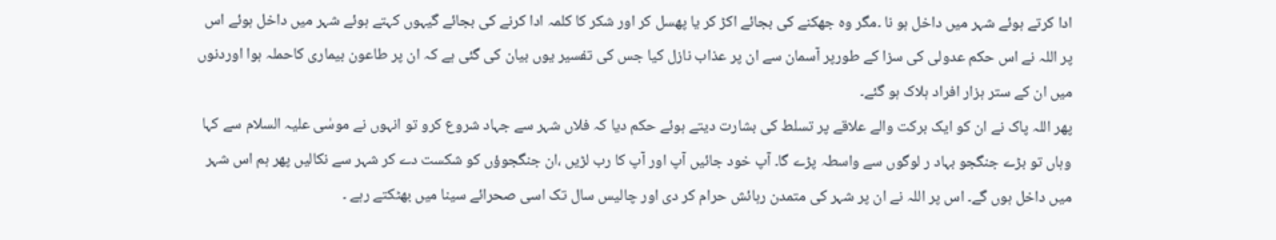ادا کرتے ہوئے شہر میں داخل ہو نا ۔مگر وہ جھکنے کی بجائے اکڑ کر یا پھسل کر اور شکر کا کلمہ ادا کرنے کی بجائے گیہوں کہتے ہوئے شہر میں داخل ہوئے اس پر اللہ نے اس حکم عدولی کی سزا کے طورپر آسمان سے ان پر عذاب نازل کیا جس کی تفسیر یوں بیان کی گئی ہے کہ ان پر طاعون بیماری کاحملہ ہوا اوردنوں میں ان کے ستر ہزار افراد ہلاک ہو گئے۔
پھر اللہ پاک نے ان کو ایک برکت والے علاقے پر تسلط کی بشارت دیتے ہوئے حکم دیا کہ فلاں شہر سے جہاد شروع کرو تو انہوں نے موسٰی علیہ السلام سے کہا وہاں تو بڑے جنگجو بہاد ر لوگوں سے واسطہ پڑے گا۔ آپ خود جائیں آپ اور آپ کا رب لڑیں ،ان جنگجوؤں کو شکست دے کر شہر سے نکالیں پھر ہم اس شہر میں داخل ہوں گے۔ اس پر اللہ نے ان پر شہر کی متمدن رہائش حرام کر دی اور چالیس سال تک اسی صحرائے سینا میں بھٹکتے رہے ۔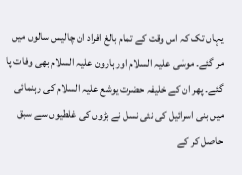یہاں تک کہ اس وقت کے تمام بالغ افراد ان چالیس سالوں میں مر گئے۔ موسٰی علیہ السلام اور ہارون علیہ السلام بھی وفات پا گئے۔ پھر ان کے خلیفہ حضرت یوشع علیہ السلام کی رہنمائی میں بنی اسرائیل کی نئی نسل نے بڑوں کی غلطیوں سے سبق حاصل کر کے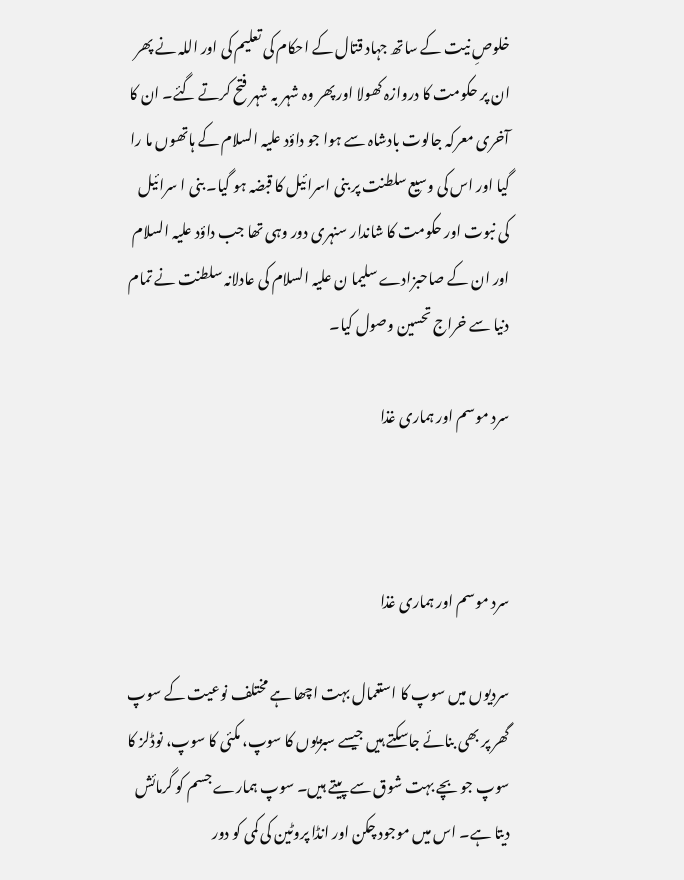خلوصِ نیت کے ساتھ جہاد قتال کے احکام کی تعلیم کی اور اللہ نے پھر ان پر حکومت کا دروازہ کھولا اور پھر وہ شہر بہ شہر فتح کرتے گئے۔ ان کا آخری معرکہ جالوت بادشاہ سے ہوا جو داؤد علیہ السلام کے ہاتھوں ما را گیا اور اس کی وسیع سلطنت پر بنی اسرائیل کا قبضہ ہو گیا۔ بنی ا سرائیل کی نبوت اور حکومت کا شاندار سنہری دور وہی تھا جب داؤد علیہ السلام اور ان کے صاحبزادے سلیما ن علیہ السلام کی عادلانہ سلطنت نے تمام دنیا سے خراج تحسین وصول کیا۔

سرد موسم اور ہماری غذا



سرد موسم اور ہماری غذا

سردیوں میں سوپ کا استعمال بہت اچھا ہے مختلف نوعیت کے سوپ گھر پر بھی بنائے جاسکتے ہیں جیسے سبزیوں کا سوپ، مکئی کا سوپ، نوڈلز کا سوپ جو بچے بہت شوق سے پیتے ہیں۔ سوپ ہمارے جسم کو گرمائش دیتا ہے۔ اس میں موجود چکن اور انڈا پروٹین کی کمی کو دور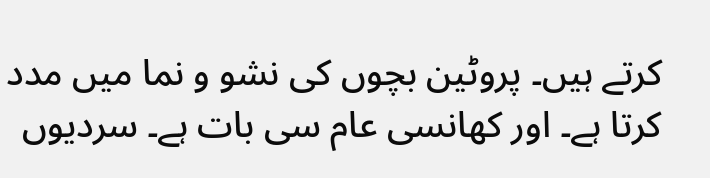کرتے ہیں۔ پروٹین بچوں کی نشو و نما میں مدد کرتا ہے۔ اور کھانسی عام سی بات ہے۔ سردیوں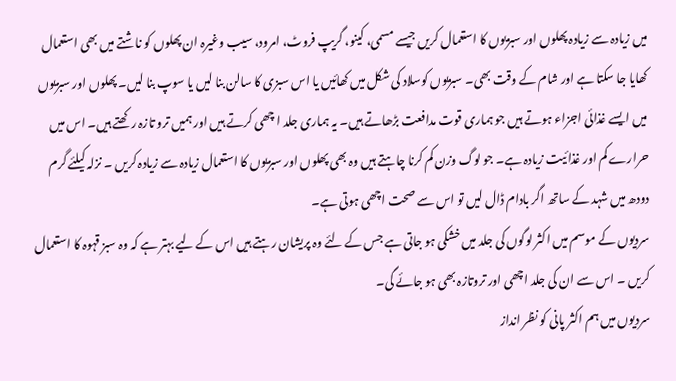میں زیادہ سے زیادہ پھلوں اور سبزیوں کا استعمال کریں جیسے مسمی، کینو، گریپ فروٹ، امرود، سیب وغیرہ ان پھلوں کو ناشتے میں بھی استعمال کھایا جا سکتا ہے اور شام کے وقت بھی۔ سبزیوں کوسلاد کی شکل میں کھائیں یا اس سبزی کا سالن بنا لیں یا سوپ بنا لیں۔ پھلوں اور سبزیوں میں ایسے غذائی اجزاء ہوتے ہیں جو ہماری قوت مدافعت بڑھاتے ہیں۔ یہ ہماری جلد ا چھی کرتے ہیں اور ہمیں ترو تازہ رکھتے ہیں۔ اس میں حرارے کم اور غذائیت زیادہ ہے۔ جو لوگ وزن کم کرنا چاہتے ہیں وہ بھی پھلوں اور سبزیوں کا استعمال زیادہ سے زیادہ کریں ۔ نزلہ کیلئے گرم دودھ میں شہد کے ساتھ اگر بادام ڈال لیں تو اس سے صحت اچھی ہوتی ہے۔
سردیوں کے موسم میں اکثر لوگوں کی جلد میں خشکی ہو جاتی ہے جس کے لئے وہ پریشان رہتے ہیں اس کے لیے بہتر ہے کہ وہ سبز قہوہ کا استعمال کریں ۔ اس سے ان کی جلد اچھی اور تروتازہ بھی ہو جائے گی۔
سردیوں میں ہم اکثر پانی کو نظر انداز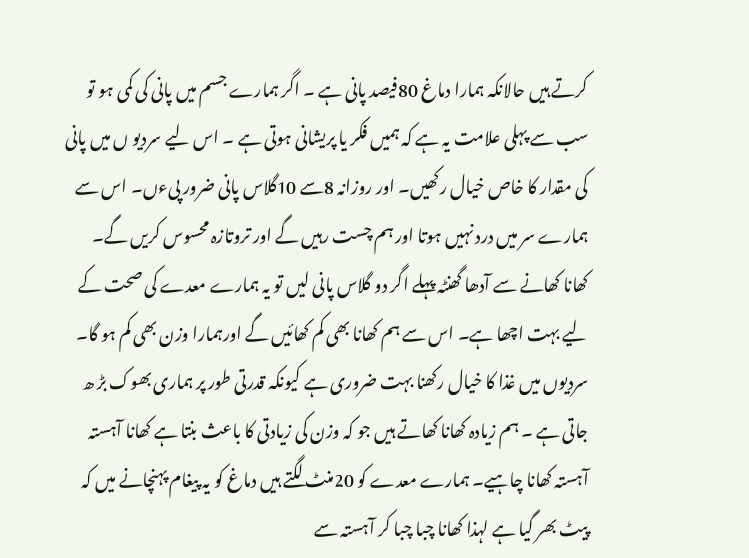کرتے ہیں حالانکہ ہمارا دماغ 80فیصد پانی ہے ۔ اگر ہمارے جسم میں پانی کی کمی ہو تو سب سے پہلی علامت یہ ہے کہ ہمیں فکر یا پریشانی ہوتی ہے ۔ اس لیے سردیو ں میں پانی کی مقدار کا خاص خیال رکھیں۔ اور روزانہ 8سے 10گلاس پانی ضرور پیءں۔ اس سے ہمارے سر میں درد نہیں ہوتا اور ہم چست رہیں گے اور تروتازہ محسوس کریں گے۔
کھانا کھانے سے آدھا گھنٹہ پہلے اگر دو گلاس پانی لیں تو یہ ہمارے معدے کی صحت کے لیے بہت اچھا ہے۔ اس سے ہم کھانا بھی کم کھائیں گے اورہمارا وزن بھی کم ہو گا۔ سردیوں میں غذا کا خیال رکھنا بہت ضروری ہے کیونکہ قدرتی طور پر ہماری بھوک بڑ ھ جاتی ہے ۔ ہم زیادہ کھانا کھاتے ہیں جو کہ وزن کی زیادتی کا باعث بنتا ہے کھانا آہستہ آہستہ کھانا چاہیے۔ ہمارے معدے کو 20منٹ لگتے ہیں دماغ کو یہ پیغام پہنچانے میں کہ پیٹ بھر گیا ہے لہذا کھانا چبا چبا کر آہستہ سے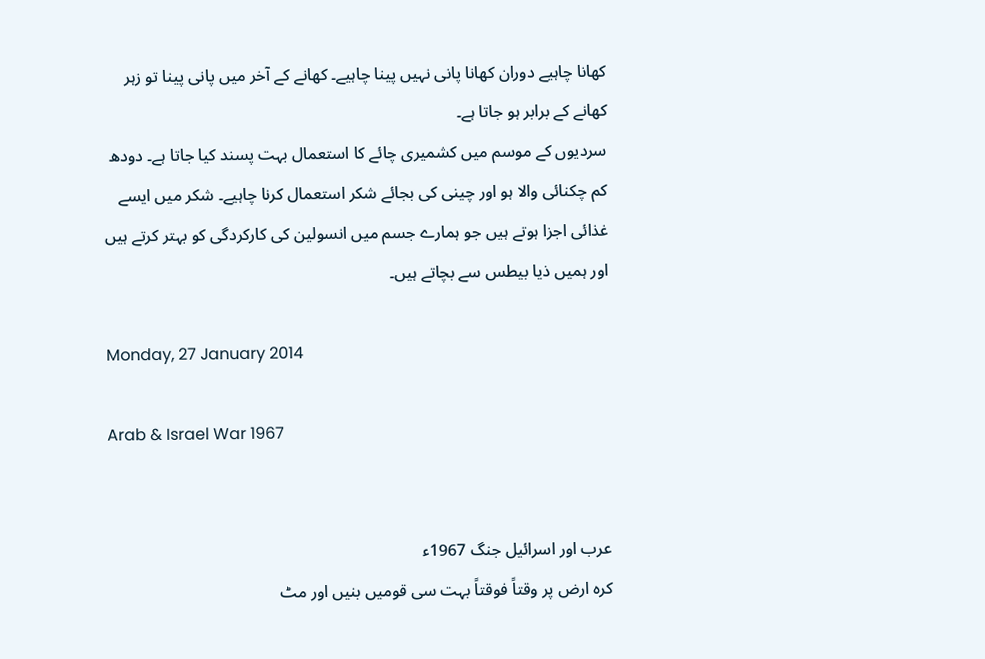کھانا چاہیے دوران کھانا پانی نہیں پینا چاہیے۔ کھانے کے آخر میں پانی پینا تو زہر کھانے کے برابر ہو جاتا ہے۔
سردیوں کے موسم میں کشمیری چائے کا استعمال بہت پسند کیا جاتا ہے۔ دودھ کم چکنائی والا ہو اور چینی کی بجائے شکر استعمال کرنا چاہیے۔ شکر میں ایسے غذائی اجزا ہوتے ہیں جو ہمارے جسم میں انسولین کی کارکردگی کو بہتر کرتے ہیں اور ہمیں ذیا بیطس سے بچاتے ہیں۔

Monday, 27 January 2014

Arab & Israel War 1967


عرب اور اسرائیل جنگ 1967ء
کرہ ارض پر وقتاً فوقتاً بہت سی قومیں بنیں اور مٹ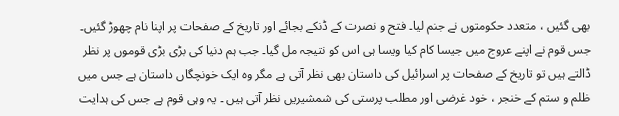بھی گئیں ، متعدد حکومتوں نے جنم لیا۔ فتح و نصرت کے ڈنکے بجائے اور تاریخ کے صفحات پر اپنا نام چھوڑ گئیں۔ جس قوم نے اپنے عروج میں جیسا کام کیا ویسا ہی اس کو نتیجہ مل گیا۔ جب ہم دنیا کی بڑی بڑی قوموں پر نظر ڈالتے ہیں تو تاریخ کے صفحات پر اسرائیل کی داستان بھی نظر آتی ہے مگر وہ ایک خونچگاں داستان ہے جس میں ظلم و ستم کے خنجر ، خود غرضی اور مطلب پرستی کی شمشیریں نظر آتی ہیں ۔ یہ وہی قوم ہے جس کی ہدایت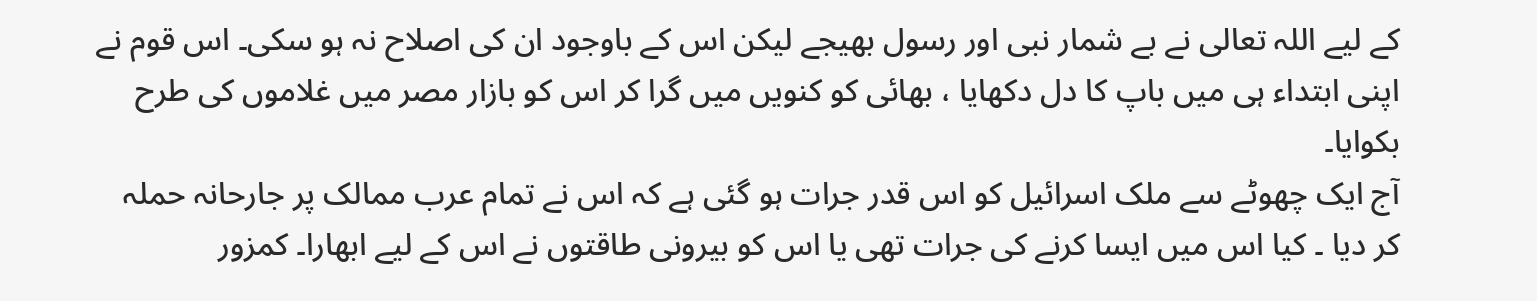کے لیے اللہ تعالی نے بے شمار نبی اور رسول بھیجے لیکن اس کے باوجود ان کی اصلاح نہ ہو سکی۔ اس قوم نے اپنی ابتداء ہی میں باپ کا دل دکھایا ، بھائی کو کنویں میں گرا کر اس کو بازار مصر میں غلاموں کی طرح بکوایا۔
آج ایک چھوٹے سے ملک اسرائیل کو اس قدر جرات ہو گئی ہے کہ اس نے تمام عرب ممالک پر جارحانہ حملہ کر دیا ۔ کیا اس میں ایسا کرنے کی جرات تھی یا اس کو بیرونی طاقتوں نے اس کے لیے ابھارا۔ کمزور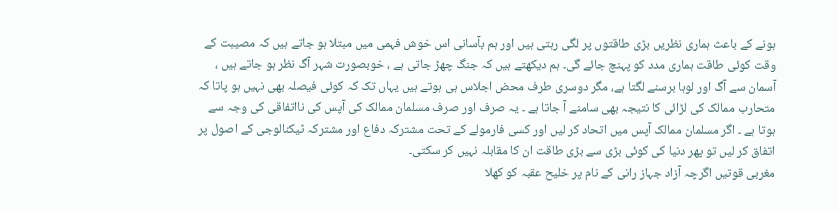ہونے کے باعث ہماری نظریں بڑی طاقتوں پر لگی رہتی ہیں اور ہم بآسانی اس خوش فہمی میں مبتلا ہو جاتے ہیں کہ مصیبت کے وقت کوئی طاقت ہماری مدد کو پہنچ جائے گی۔ ہم دیکھتے ہیں کہ جنگ چھڑ جاتی ہے ، خوبصورت شہر آگ نظر ہو جاتے ہیں ، آسمان سے آگ اور لوہا برسنے لگتا ہے، مگر دوسری طرف محض اجلاس ہی ہوتے ہیں یہاں تک کہ کوئی فیصلہ بھی نہیں ہو پاتا کہ متحارب ممالک کی لڑائی کا نتیجہ بھی سامنے آ جاتا ہے ۔ یہ صرف اور صرف مسلمان ممالک کی آپس کی نااتفاقی کی وجہ سے ہوتا ہے ۔ اگر مسلمان ممالک آپس میں اتحاد کر لیں اور کسی فارمولے کے تحت مشترکہ دفاع اور مشترکہ ٹیکنالوجی کے اصول پر اتفاق کر لیں تو پھر دنیا کی کوئی بڑی سے بڑی طاقت ان کا مقابلہ نہیں کر سکتی۔
مغربی قوتیں اگرچہ آزاد جہاز رانی کے نام پر خلیح عقبہ کو کھلا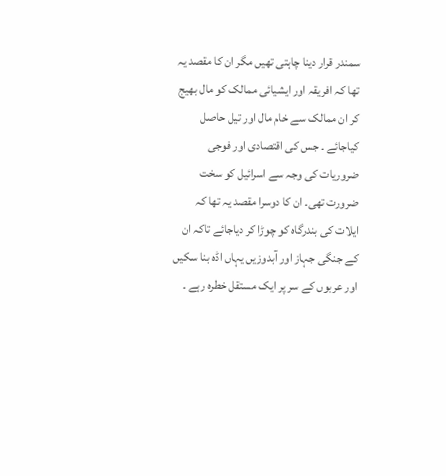سمندر قرار دینا چاہتی تھیں مگر ان کا مقصد یہ تھا کہ افریقہ اور ایشیائی ممالک کو مال بھیج کر ان ممالک سے خام مال اور تیل حاصل کیاجائے ۔ جس کی اقتصادی اور فوجی ضروریات کی وجہ سے اسرائیل کو سخت ضرورت تھی۔ ان کا دوسرا مقصد یہ تھا کہ ایلات کی بندرگاہ کو چوڑا کر دیاجائے تاکہ ان کے جنگی جہاز اور آبدوزیں یہاں اڈہ بنا سکیں اور عربوں کے سر پر ایک مستقل خطرہ رہے ۔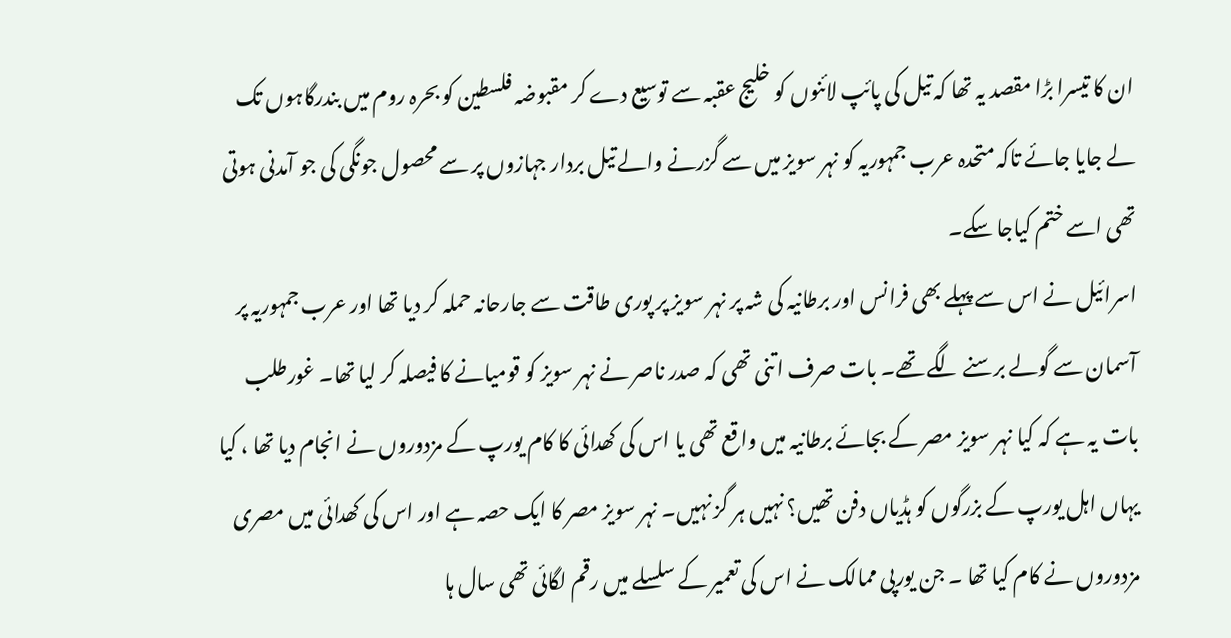ان کا تیسرا بڑا مقصد یہ تھا کہ تیل کی پائپ لائنوں کو خلیج عقبہ سے توسیع دے کر مقبوضہ فلسطین کو بحرہ روم میں بندرگاہوں تک لے جایا جائے تاکہ متحدہ عرب جمہوریہ کو نہر سویز میں سے گزرنے والے تیل بردار جہازوں پر سے محصول جونگی کی جو آمدنی ہوتی تھی اسے ختم کیاجا سکے۔
اسرائیل نے اس سے پہلے بھی فرانس اور برطانیہ کی شہ پر نہر سویز پر پوری طاقت سے جارحانہ حملہ کر دیا تھا اور عرب جمہوریہ پر آسمان سے گولے برسنے لگے تھے۔ بات صرف اتنی تھی کہ صدر ناصر نے نہر سویز کو قومیانے کا فیصلہ کر لیا تھا۔ غورطلب بات یہ ہے کہ کیا نہر سویز مصر کے بجائے برطانیہ میں واقع تھی یا اس کی کھدائی کا کام یورپ کے مزدوروں نے انجام دیا تھا ، کیا یہاں اہل یورپ کے بزرگوں کو ہڈیاں دفن تھیں؟ نہیں ہر گز نہیں۔ نہر سویز مصر کا ایک حصہ ہے اور اس کی کھدائی میں مصری مزدوروں نے کام کیا تھا ۔ جن یورپی ممالک نے اس کی تعمیر کے سلسلے میں رقم لگائی تھی سال ہا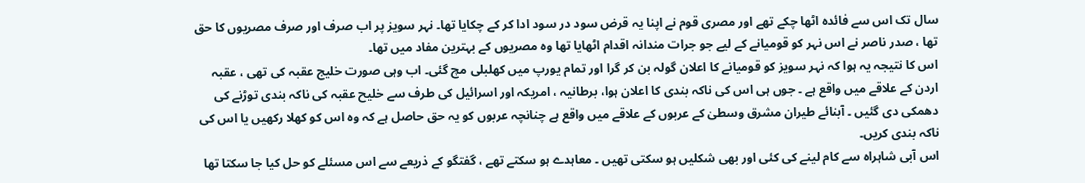سال تک اس سے فائدہ اٹھا چکے تھے اور مصری قوم نے اپنا یہ قرض سود در سود ادا کر کے چکایا تھا۔ نہر سویز پر اب صرف اور صرف مصریوں کا حق تھا ، صدر ناصر نے اس نہر کو قومیانے کے لیے جو جرات مندانہ اقدام اٹھایا تھا وہ مصریوں کے بہترین مفاد میں تھا۔
اس کا نتیجہ یہ ہوا کہ نہر سویز کو قومیانے کا اعلان گولہ بن کر گرا اور تمام یورپ میں کھلبلی مچ گئی۔ اب وہی صورت خلیج عقبہ کی تھی ، عقبہ اردن کے علاقے میں واقع ہے ۔ جوں ہی اس کی ناکہ بندی کا اعلان ہوا، برطانیہ ، امریکہ اور اسرائیل کی طرف سے خلیح عقبہ کی ناکہ بندی توڑنے کی دھمکی دی گئیں ۔ آبنائے طیران مشرق وسطیٰ کے عربوں کے علاقے میں واقع ہے چنانچہ عربوں کو یہ حق حاصل ہے کہ وہ اس کو کھلا رکھیں یا اس کی ناکہ بندی کریں۔
اس آبی شاہراہ سے کام لینے کی کئی اور بھی شکلیں ہو سکتی تھیں ۔ معاہدے ہو سکتے تھے ، گفتگو کے ذریعے سے اس مسئلے کو حل کیا جا سکتا تھا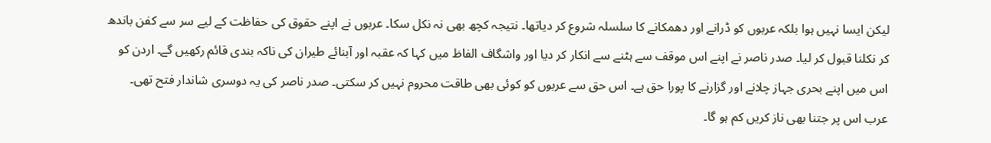لیکن ایسا نہیں ہوا بلکہ عربوں کو ڈرانے اور دھمکانے کا سلسلہ شروع کر دیاتھا۔ نتیجہ کچھ بھی نہ نکل سکا۔ عربوں نے اپنے حقوق کی حفاظت کے لیے سر سے کفن باندھ کر نکلنا قبول کر لیا۔ صدر ناصر نے اپنے اس موقف سے ہٹنے سے انکار کر دیا اور واشگاف الفاظ میں کہا کہ عقبہ اور آبنائے طیران کی ناکہ بندی قائم رکھیں گے۔ اردن کو اس میں اپنے بحری جہاز چلانے اور گزارنے کا پورا حق ہے۔ اس حق سے عربوں کو کوئی بھی طاقت محروم نہیں کر سکتی۔ صدر ناصر کی یہ دوسری شاندار فتح تھی۔ عرب اس پر جتنا بھی ناز کریں کم ہو گا۔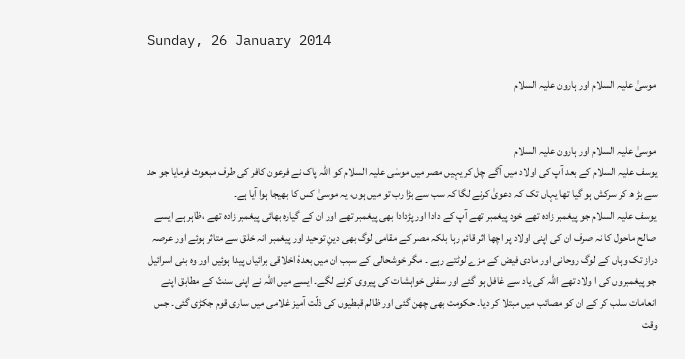Sunday, 26 January 2014

موسیٰ علیہ السلام اور ہارون علیہ السلام


موسیٰ علیہ السلام اور ہارون علیہ السلام
یوسف علیہ السلام کے بعد آپ کی اولاد میں آگے چل کر یہیں مصر میں موسٰی علیہ السلام کو اللہ پاک نے فرعون کافر کی طرف مبعوث فرمایا جو حد سے بڑ ھ کر سرکش ہو گیا تھا یہاں تک کہ دعویٰ کرنے لگا کہ سب سے بڑا رب تو میں ہوں، یہ موسیٰ کس کا بھیجا ہوا آیا ہے۔
یوسف علیہ السلام جو پیغمبر زادہ تھے خود پیغمبر تھے آپ کے دادا اور پڑدادا بھی پیغمبر تھے اور ان کے گیارہ بھائی پیغمبر زادہ تھے ،ظاہر ہے ایسے صالح ماحول کا نہ صرف ان کی اپنی اولاد پر اچھا اثر قائم رہا بلکہ مصر کے مقامی لوگ بھی دینِ توحید اور پیغمبر انہ خلق سے متاثر ہوئے اور عرصہ دراز تک وہاں کے لوگ روحانی اور مادی فیض کے مزے لوٹتے رہے ۔ مگر خوشحالی کے سبب ان میں بعدہٗ اخلاقی برائیاں پیدا ہوئیں اور وہ بنی اسرائیل جو پیغمبروں کی ا ولاد تھے اللہ کی یاد سے غافل ہو گئے اور سفلی خواہشات کی پیروی کرنے لگے۔ ایسے میں اللہ نے اپنی سنتّ کے مطابق اپنے انعامات سلب کر کے ان کو مصائب میں مبتلا کر دیا۔ حکومت بھی چھن گئی اور ظالم قبطیوں کی ذلّت آمیز غلامی میں ساری قوم جکڑی گئی۔ جس وقت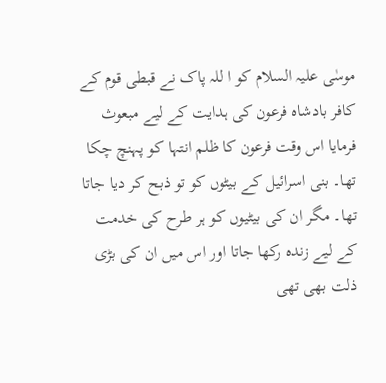موسٰی علیہ السلام کو ا للہ پاک نے قبطی قوم کے کافر بادشاہ فرعون کی ہدایت کے لیے مبعوث فرمایا اس وقت فرعون کا ظلم انتہا کو پہنچ چکا تھا۔ بنی اسرائیل کے بیٹوں کو تو ذبح کر دیا جاتا تھا۔ مگر ان کی بیٹیوں کو ہر طرح کی خدمت کے لیے زندہ رکھا جاتا اور اس میں ان کی بڑی ذلت بھی تھی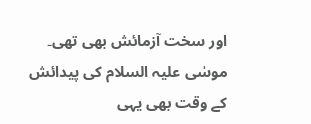اور سخت آزمائش بھی تھی۔
موسٰی علیہ السلام کی پیدائش کے وقت بھی یہی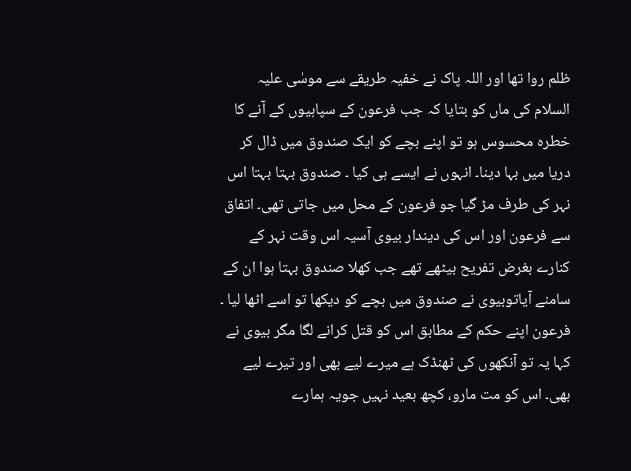ظلم روا تھا اور اللہ پاک نے خفیہ طریقے سے موسٰی علیہ السلام کی ماں کو بتایا کہ جب فرعون کے سپاہیوں کے آنے کا خطرہ محسوس ہو تو اپنے بچے کو ایک صندوق میں ڈال کر دریا میں بہا دینا۔ انہوں نے ایسے ہی کیا ۔ صندوق بہتا بہتا اس نہر کی طرف مڑ گیا جو فرعون کے محل میں جاتی تھی۔ اتفاق سے فرعون اور اس کی دیندار بیوی آسیہ اس وقت نہر کے کنارے بغرض تفریح بیٹھے تھے جب کھلا صندوق بہتا ہوا ان کے سامنے آیاتوبیوی نے صندوق میں بچے کو دیکھا تو اسے اٹھا لیا ۔ فرعون اپنے حکم کے مطابق اس کو قتل کرانے لگا مگر بیوی نے کہا یہ تو آنکھوں کی ٹھنڈک ہے میرے لیے بھی اور تیرے لیے بھی۔ اس کو مت مارو، کچھ بعید نہیں جویہ ہمارے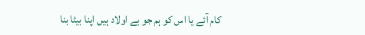کام آئے یا اس کو ہم جو بے اولاد ہیں اپنا بیٹا بنا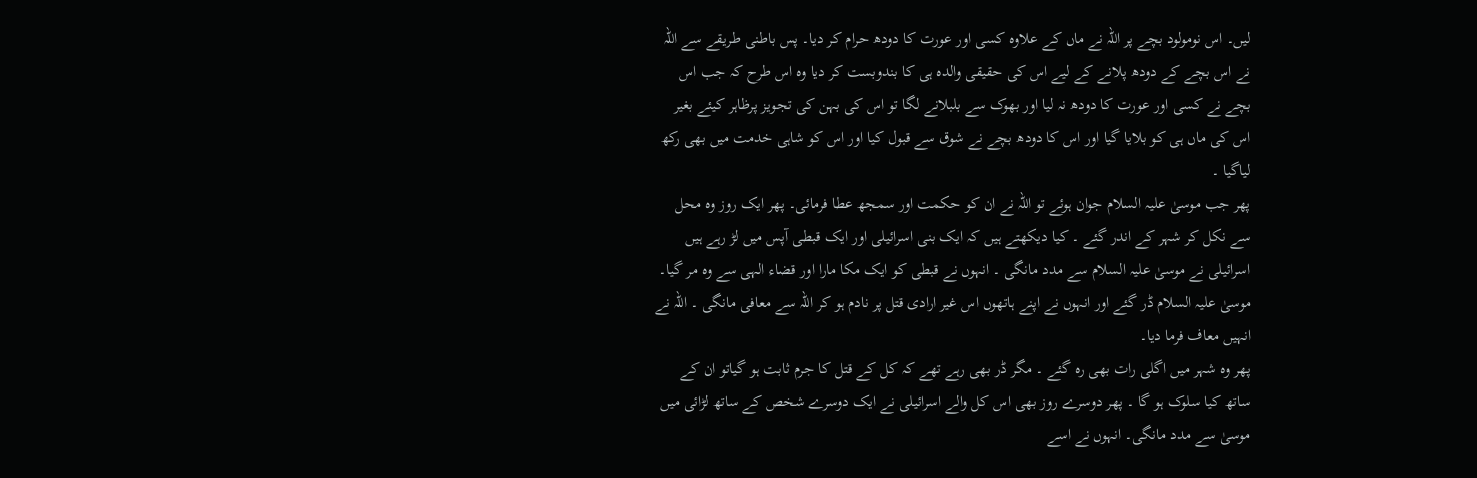لیں۔ اس نومولود بچے پر اللہ نے ماں کے علاوہ کسی اور عورت کا دودھ حرام کر دیا۔ پس باطنی طریقے سے اللہ نے اس بچے کے دودھ پلانے کے لیے اس کی حقیقی والدہ ہی کا بندوبست کر دیا وہ اس طرح کہ جب اس بچے نے کسی اور عورت کا دودھ نہ لیا اور بھوک سے بلبلانے لگا تو اس کی بہن کی تجویز پرظاہر کیئے بغیر اس کی ماں ہی کو بلایا گیا اور اس کا دودھ بچے نے شوق سے قبول کیا اور اس کو شاہی خدمت میں بھی رکھ لیاگیا ۔
پھر جب موسیٰ علیہ السلام جوان ہوئے تو اللہ نے ان کو حکمت اور سمجھ عطا فرمائی۔ پھر ایک روز وہ محل سے نکل کر شہر کے اندر گئے ۔ کیا دیکھتے ہیں کہ ایک بنی اسرائیلی اور ایک قبطی آپس میں لڑ رہے ہیں اسرائیلی نے موسیٰ علیہ السلام سے مدد مانگی ۔ انہوں نے قبطی کو ایک مکا مارا اور قضاء الہی سے وہ مر گیا۔ موسیٰ علیہ السلام ڈر گئے اور انہوں نے اپنے ہاتھوں اس غیر ارادی قتل پر نادم ہو کر اللہ سے معافی مانگی ۔ اللہ نے انہیں معاف فرما دیا۔
پھر وہ شہر میں اگلی رات بھی رہ گئے ۔ مگر ڈر بھی رہے تھے کہ کل کے قتل کا جرم ثابت ہو گیاتو ان کے ساتھ کیا سلوک ہو گا ۔ پھر دوسرے روز بھی اس کل والے اسرائیلی نے ایک دوسرے شخص کے ساتھ لڑائی میں موسیٰ سے مدد مانگی۔ انہوں نے اسے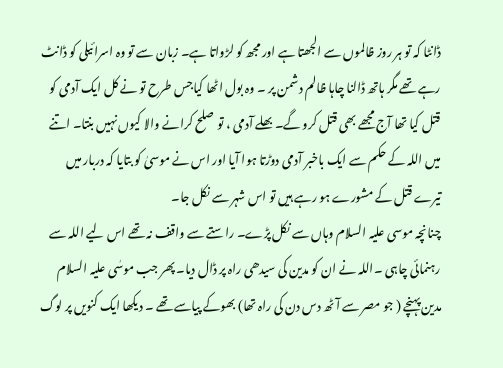ڈانٹا کہ تو ہر روز ظالموں سے الجھتا ہے اور مجھ کو لڑواتا ہے۔ زبان سے تو وہ اسرائیلی کو ڈانٹ رہے تھے مگر ہاتھ ڈالنا چاہا ظالم دشمن پر ۔ وہ بول اٹھا کیاجس طرح تو نے کل ایک آدمی کو قتل کیا تھا آج مجھے بھی قتل کرو گے۔ بھلے آدمی ، تو صلح کرانے والا کیوں نہیں بنتا۔ اتنے میں اللہ کے حکم سے ایک باخبر آدمی دوڑتا ہوا آیا اور اس نے موسیٰ کو بتایا کہ دربار میں تیرے قتل کے مشورے ہو رہے ہیں تو اس شہر سے نکل جا۔
چنانچہ موسی علیہ السلام وہاں سے نکل پڑے۔ راستے سے واقف نہ تھے اس لیے اللہ سے رہنمائی چاہی ۔اللہ نے ان کو مدین کی سیدھی راہ پر ڈال دیا۔ پھر جب موسٰی علیہ السلام مدین پہنچے ( جو مصر سے آٹھ دس دن کی راہ تھا) بھوکے پیاسے تھے ۔ دیکھا ایک کنویں پر لوگ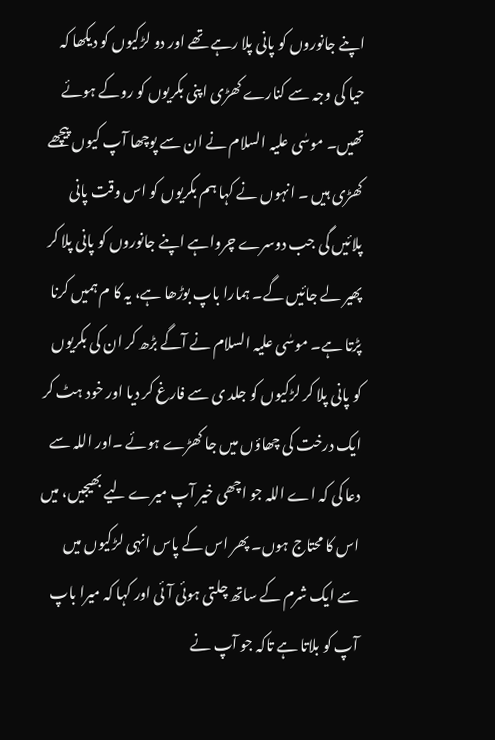اپنے جانوروں کو پانی پلا رہے تھے اور دو لڑکیوں کو دیکھا کہ حیا کی وجہ سے کنارے کھڑی اپنی بکریوں کو روکے ہوئے تھیں۔ موسٰی علیہ السلام نے ان سے پوچھا آپ کیوں پیچھے کھڑی ہیں ۔ انہوں نے کہا ہم بکریوں کو اس وقت پانی پلائیں گی جب دوسرے چرواہے اپنے جانوروں کو پانی پلا کر پھیر لے جائیں گے۔ ہمارا باپ بوڑھا ہے، یہ کا م ہمیں کرنا پڑتا ہے۔ موسٰی علیہ السلام نے آگے بڑھ کر ان کی بکریوں کو پانی پلا کر لڑکیوں کو جلد ی سے فارغ کر دیا اور خود ہٹ کر ایک درخت کی چھاؤں میں جا کھڑے ہوئے ۔اور اللہ سے دعا کی کہ اے اللہ جو اچھی خیر آپ میرے لیے بھیجیں، میں اس کا محتاج ہوں۔ پھر اس کے پاس انہی لڑکیوں میں سے ایک شرم کے ساتھ چلتی ہوئی آئی اور کہا کہ میرا باپ آپ کو بلاتا ہے تاکہ جو آپ نے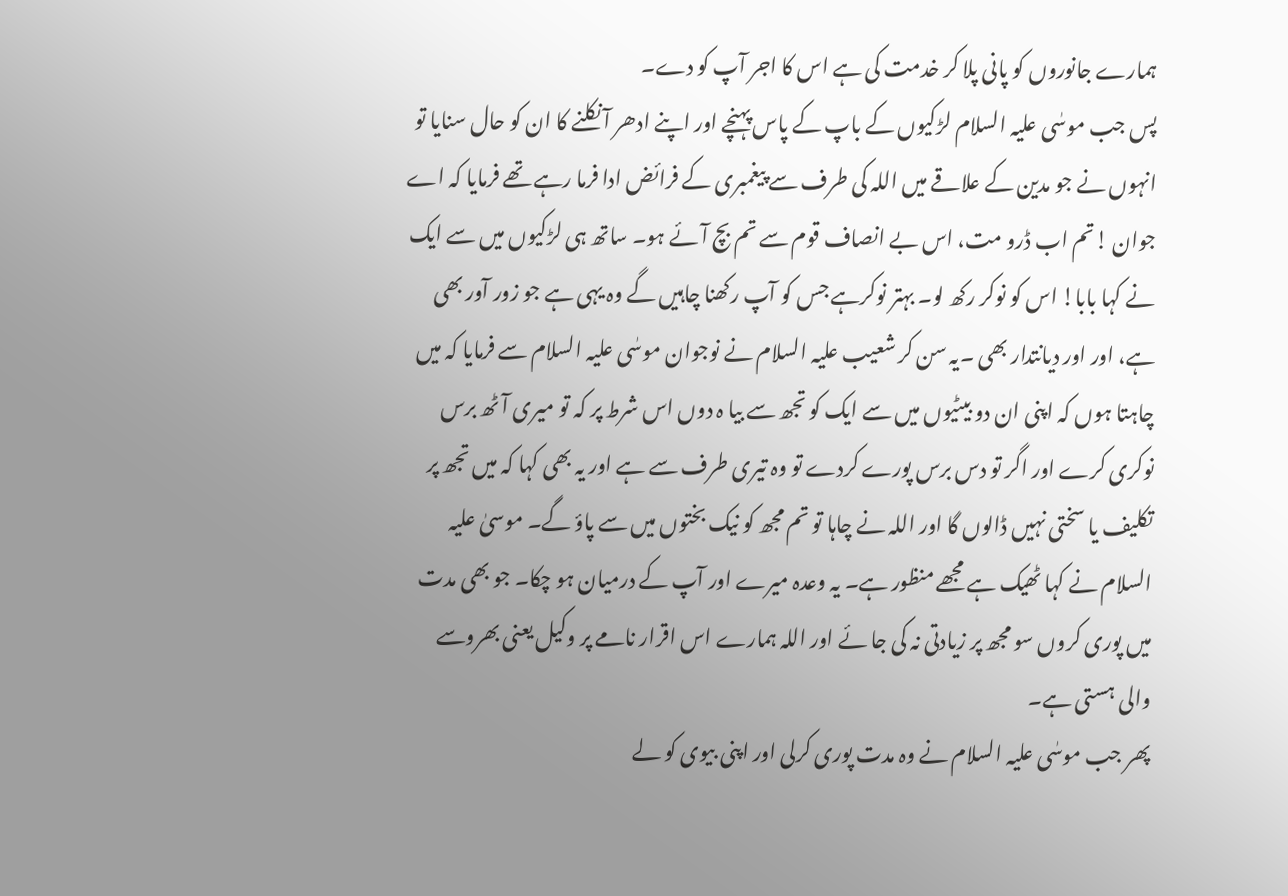ہمارے جانوروں کو پانی پلا کر خدمت کی ہے اس کا اجر آپ کو دے۔
پس جب موسٰی علیہ السلام لڑکیوں کے باپ کے پاس پہنچے اور اپنے ادھر آ نکلنے کا ان کو حال سنایا تو انہوں نے جو مدین کے علاقے میں اللہ کی طرف سے پیغمبری کے فرائض ادا فرما رہے تھے فرمایا کہ اے جوان !تم اب ڈرو مت، اس بے انصاف قوم سے تم بچ آئے ہو۔ ساتھ ہی لڑکیوں میں سے ایک نے کہا بابا! اس کو نوکر رکھ لو۔ بہتر نوکرہے جس کو آپ رکھنا چاہیں گے وہ یہی ہے جو زور آور بھی ہے، اور اور دیانتدار بھی ۔یہ سن کر شعیب علیہ السلام نے نوجوان موسٰی علیہ السلام سے فرمایا کہ میں چاہتا ہوں کہ اپنی ان دو بیٹیوں میں سے ایک کو تجھ سے بیا ہ دوں اس شرط پر کہ تو میری آٹھ برس نوکری کرے اور اگر تو دس برس پورے کردے تو وہ تیری طرف سے ہے اور یہ بھی کہا کہ میں تجھ پر تکلیف یا سختی نہیں ڈالوں گا اور اللہ نے چاہا تو تم مجھ کو نیک بختوں میں سے پاؤ گے۔ موسیٰ علیہ السلام نے کہا ٹھیک ہے مجھے منظور ہے۔ یہ وعدہ میرے اور آپ کے درمیان ہو چکا۔ جو بھی مدت میں پوری کروں سو مجھ پر زیادتی نہ کی جا ئے اور اللہ ہمارے اس اقرار نامے پر وکیل یعنی بھروسے والی ہستی ہے۔
پھر جب موسٰی علیہ السلام نے وہ مدت پوری کرلی اور اپنی بیوی کو لے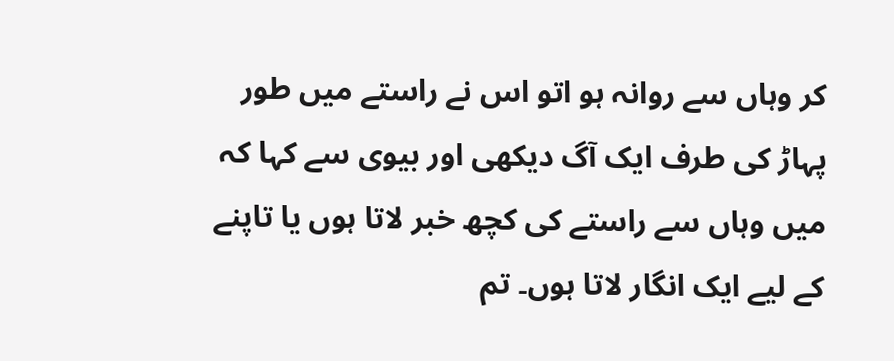کر وہاں سے روانہ ہو اتو اس نے راستے میں طور پہاڑ کی طرف ایک آگ دیکھی اور بیوی سے کہا کہ میں وہاں سے راستے کی کچھ خبر لاتا ہوں یا تاپنے کے لیے ایک انگار لاتا ہوں۔ تم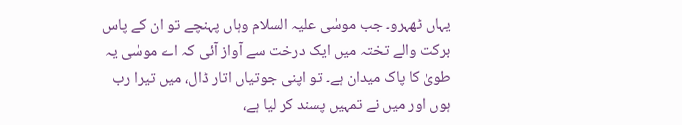یہاں ٹھہرو۔ جب موسٰی علیہ السلام وہاں پہنچے تو ان کے پاس برکت والے تختہ میں ایک درخت سے آواز آئی کہ اے موسٰی یہ طویٰ کا پاک میدان ہے۔ تو اپنی جوتیاں اتار ڈال، میں تیرا رب ہوں اور میں نے تمہیں پسند کر لیا ہے،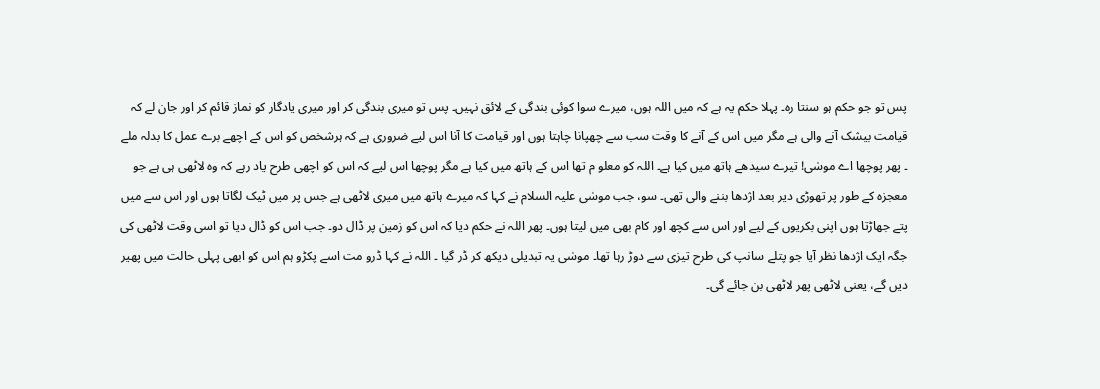پس تو جو حکم ہو سنتا رہ۔ پہلا حکم یہ ہے کہ میں اللہ ہوں، میرے سوا کوئی بندگی کے لائق نہیں۔ پس تو میری بندگی کر اور میری یادگار کو نماز قائم کر اور جان لے کہ قیامت بیشک آنے والی ہے مگر میں اس کے آنے کا وقت سب سے چھپانا چاہتا ہوں اور قیامت کا آنا اس لیے ضروری ہے کہ ہرشخص کو اس کے اچھے برے عمل کا بدلہ ملے ۔ پھر پوچھا اے موسٰی! تیرے سیدھے ہاتھ میں کیا ہے۔ اللہ کو معلو م تھا اس کے ہاتھ میں کیا ہے مگر پوچھا اس لیے کہ اس کو اچھی طرح یاد رہے کہ وہ لاٹھی ہی ہے جو معجزہ کے طور پر تھوڑی دیر بعد اژدھا بننے والی تھی۔ سو، جب موسٰی علیہ السلام نے کہا کہ میرے ہاتھ میں میری لاٹھی ہے جس پر میں ٹیک لگاتا ہوں اور اس سے میں پتے جھاڑتا ہوں اپنی بکریوں کے لیے اور اس سے کچھ اور کام بھی میں لیتا ہوں۔ پھر اللہ نے حکم دیا کہ اس کو زمین پر ڈال دو۔ جب اس کو ڈال دیا تو اسی وقت لاٹھی کی جگہ ایک اژدھا نظر آیا جو پتلے سانپ کی طرح تیزی سے دوڑ رہا تھا۔ موسٰی یہ تبدیلی دیکھ کر ڈر گیا ۔ اللہ نے کہا ڈرو مت اسے پکڑو ہم اس کو ابھی پہلی حالت میں پھیر دیں گے، یعنی لاٹھی پھر لاٹھی بن جائے گی۔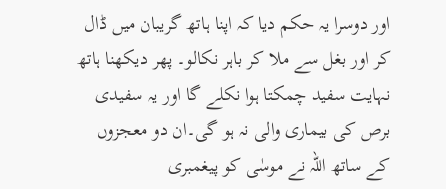اور دوسرا یہ حکم دیا کہ اپنا ہاتھ گریبان میں ڈال کر اور بغل سے ملا کر باہر نکالو۔ پھر دیکھنا ہاتھ نہایت سفید چمکتا ہوا نکلے گا اور یہ سفیدی برص کی بیماری والی نہ ہو گی۔ان دو معجزوں کے ساتھ اللہ نے موسٰی کو پیغمبری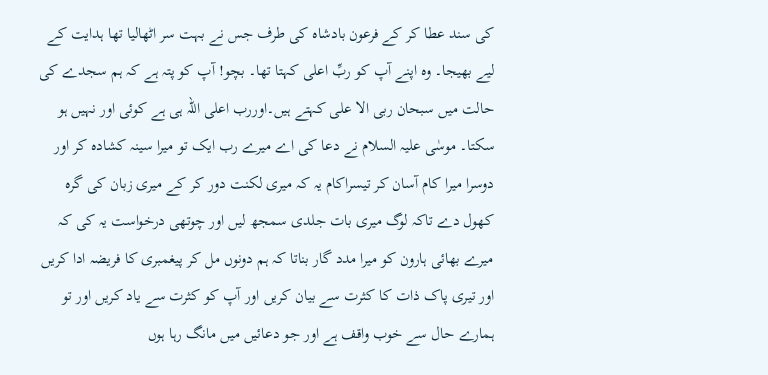کی سند عطا کر کے فرعون بادشاہ کی طرف جس نے بہت سر اٹھالیا تھا ہدایت کے لیے بھیجا۔ وہ اپنے آپ کو ربِّ اعلی کہتا تھا۔ بچو! آپ کو پتہ ہے کہ ہم سجدے کی حالت میں سبحان ربی الا علی کہتے ہیں۔اوررب اعلی اللہ ہی ہے کوئی اور نہیں ہو سکتا۔ موسٰی علیہ السلام نے دعا کی اے میرے رب ایک تو میرا سینہ کشادہ کر اور دوسرا میرا کام آسان کر تیسراکام یہ کہ میری لکنت دور کر کے میری زبان کی گرہ کھول دے تاکہ لوگ میری بات جلدی سمجھ لیں اور چوتھی درخواست یہ کی کہ میرے بھائی ہارون کو میرا مدد گار بناتا کہ ہم دونوں مل کر پیغمبری کا فریضہ ادا کریں اور تیری پاک ذات کا کثرت سے بیان کریں اور آپ کو کثرت سے یاد کریں اور تو ہمارے حال سے خوب واقف ہے اور جو دعائیں میں مانگ رہا ہوں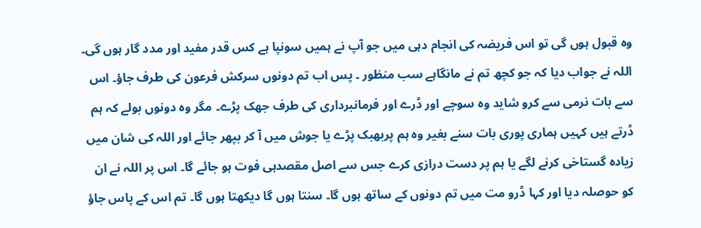وہ قبول ہوں گی تو اس فریضہ کی انجام دہی میں جو آپ نے ہمیں سونپا ہے کس قدر مفید اور مدد گار ہوں گی۔ اللہ نے جواب دیا کہ جو کچھ تم نے مانگاہے سب منظور ۔ پس اب تم دونوں سرکش فرعون کی طرف جاؤ۔ اس سے بات نرمی سے کرو شاید وہ سوچے اور ڈرے اور فرمانبرداری کی طرف جھک پڑے۔ مگر وہ دونوں بولے کہ ہم ڈرتے ہیں کہیں ہماری پوری بات سنے بغیر وہ ہم پربھبک پڑے یا جوش میں آ کر بپھر جائے اور اللہ کی شان میں زیادہ گستاخی کرنے لگے یا ہم پر دست درازی کرے جس سے اصل مقصدہی فوت ہو جائے گا۔ اس پر اللہ نے ان کو حوصلہ دیا اور کہا ڈرو مت میں تم دونوں کے ساتھ ہوں گا۔ سنتا ہوں گا دیکھتا ہوں گا۔ تم اس کے پاس جاؤ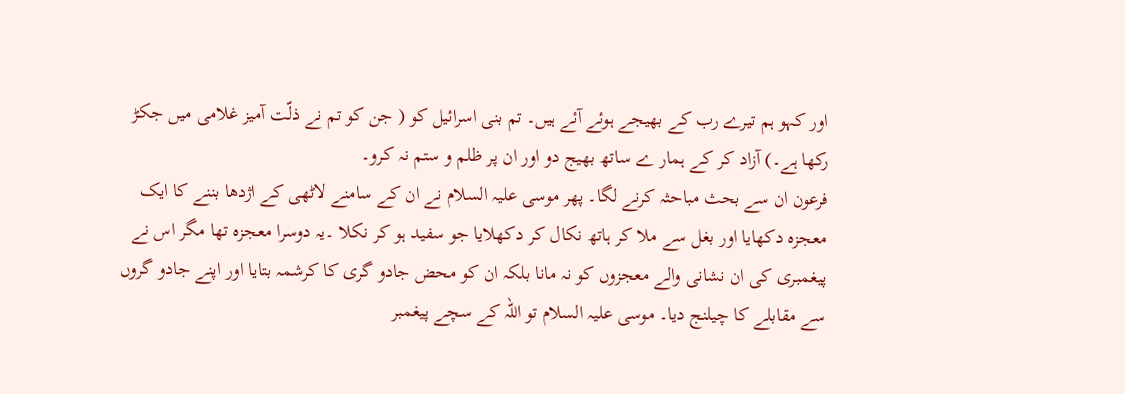اور کہو ہم تیرے رب کے بھیجے ہوئے آئے ہیں۔ تم بنی اسرائیل کو ( جن کو تم نے ذلّت آمیز غلامی میں جکڑ رکھا ہے۔) آزاد کر کے ہمار ے ساتھ بھیج دو اور ان پر ظلم و ستم نہ کرو۔
فرعون ان سے بحث مباحثہ کرنے لگا۔ پھر موسی علیہ السلام نے ان کے سامنے لاٹھی کے اژدھا بننے کا ایک معجزہ دکھایا اور بغل سے ملا کر ہاتھ نکال کر دکھلایا جو سفید ہو کر نکلا ۔یہ دوسرا معجزہ تھا مگر اس نے پیغمبری کی ان نشانی والے معجزوں کو نہ مانا بلکہ ان کو محض جادو گری کا کرشمہ بتایا اور اپنے جادو گروں سے مقابلے کا چیلنج دیا۔ موسی علیہ السلام تو اللہ کے سچے پیغمبر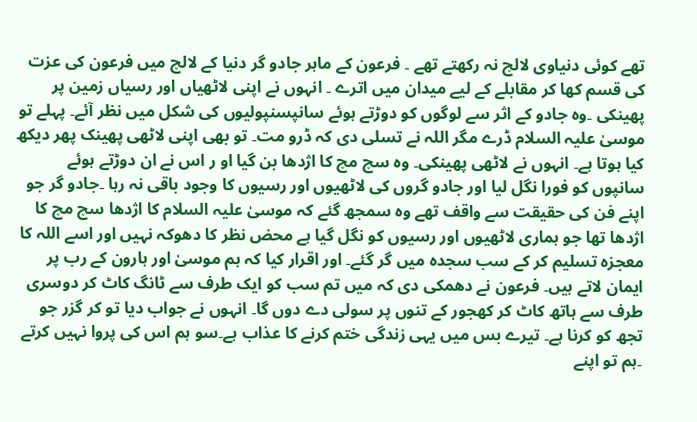تھے کوئی دنیاوی لالچ نہ رکھتے تھے ۔ فرعون کے ماہر جادو گر دنیا کے لالچ میں فرعون کی عزت کی قسم کھا کر مقابلے کے لیے میدان میں اترے ۔ انہوں نے اپنی لاٹھیاں اور رسیاں زمین پر پھینکی ۔وہ جادو کے اثر سے لوگوں کو دوڑتے ہوئے سانپسنپولیوں کی شکل میں نظر آئے۔ پہلے تو موسیٰ علیہ السلام ڈرے مگر اللہ نے تسلی دی کہ ڈرو مت۔ تو بھی اپنی لاٹھی پھینک پھر دیکھ کیا ہوتا ہے۔ انہوں نے لاٹھی پھینکی۔ وہ سچ مچ کا اژدھا بن گیا او ر اس نے ان دوڑتے ہوئے سانپوں کو فورا نگل لیا اور جادو گروں کی لاٹھیوں اور رسیوں کا وجود باقی نہ رہا ۔جادو گر جو اپنے فن کی حقیقت سے واقف تھے وہ سمجھ گئے کہ موسیٰ علیہ السلام کا اژدھا سچ مچ کا اژدھا تھا جو ہماری لاٹھیوں اور رسیوں کو نگل گیا ہے محض نظر کا دھوکہ نہیں اور اسے اللہ کا معجزہ تسلیم کر کے سب سجدہ میں گر گئے۔ اور اقرار کیا کہ ہم موسیٰ اور ہارون کے رب پر ایمان لاتے ہیں۔ فرعون نے دھمکی دی کہ میں تم سب کو ایک طرف سے ٹانگ کاٹ کر دوسری طرف سے ہاتھ کاٹ کر کھجور کے تنوں پر سولی دے دوں گا۔ انہوں نے جواب دیا تو کر گزر جو تجھ کو کرنا ہے۔ تیرے بس میں یہی زندگی ختم کرنے کا عذاب ہے۔سو ہم اس کی پروا نہیں کرتے ۔ہم تو اپنے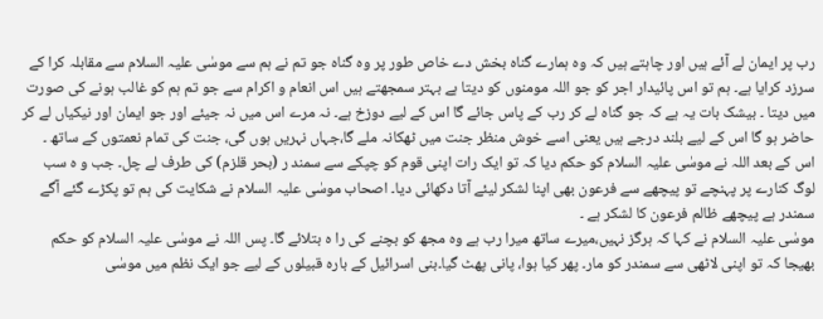رب پر ایمان لے آئے ہیں اور چاہتے ہیں کہ وہ ہمارے گناہ بخش دے خاص طور پر وہ گناہ جو تم نے ہم سے موسٰی علیہ السلام سے مقابلہ کرا کے سرزد کرایا ہے۔ ہم تو اس پائیدار اجر کو جو اللہ مومنوں کو دیتا ہے بہتر سمجھتے ہیں اس انعام و اکرام سے جو تم ہم کو غالب ہونے کی صورت میں دیتا ۔ بیشک بات یہ ہے کہ جو گناہ لے کر رب کے پاس جائے گا اس کے لیے دوزخ ہے۔ نہ مرے اس میں نہ جیئے اور جو ایمان اور نیکیاں لے کر حاضر ہو گا اس کے لیے بلند درجے ہیں یعنی اسے خوش منظر جنت میں ٹھکانہ ملے گا،جہاں نہریں ہوں گی، جنت کی تمام نعمتوں کے ساتھ ۔
اس کے بعد اللہ نے موسٰی علیہ السلام کو حکم دیا کہ تو ایک رات اپنی قوم کو چپکے سے سمند ر (بحر قلزم) کی طرف لے چل۔ جب و ہ سب لوگ کنارے پر پہنچے تو پیچھے سے فرعون بھی اپنا لشکر لیئے آتا دکھائی دیا۔ اصحاب موسٰی علیہ السلام نے شکایت کی ہم تو پکڑے گئے آگے سمندر ہے پیچھے ظالم فرعون کا لشکر ہے ۔
موسٰی علیہ السلام نے کہا کہ ہرگز نہیں،میرے ساتھ میرا رب ہے وہ مجھ کو بچنے کی را ہ بتلائے گا۔ پس اللہ نے موسٰی علیہ السلام کو حکم بھیجا کہ تو اپنی لاٹھی سے سمندر کو مار۔ پھر کیا ہوا، پانی پھٹ گیا۔بنی اسرائیل کے بارہ قبیلوں کے لیے جو ایک نظم میں موسٰی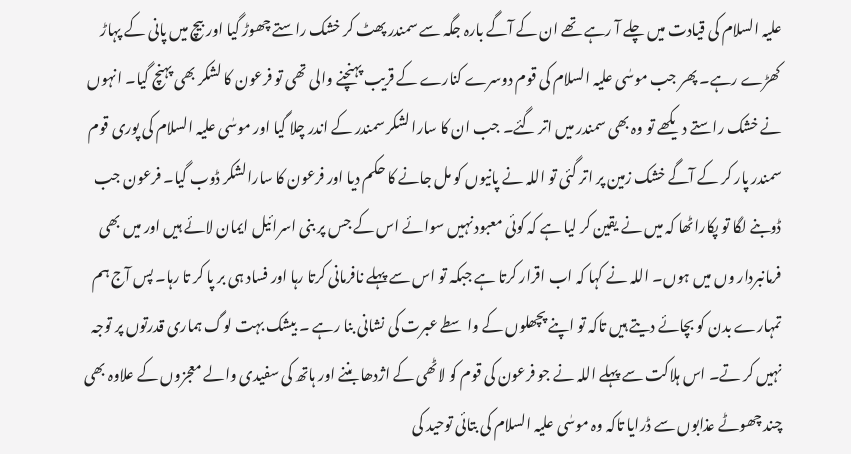علیہ السلام کی قیادت میں چلے آ رہے تھے ان کے آگے بارہ جگہ سے سمندر پھٹ کر خشک راستے چھوڑ گیا اور بیچ میں پانی کے پہاڑ کھڑے رہے۔ پھر جب موسٰی علیہ السلام کی قوم دوسرے کنارے کے قریب پہنچنے والی تھی تو فرعون کا لشکر بھی پہنچ گیا۔ انہوں نے خشک راستے دیکھے تو وہ بھی سمندر میں اتر گئے۔ جب ان کا سارا لشکر سمندر کے اندر چلا گیا اور موسٰی علیہ السلام کی پوری قوم سمندر پار کر کے آگے خشک زمین پر اتر گئی تو اللہ نے پانیوں کو مل جانے کا حکم دیا اور فرعون کا سارالشکر ڈوب گیا۔ فرعون جب ڈوبنے لگا تو پکاراٹھا کہ میں نے یقین کر لیا ہے کہ کوئی معبود نہیں سوائے اس کے جس پر بنی اسرائیل ایمان لائے ہیں اور میں بھی فرمانبردار وں میں ہوں۔ اللہ نے کہا کہ اب اقرار کرتا ہے جبکہ تو اس سے پہلے نافرمانی کرتا رہا اور فساد ہی بر پا کر تا رہا۔ پس آج ہم تمہارے بدن کو بچائے دیتے ہیں تاکہ تو اپنے پچھلوں کے واسطے عبرت کی نشانی بنا رہے ۔ بیشک بہت لوگ ہماری قدرتوں پر توجہ نہیں کر تے۔ اس ہلاکت سے پہلے اللہ نے جو فرعون کی قوم کو لاٹھی کے اژدھا بننے اور ہاتھ کی سفیدی والے معجزوں کے علاوہ بھی چند چھوٹے عذابوں سے ڈرایا تاکہ وہ موسٰی علیہ السلام کی بتائی توحید کی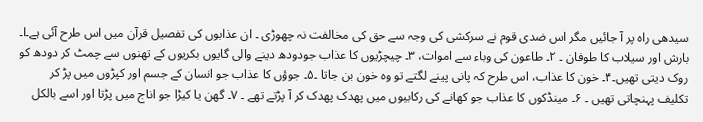سیدھی راہ پر آ جائیں مگر اس ضدی قوم نے سرکشی کی وجہ سے حق کی مخالفت نہ چھوڑی ۔ ان عذابوں کی تفصیل قرآن میں اس طرح آئی ہے۔ا۔ بارش اور سیلاب کا طوفان ۔ ۲۔ طاعون کی وباء سے اموات، ۳۔ چیچڑیوں کا عذاب جودودھ دینے والی گایوں بکریوں کے تھنوں سے چمٹ کر دودھ کو روک دیتی تھیں۔۴۔ خون کا عذاب، اس طرح کہ پانی پینے لگتے تو وہ خون بن جاتا ۔۵۔ جوؤں کا عذاب جو انسان کے جسم اور کپڑوں میں پڑ کر تکلیف پہنچاتی تھیں ۔ ۶۔ مینڈکوں کا عذاب جو کھانے کی رکابیوں میں پھدک پھدک کر آ پڑتے تھے ۔ ۷۔ گھن یا کیڑا جو اناج میں پڑتا اور اسے بالکل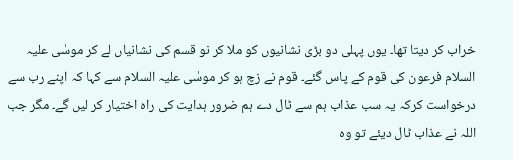خراب کر دیتا تھا۔ یوں پہلی دو بڑی نشانیوں کو ملا کر نو قسم کی نشانیاں لے کر موسٰی علیہ السلام فرعون کی قوم کے پاس گئے۔ قوم نے زچ ہو کر موسٰی علیہ السلام سے کہا کہ اپنے رب سے درخواست کرکہ یہ سب عذاب ہم سے ٹال دے ہم ضرور ہدایت کی راہ اختیار کر لیں گے۔ مگر جب اللہ نے عذاب ٹال دیئے تو وہ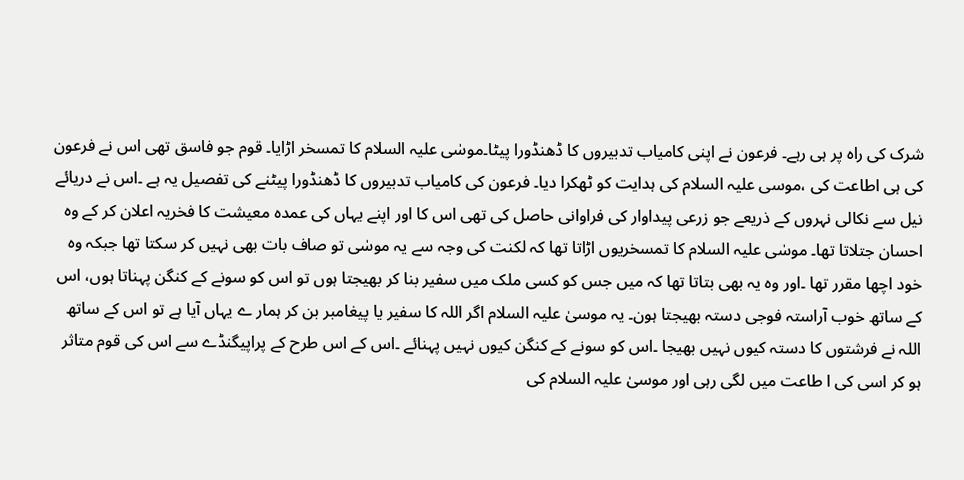شرک کی راہ پر ہی رہے۔ فرعون نے اپنی کامیاب تدبیروں کا ڈھنڈورا پیٹا۔موسٰی علیہ السلام کا تمسخر اڑایا۔ قوم جو فاسق تھی اس نے فرعون کی ہی اطاعت کی ،موسی علیہ السلام کی ہدایت کو ٹھکرا دیا۔ فرعون کی کامیاب تدبیروں کا ڈھنڈورا پیٹنے کی تفصیل یہ ہے ۔اس نے دریائے نیل سے نکالی نہروں کے ذریعے جو زرعی پیداوار کی فراوانی حاصل کی تھی اس کا اور اپنے یہاں کی عمدہ معیشت کا فخریہ اعلان کر کے وہ احسان جتلاتا تھا۔ موسٰی علیہ السلام کا تمسخریوں اڑاتا تھا کہ لکنت کی وجہ سے یہ موسٰی تو صاف بات بھی نہیں کر سکتا تھا جبکہ وہ خود اچھا مقرر تھا ۔اور وہ یہ بھی بتاتا تھا کہ میں جس کو کسی ملک میں سفیر بنا کر بھیجتا ہوں تو اس کو سونے کے کنگن پہناتا ہوں، اس کے ساتھ خوب آراستہ فوجی دستہ بھیجتا ہون۔ یہ موسیٰ علیہ السلام اگر اللہ کا سفیر یا پیغامبر بن کر ہمار ے یہاں آیا ہے تو اس کے ساتھ اللہ نے فرشتوں کا دستہ کیوں نہیں بھیجا ۔اس کو سونے کے کنگن کیوں نہیں پہنائے ۔اس کے اس طرح کے پراپیگنڈے سے اس کی قوم متاثر ہو کر اسی کی ا طاعت میں لگی رہی اور موسیٰ علیہ السلام کی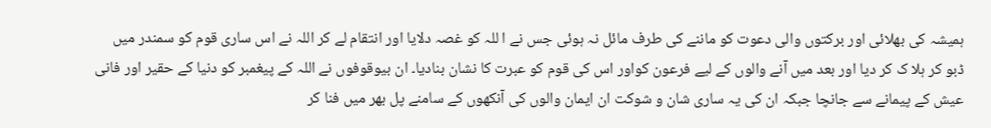ہمیشہ کی بھلائی اور برکتوں والی دعوت کو ماننے کی طرف مائل نہ ہوئی جس نے ا للہ کو غصہ دلایا اور انتقام لے کر اللہ نے اس ساری قوم کو سمندر میں ڈبو کر ہلا ک کر دیا اور بعد میں آنے والوں کے لیے فرعون کواور اس کی قوم کو عبرت کا نشان بنادیا۔ ان بیوقوفوں نے اللہ کے پیغمبر کو دنیا کے حقیر اور فانی عیش کے پیمانے سے جانچا جبکہ ان کی یہ ساری شان و شوکت ان ایمان والوں کی آنکھوں کے سامنے پل بھر میں فنا کر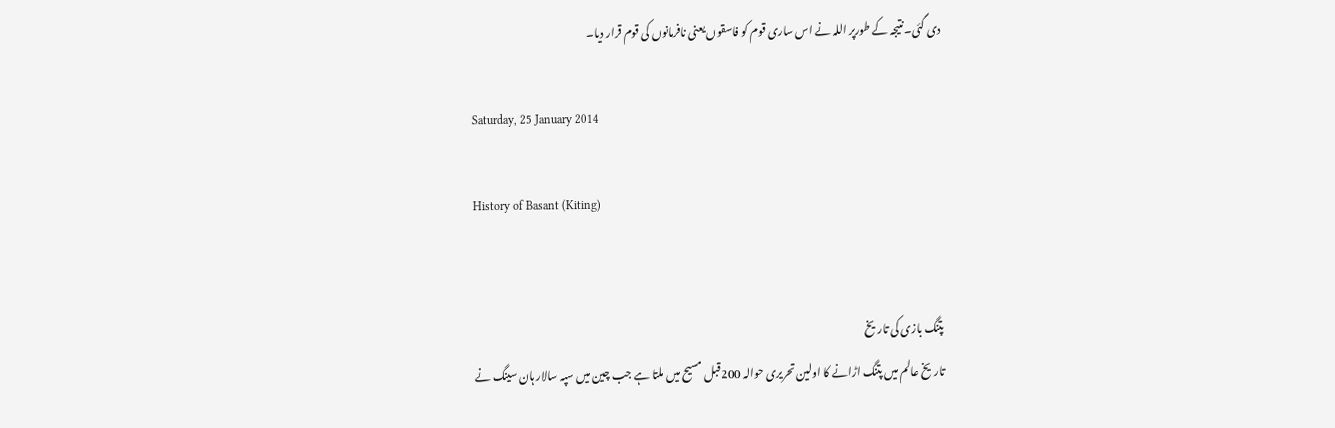دی گئی۔نتیجہ کے طورپر اللہ نے اس ساری قوم کو فاسقوں یعنی نافرمانوں کی قوم قرار دیا۔

Saturday, 25 January 2014

History of Basant (Kiting)


پتنگ بازی کی تاریخ
تاریخ عالم میں پتنگ اڑانے کا اولین تحریری حوالہ 200قبل مسیح میں ملتا ہے جب چین میں سپہ سالار ہان سینگ نے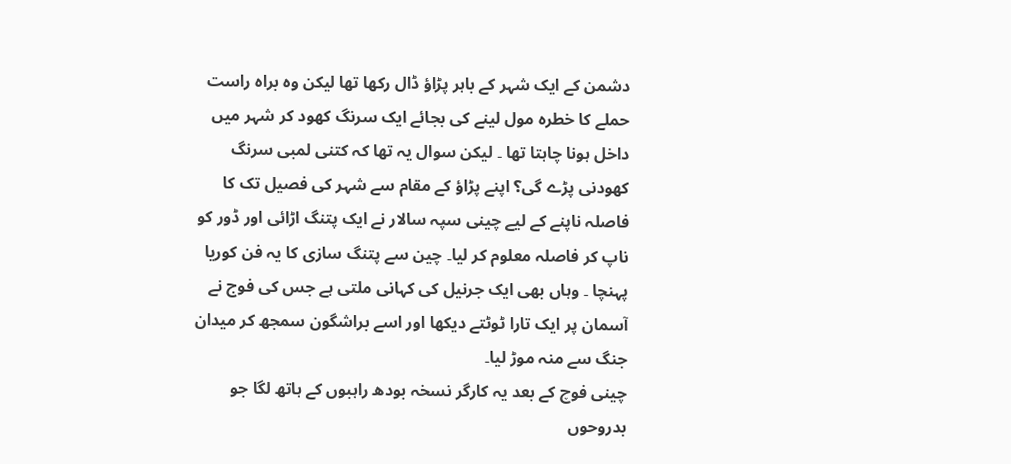دشمن کے ایک شہر کے باہر پڑاؤ ڈال رکھا تھا لیکن وہ براہ راست حملے کا خطرہ مول لینے کی بجائے ایک سرنگ کھود کر شہر میں داخل ہونا چاہتا تھا ۔ لیکن سوال یہ تھا کہ کتنی لمبی سرنگ کھودنی پڑے گی؟ اپنے پڑاؤ کے مقام سے شہر کی فصیل تک کا فاصلہ ناپنے کے لیے چینی سپہ سالار نے ایک پتنگ اڑائی اور ڈور کو ناپ کر فاصلہ معلوم کر لیا۔ چین سے پتنگ سازی کا یہ فن کوریا پہنچا ۔ وہاں بھی ایک جرنیل کی کہانی ملتی ہے جس کی فوج نے آسمان پر ایک تارا ٹوٹتے دیکھا اور اسے براشگون سمجھ کر میدان جنگ سے منہ موڑ لیا۔
چینی فوچ کے بعد یہ کارگر نسخہ بودھ راہبوں کے ہاتھ لگا جو بدروحوں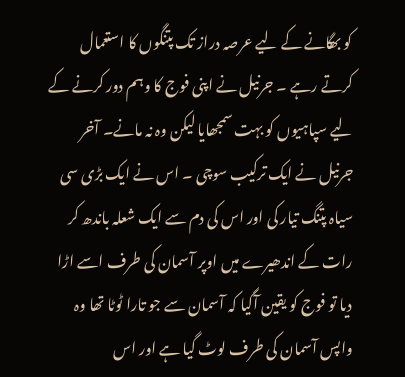کو بھگانے کے لیے عرصہ دراز تک پتنگوں کا استعمال کرتے رہے ۔ جرنیل نے اپنی فوج کا وہم دور کرنے کے لیے سپاہیوں کو بہت سمجھایا لیکن وہ نہ مانے۔ آخر جرنیل نے ایک ترکیب سوچی ۔ اس نے ایک بڑی سی سیاہ پتنگ تیار کی اور اس کی دم سے ایک شعلہ باندھ کر رات کے اندھیرے میں اوپر آسمان کی طرف اسے اڑا دیا تو فوج کو یقین آگیا کہ آسمان سے جو تارا ٹوٹا تھا وہ واپس آسمان کی طرف لوٹ گیا ہے اور اس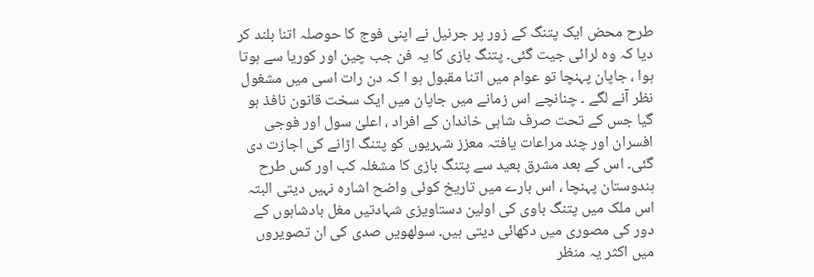طرح محض ایک پتنگ کے زور پر جرنیل نے اپنی فوج کا حوصلہ اتنا بلند کر دیا کہ وہ لرائی جیت گئی۔ پتنگ بازی کا یہ فن جب چین اور کوریا سے ہوتا ہوا ، جاپان پہنچا تو عوام میں اتنا مقبول ہو ا کہ دن رات اسی میں مشغول نظر آنے لگے ۔ چنانچے اس زمانے میں جاپان میں ایک سخت قانون نافذ ہو گیا جس کے تحت صرف شاہی خاندان کے افراد ، اعلیٰ سول اور فوجی افسران اور چند مراعات یافتہ معزز شہریوں کو پتنگ اڑانے کی اجازت دی گئی۔ اس کے بعد مشرق بعید سے پتنگ بازی کا مشغلہ کب اور کس طرح ہندوستان پہنچا ، اس بارے میں تاریخ کوئی واضح اشارہ نہیں دیتی البتہ اس ملک میں پتنگ باوی کی اولین دستاویزی شہادتیں مغل بادشاہوں کے دور کی مصوری میں دکھائی دیتی ہیں۔ سولھویں صدی کی ان تصویروں میں اکثر یہ منظر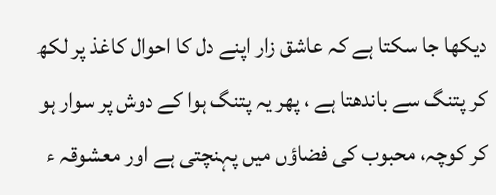دیکھا جا سکتا ہے کہ عاشق زار اپنے دل کا احوال کاغذ پر لکھ کر پتنگ سے باندھتا ہے ، پھر یہ پتنگ ہوا کے دوش پر سوار ہو کر کوچہ، محبوب کی فضاؤں میں پہنچتی ہے اور معشوقہ ء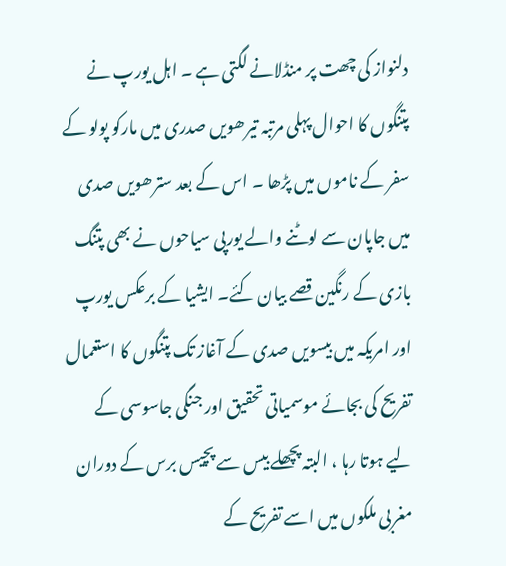دلنواز کی چھت پر منڈلانے لگتی ہے ۔ اہل یورپ نے پتنگوں کا احوال پہلی مرتبہ تیرھویں صدری میں مارکو پولو کے سفر کے ناموں میں پڑھا ۔ اس کے بعد سترھویں صدی میں جاپان سے لوٹنے والے یورپی سیاحوں نے بھی پتنگ بازی کے رنگین قصے بیان کئے۔ ایشیا کے برعکس یورپ اور امریکہ میں بیسویں صدی کے آغاز تک پتنگوں کا استعمال تفریح کی بجائے موسمیاتی تحقیق اور جنگی جاسوسی کے لیے ہوتا رہا ، البتہ پچھلے بیس سے پچیس برس کے دوران مغربی ملکوں میں اسے تفریح کے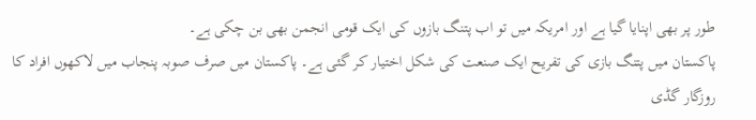طور پر بھی اپنایا گیا ہے اور امریکہ میں تو اب پتنگ بازوں کی ایک قومی انجمن بھی بن چکی ہے۔
پاکستان میں پتنگ بازی کی تفریح ایک صنعت کی شکل اختیار کر گئی ہے۔ پاکستان میں صرف صوبہ پنجاب میں لاکھوں افراد کا روزگار گڈی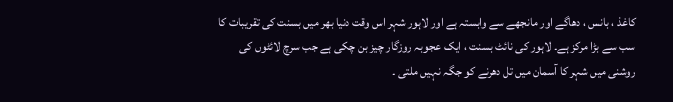کاغذ ، بانس ، دھاگے اور مانجھے سے وابستہ ہے اور لاہور شہر اس وقت دنیا بھر میں بسنت کی تقریبات کا سب سے بڑا مرکز ہے۔ لاہور کی نائٹ بسنت ، ایک عجوبہ روزگار چیز بن چکی ہے جب سرچ لائٹوں کی روشنی میں شہر کا آسمان میں تل دھرنے کو جگہ نہیں ملتی ۔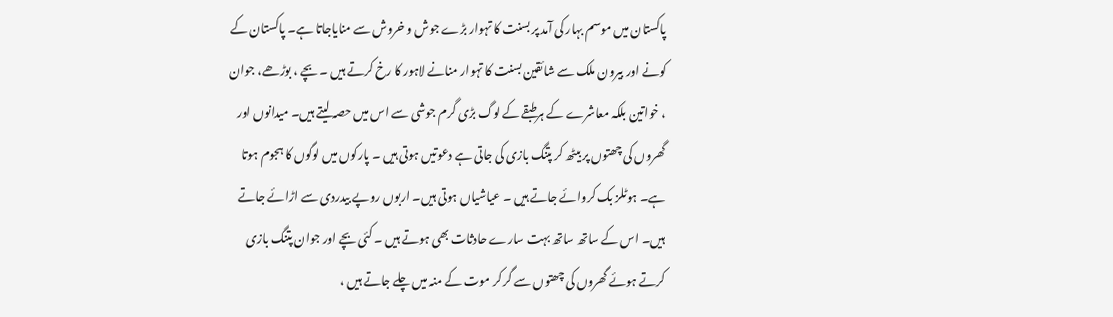پاکستان میں موسم بہار کی آمد پر بسنت کا تہوار بڑے جوش و خروش سے منایاجاتا ہے۔ پاکستان کے کونے اور بیرون ملک سے شائقین بسنت کا تہوار منانے لاہور کا رخ کرتے ہیں ۔ بچے ، بوڑھے، جوان ، خواتین بلکہ معاشرے کے ہرطبقے کے لوگ بڑی گرم جوشی سے اس میں حصہ لیتے ہیں۔ میدانوں اور گھروں کی چھتوں پر بیٹھ کر پتنگ بازی کی جاتی ہے دعوتیں ہوتی ہیں ۔ پارکوں میں لوگوں کا ہجوم ہوتا ہے۔ ہوٹلز بک کروائے جاتے ہیں ۔ عیاشیاں ہوتی ہیں۔ اربوں روپے بیدردی سے اڑائے جاتے ہیں۔ اس کے ساتھ ساتھ بہت سارے حادثات بھی ہوتے ہیں ۔ کئی بچے اور جوان پتنگ بازی کرتے ہوئے گھروں کی چھتوں سے گر کر موت کے منہ میں چلے جاتے ہیں ،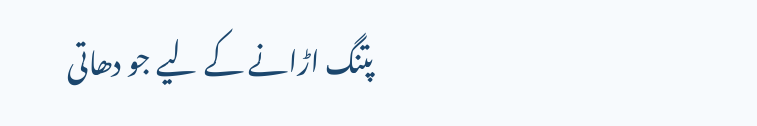پتنگ اڑانے کے لیے جو دھاتی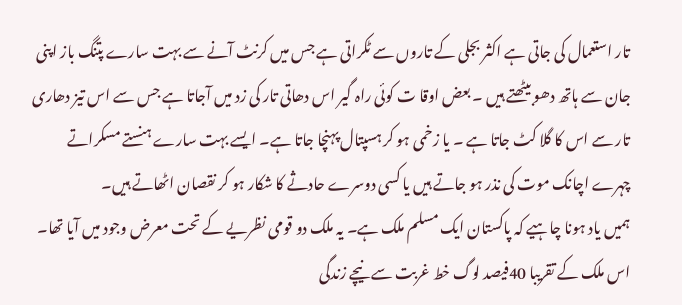تار استعمال کی جاتی ہے اکثر بجلی کے تاروں سے ٹکراتی ہے جس میں کرنٹ آنے سے بہت سارے پتنگ باز اپنی جان سے ہاتھ دھو بیٹھتے ہیں ۔ بعض اوقا ت کوئی راہ گیر اس دھاتی تار کی زد میں آجاتا ہے جس سے اس تیز دھاری تار سے اس کا گلا کٹ جاتا ہے ۔ یا زخمی ہو کر ہسپتال پہنچا جاتا ہے۔ ایسے بہت سارے ہنستے مسکراتے چہرے اچانک موت کی نذر ہو جاتے ہیں یا کسی دوسرے حادثے کا شکار ہو کر نقصان اٹھاتے ہیں۔
ہمیں یاد ہونا چاہیے کہ پاکستان ایک مسلم ملک ہے۔ یہ ملک دو قومی نظریے کے تحت معرض وجود میں آیا تھا۔ اس ملک کے تقریبا 40فیصد لوگ خط غربت سے نیچے زندگی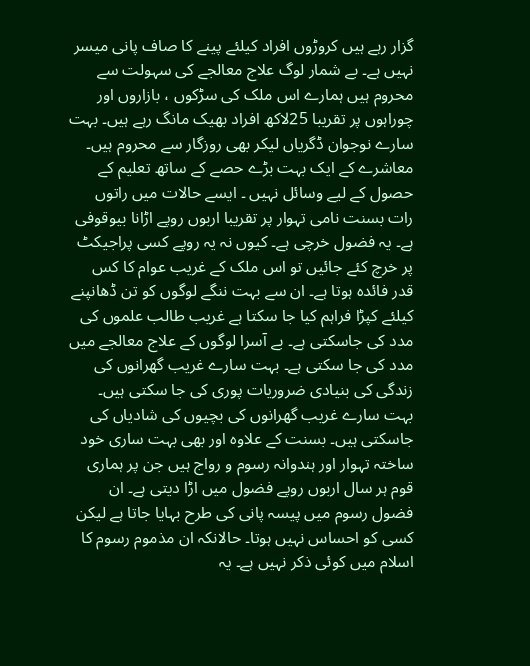گزار رہے ہیں کروڑوں افراد کیلئے پینے کا صاف پانی میسر نہیں ہے۔ بے شمار لوگ علاج معالجے کی سہولت سے محروم ہیں ہمارے اس ملک کی سڑکوں ، بازاروں اور چوراہوں پر تقریبا 25لاکھ افراد بھیک مانگ رہے ہیں۔ بہت سارے نوجوان ڈگریاں لیکر بھی روزگار سے محروم ہیں۔ معاشرے کے ایک بہت بڑے حصے کے ساتھ تعلیم کے حصول کے لیے وسائل نہیں ۔ ایسے حالات میں راتوں رات بسنت نامی تہوار پر تقریبا اربوں روپے اڑانا بیوقوفی ہے۔ یہ فضول خرچی ہے۔ کیوں نہ یہ روپے کسی پراجیکٹ پر خرچ کئے جائیں تو اس ملک کے غریب عوام کا کس قدر فائدہ ہوتا ہے۔ ان سے بہت ننگے لوگوں کو تن ڈھانپنے کیلئے کپڑا فراہم کیا جا سکتا ہے غریب طالب علموں کی مدد کی جاسکتی ہے۔ بے آسرا لوگوں کے علاج معالجے میں مدد کی جا سکتی ہے۔ بہت سارے غریب گھرانوں کی زندگی کی بنیادی ضروریات پوری کی جا سکتی ہیں۔ بہت سارے غریب گھرانوں کی بچیوں کی شادیاں کی جاسکتی ہیں۔ بسنت کے علاوہ اور بھی بہت ساری خود ساختہ تہوار اور ہندوانہ رسوم و رواج ہیں جن پر ہماری قوم ہر سال اربوں روپے فضول میں اڑا دیتی ہے۔ ان فضول رسوم میں پیسہ پانی کی طرح بہایا جاتا ہے لیکن کسی کو احساس نہیں ہوتا۔ حالانکہ ان مذموم رسوم کا اسلام میں کوئی ذکر نہیں ہے۔ یہ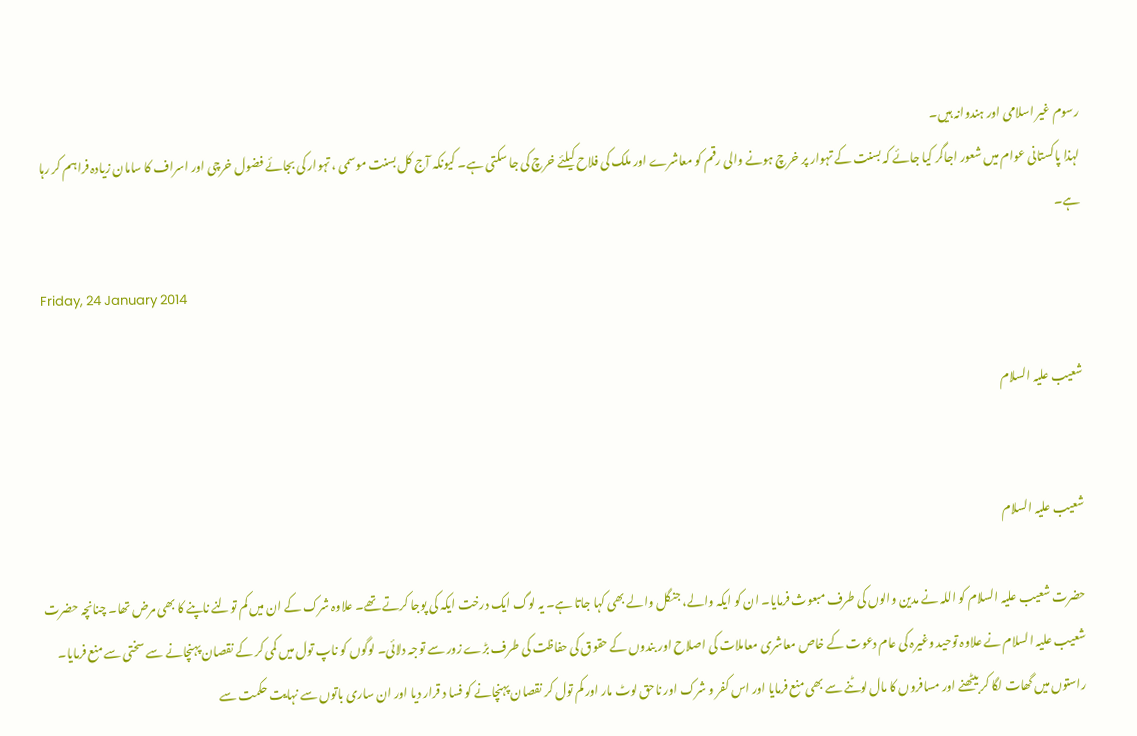رسوم غیر اسلامی اور ہندوانہ ہیں۔
لہذا پاکستانی عوام میں شعور اجاگر کیا جائے کہ بسنت کے تہوار پر خرچ ہونے والی رقم کو معاشرے اور ملک کی فلاح کیلئے خرچ کی جا سکتی ہے۔ کیونکہ آج کل بسنت موسمی ، تہوار کی بجائے فضول خرچی اور اسراف کا سامان زیادہ فراہم کر رہا ہے۔

Friday, 24 January 2014

شعیب علیہ السلام


شعیب علیہ السلام

حضرت شعیب علیہ السلام کو اللہ نے مدین والوں کی طرف مبعوث فرمایا۔ ان کو ایکہ والے، جنگل والے بھی کہا جاتا ہے۔ یہ لوگ ایک درخت ایکہ کی پوجا کرتے تھے۔ علاوہ شرک کے ان میں کم تولنے ناپنے کا بھی مرض تھا۔ چنانچہ حضرت شعیب علیہ السلام نے علاوہ توحید وغیرہ کی عام دعوت کے خاص معاشری معاملات کی اصلاح اور بندوں کے حقوق کی حفاظت کی طرف بڑے زور سے توجہ دلائی۔ لوگوں کو ناپ تول میں کمی کر کے نقصان پہنچانے سے سختی سے منع فرمایا۔ راستوں میں گھات لگا کر بیٹھنے اور مسافروں کا مال لوٹنے سے بھی منع فرمایا اور اس کفر و شرک اور ناحق لوٹ مار اور کم تول کر نقصان پہنچانے کو فسا د قرار دیا اور ان ساری باتوں سے نہایت حکمت سے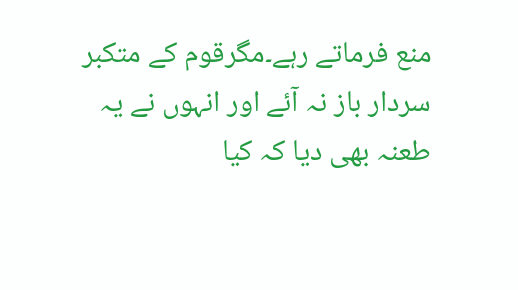منع فرماتے رہے۔مگرقوم کے متکبر سردار باز نہ آئے اور انہوں نے یہ طعنہ بھی دیا کہ کیا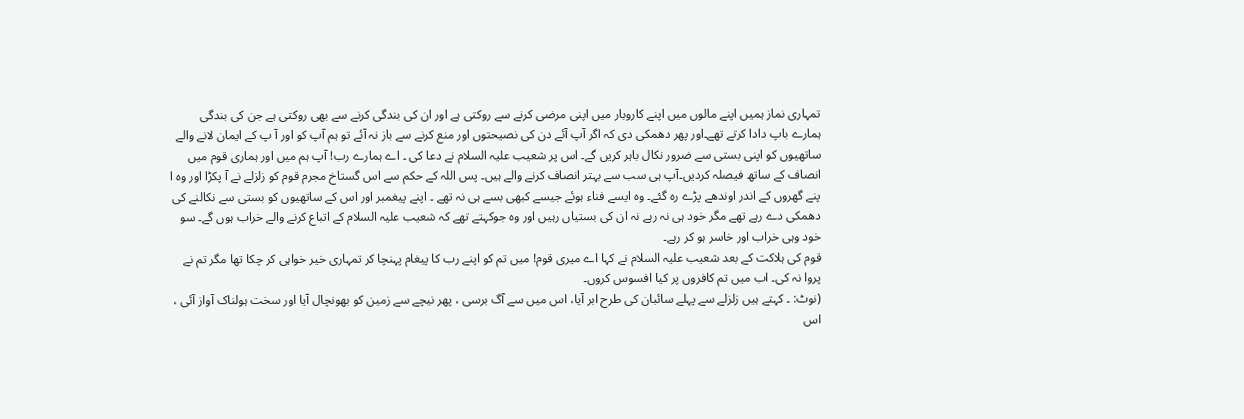تمہاری نماز ہمیں اپنے مالوں میں اپنے کاروبار میں اپنی مرضی کرنے سے روکتی ہے اور ان کی بندگی کرنے سے بھی روکتی ہے جن کی بندگی ہمارے باپ دادا کرتے تھے۔اور پھر دھمکی دی کہ اگر آپ آئے دن کی نصیحتوں اور منع کرنے سے باز نہ آئے تو ہم آپ کو اور آ پ کے ایمان لانے والے ساتھیوں کو اپنی بستی سے ضرور نکال باہر کریں گے۔ اس پر شعیب علیہ السلام نے دعا کی ۔ اے ہمارے رب! آپ ہم میں اور ہماری قوم میں انصاف کے ساتھ فیصلہ کردیں۔آپ ہی سب سے بہتر انصاف کرنے والے ہیں۔ پس اللہ کے حکم سے اس گستاخ مجرم قوم کو زلزلے نے آ پکڑا اور وہ ا پنے گھروں کے اندر اوندھے پڑے رہ گئے۔ وہ ایسے فناء ہوئے جیسے کبھی بسے ہی نہ تھے ۔ اپنے پیغمبر اور اس کے ساتھیوں کو بستی سے نکالنے کی دھمکی دے رہے تھے مگر خود ہی نہ رہے نہ ان کی بستیاں رہیں اور وہ جوکہتے تھے کہ شعیب علیہ السلام کے اتباع کرنے والے خراب ہوں گے۔ سو خود وہی خراب اور خاسر ہو کر رہے۔
قوم کی ہلاکت کے بعد شعیب علیہ السلام نے کہا اے میری قوم! میں تم کو اپنے رب کا پیغام پہنچا کر تمہاری خیر خواہی کر چکا تھا مگر تم نے پروا نہ کی۔ اب میں تم کافروں پر کیا افسوس کروں۔
(نوٹ: ۔ کہتے ہیں زلزلے سے پہلے سائبان کی طرح ابر آیا، اس میں سے آگ برسی ، پھر نیچے سے زمین کو بھونچال آیا اور سخت ہولناک آواز آئی ، اس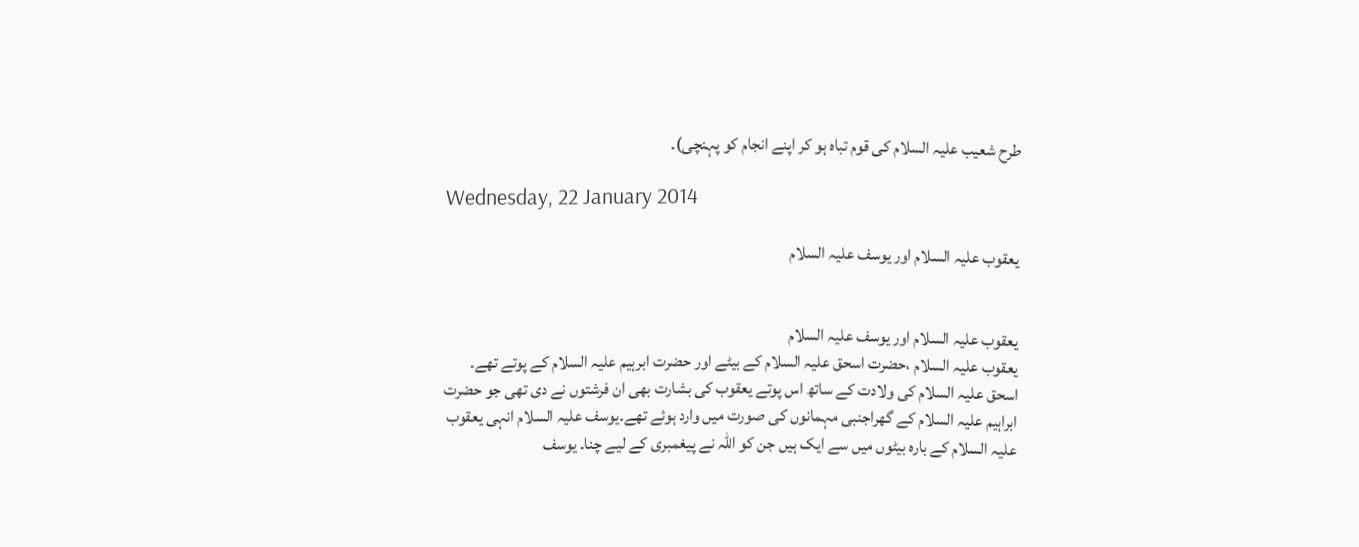طرح شعیب علیہ السلام کی قوم تباہ ہو کر اپنے انجام کو پہنچی)۔

Wednesday, 22 January 2014

یعقوب علیہ السلام اور یوسف علیہ السلام


یعقوب علیہ السلام اور یوسف علیہ السلام
یعقوب علیہ السلام ،حضرت اسحق علیہ السلام کے بیٹے اور حضرت ابرہیم علیہ السلام کے پوتے تھے۔ اسحق علیہ السلام کی ولادت کے ساتھ اس پوتے یعقوب کی بشارت بھی ان فرشتوں نے دی تھی جو حضرت ابراہیم علیہ السلام کے گھراجنبی مہمانوں کی صورت میں وارد ہوئے تھے۔یوسف علیہ السلام انہی یعقوب علیہ السلام کے بارہ بیٹوں میں سے ایک ہیں جن کو اللہ نے پیغمبری کے لیے چنا۔ یوسف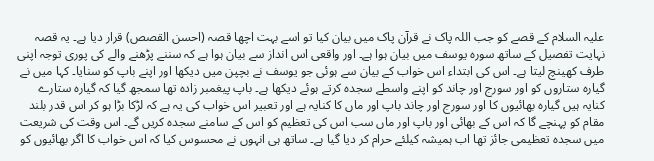علیہ السلام کے قصے کو جب اللہ پاک نے قرآن پاک میں بیان کیا تو اسے بہت اچھا قصہ (احسن القصص) قرار دیا ہے۔ یہ قصہ نہایت تفصیل کے ساتھ سورہ یوسف میں بیان ہوا ہے۔ اور واقعی اس انداز سے بیان ہوا ہے کہ سننے پڑھنے والے کی پوری توجہ اپنی طرف کھینچ لیتا ہے۔ اس کی ابتداء اس خواب کے بیان سے ہوئی جو یوسف نے بچپن میں دیکھا اور اپنے باپ کو سنایا۔ کہا میں نے گیارہ ستاروں کو اور سورج اور چاند کو اپنے واسطے سجدہ کرتے ہوئے دیکھا ہے۔ باپ پیغمبر زادہ تھا سمجھ گیا کہ گیارہ ستارے کنایہ ہیں گیارہ بھائیوں کا اور سورج اور چاند باپ اور ماں کا کنایہ ہے اور تعبیر اس خواب کی یہ ہے کہ لڑکا بڑا ہو کر اس قدر بلند مقام کو پہنچے گا کہ اس کے بھائی اور باپ اور ماں سب اس کی تعظیم کو اس کے سامنے سجدہ کریں گے۔ اس وقت کی شریعت میں سجدہ تعظیمی جائز تھا اب ہمیشہ کیلئے حرام کر دیا گیا ہے۔ ساتھ ہی انہوں نے محسوس کیا کہ اس خواب کا اگر بھائیوں کو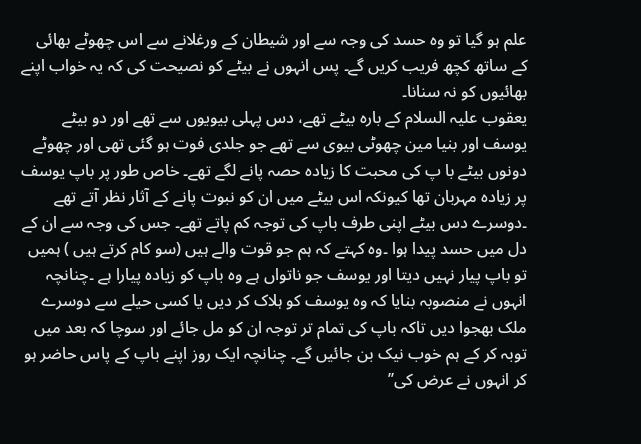علم ہو گیا تو وہ حسد کی وجہ سے اور شیطان کے ورغلانے سے اس چھوٹے بھائی کے ساتھ کچھ فریب کریں گے۔ پس انہوں نے بیٹے کو نصیحت کی کہ یہ خواب اپنے بھائیوں کو نہ سنانا۔
یعقوب علیہ السلام کے بارہ بیٹے تھے، دس پہلی بیویوں سے تھے اور دو بیٹے یوسف اور بنیا مین چھوٹی بیوی سے تھے جو جلدی فوت ہو گئی تھی اور چھوٹے دونوں بیٹے با پ کی محبت کا زیادہ حصہ پانے لگے تھے۔ خاص طور پر باپ یوسف پر زیادہ مہربان تھا کیونکہ اس بیٹے میں ان کو نبوت پانے کے آثار نظر آتے تھے ۔دوسرے دس بیٹے اپنی طرف باپ کی توجہ کم پاتے تھے۔ جس کی وجہ سے ان کے دل میں حسد پیدا ہوا ۔وہ کہتے کہ ہم جو قوت والے ہیں (سو کام کرتے ہیں ) ہمیں تو باپ پیار نہیں دیتا اور یوسف جو ناتواں ہے وہ باپ کو زیادہ پیارا ہے ۔چنانچہ انہوں نے منصوبہ بنایا کہ وہ یوسف کو ہلاک کر دیں یا کسی حیلے سے دوسرے ملک بھجوا دیں تاکہ باپ کی تمام تر توجہ ان کو مل جائے اور سوچا کہ بعد میں توبہ کر کے ہم خوب نیک بن جائیں گے۔ چنانچہ ایک روز اپنے باپ کے پاس حاضر ہو کر انہوں نے عرض کی’’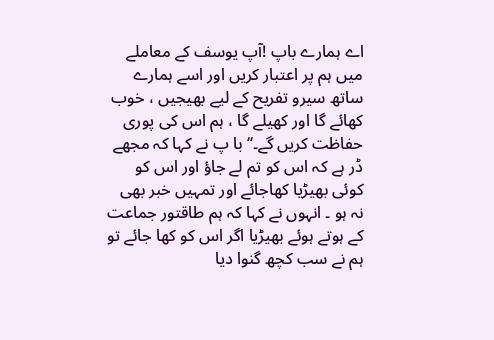اے ہمارے باپ !آپ یوسف کے معاملے میں ہم پر اعتبار کریں اور اسے ہمارے ساتھ سیرو تفریح کے لیے بھیجیں ، خوب کھائے گا اور کھیلے گا ، ہم اس کی پوری حفاظت کریں گے۔‘‘ با پ نے کہا کہ مجھے ڈر ہے کہ اس کو تم لے جاؤ اور اس کو کوئی بھیڑیا کھاجائے اور تمہیں خبر بھی نہ ہو ۔ انہوں نے کہا کہ ہم طاقتور جماعت کے ہوتے ہوئے بھیڑیا اگر اس کو کھا جائے تو ہم نے سب کچھ گنوا دیا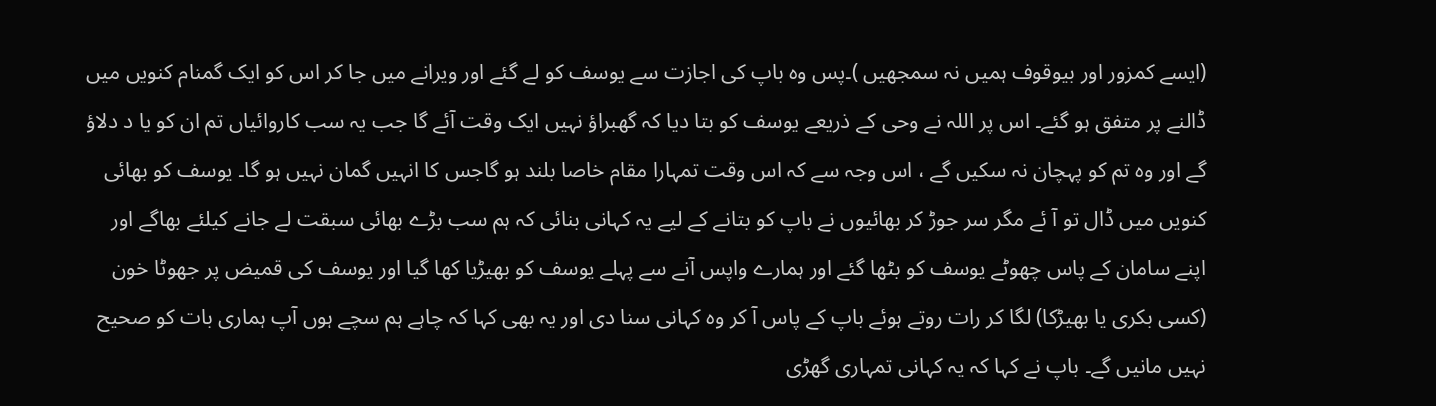(ایسے کمزور اور بیوقوف ہمیں نہ سمجھیں )۔پس وہ باپ کی اجازت سے یوسف کو لے گئے اور ویرانے میں جا کر اس کو ایک گمنام کنویں میں ڈالنے پر متفق ہو گئے۔ اس پر اللہ نے وحی کے ذریعے یوسف کو بتا دیا کہ گھبراؤ نہیں ایک وقت آئے گا جب یہ سب کاروائیاں تم ان کو یا د دلاؤ گے اور وہ تم کو پہچان نہ سکیں گے ، اس وجہ سے کہ اس وقت تمہارا مقام خاصا بلند ہو گاجس کا انہیں گمان نہیں ہو گا۔ یوسف کو بھائی کنویں میں ڈال تو آ ئے مگر سر جوڑ کر بھائیوں نے باپ کو بتانے کے لیے یہ کہانی بنائی کہ ہم سب بڑے بھائی سبقت لے جانے کیلئے بھاگے اور اپنے سامان کے پاس چھوٹے یوسف کو بٹھا گئے اور ہمارے واپس آنے سے پہلے یوسف کو بھیڑیا کھا گیا اور یوسف کی قمیض پر جھوٹا خون (کسی بکری یا بھیڑکا) لگا کر رات روتے ہوئے باپ کے پاس آ کر وہ کہانی سنا دی اور یہ بھی کہا کہ چاہے ہم سچے ہوں آپ ہماری بات کو صحیح نہیں مانیں گے۔ باپ نے کہا کہ یہ کہانی تمہاری گھڑی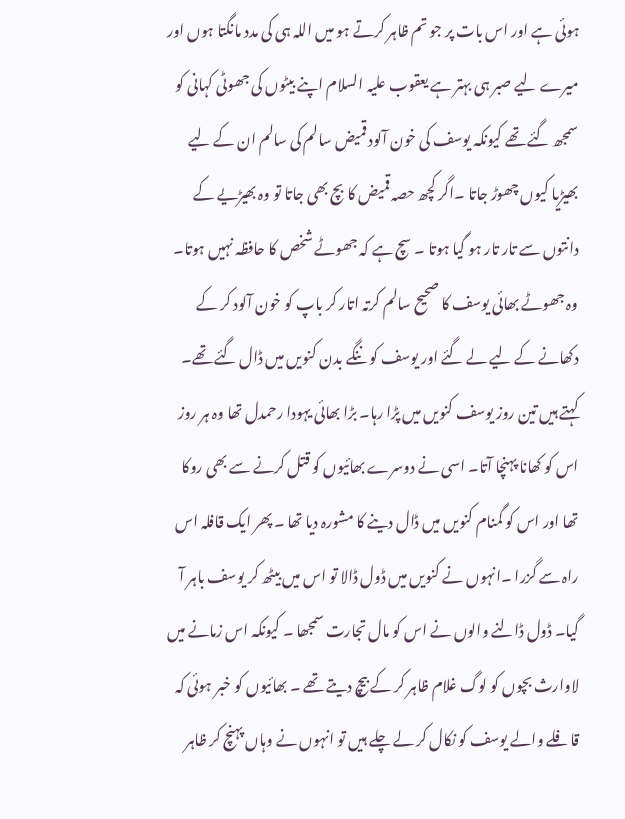ہوئی ہے اور اس بات پر جو تم ظاہر کرتے ہو میں اللہ ہی کی مدد مانگتا ہوں اور میرے لیے صبر ہی بہتر ہے یعقوب علیہ السلام اپنے بیٹوں کی جھوٹی کہانی کو سمجھ گئے تھے کیونکہ یوسف کی خون آلود قمیض سالم کی سالم ان کے لیے بھیڑیا کیوں چھوڑ جاتا ۔اگر کچھ حصہ قمیض کا بچ بھی جاتا تو وہ بھیڑیے کے دانتوں سے تار تار ہو گیا ہوتا ۔ سچ ہے کہ جھوٹے شخص کا حافظہ نہیں ہوتا۔ وہ جھوٹے بھائی یوسف کا صحیح سالم کرتہ اتار کر باپ کو خون آلود کر کے دکھانے کے لیے لے گئے اور یوسف کو ننگے بدن کنویں میں ڈال گئے تھے۔
کہتے ہیں تین روز یوسف کنویں میں پڑا رہا۔ بڑا بھائی یہودا رحمدل تھا وہ ہر روز اس کو کھانا پہنچا آتا۔ اسی نے دوسرے بھائیوں کو قتل کرنے سے بھی روکا تھا اور اس کو گمنام کنویں میں ڈال دینے کا مشورہ دیا تھا ۔ پھر ایک قافلہ اس راہ سے گزرا ۔انہوں نے کنویں میں ڈول ڈالا تو اس میں بیٹھ کر یوسف باہر آ گیا۔ ڈول ڈالنے والوں نے اس کو مال تجارت سمجھا ۔ کیونکہ اس زمانے میں لاوارث بچوں کو لوگ غلام ظاہر کر کے بیچ دیتے تھے ۔ بھائیوں کو خبر ہوئی کہ قافلے والے یوسف کو نکال کر لے چلے ہیں تو انہوں نے وہاں پہنچ کر ظاہر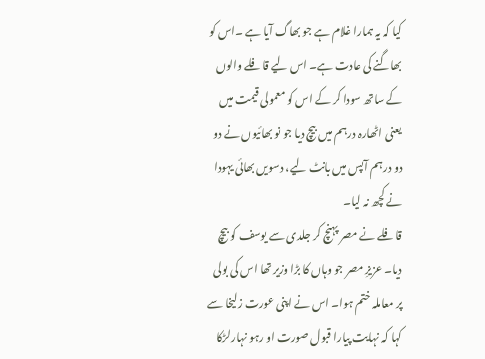کیا کہ یہ ہمارا غلام ہے جو بھاگ آیا ہے ۔اس کو بھاگنے کی عادت ہے۔ اس لیے قافلے والوں کے ساتھ سودا کر کے اس کو معمولی قیمت میں یعنی اٹھارہ درہم میں بیچ دیا جو نو بھائیوں نے دو دو درہم آپس میں بانٹ لیے، دسویں بھائی یہودا نے کچھ نہ لیا۔
قافلے نے مصر پہنچ کر جلدی سے یوسف کو بیچ دیا۔ عزیزِ مصر جو وہاں کا بڑا وزیر تھا اس کی بولی پر معاملہ ختم ہوا۔ اس نے اپنی عورت زلیخا سے کہا کہ نہایت پیارا قبول صورت او رہو نہارلڑکا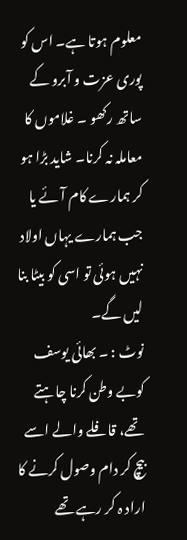معلوم ہوتا ہے۔ اس کو پوری عزت و آبرو کے ساتھ رکھو ۔ غلاموں کا معاملہ نہ کرنا۔ شاید بڑا ہو کر ہمارے کام آئے یا جب ہمارے یہاں اولاد نہیں ہوئی تو اسی کو بیٹا بنا لیں گے۔
نوٹ : ۔ بھائی یوسف کوبے وطن کرنا چاہتے تھے، قافلے والے اسے بیچ کر دام وصول کرنے کا اراد ہ کر رہے تھے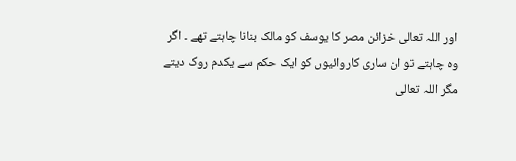اور اللہ تعالی خزائن مصر کا یوسف کو مالک بنانا چاہتے تھے ۔ اگر وہ چاہتے تو ان ساری کاروائیوں کو ایک حکم سے یکدم روک دیتے مگر اللہ تعالی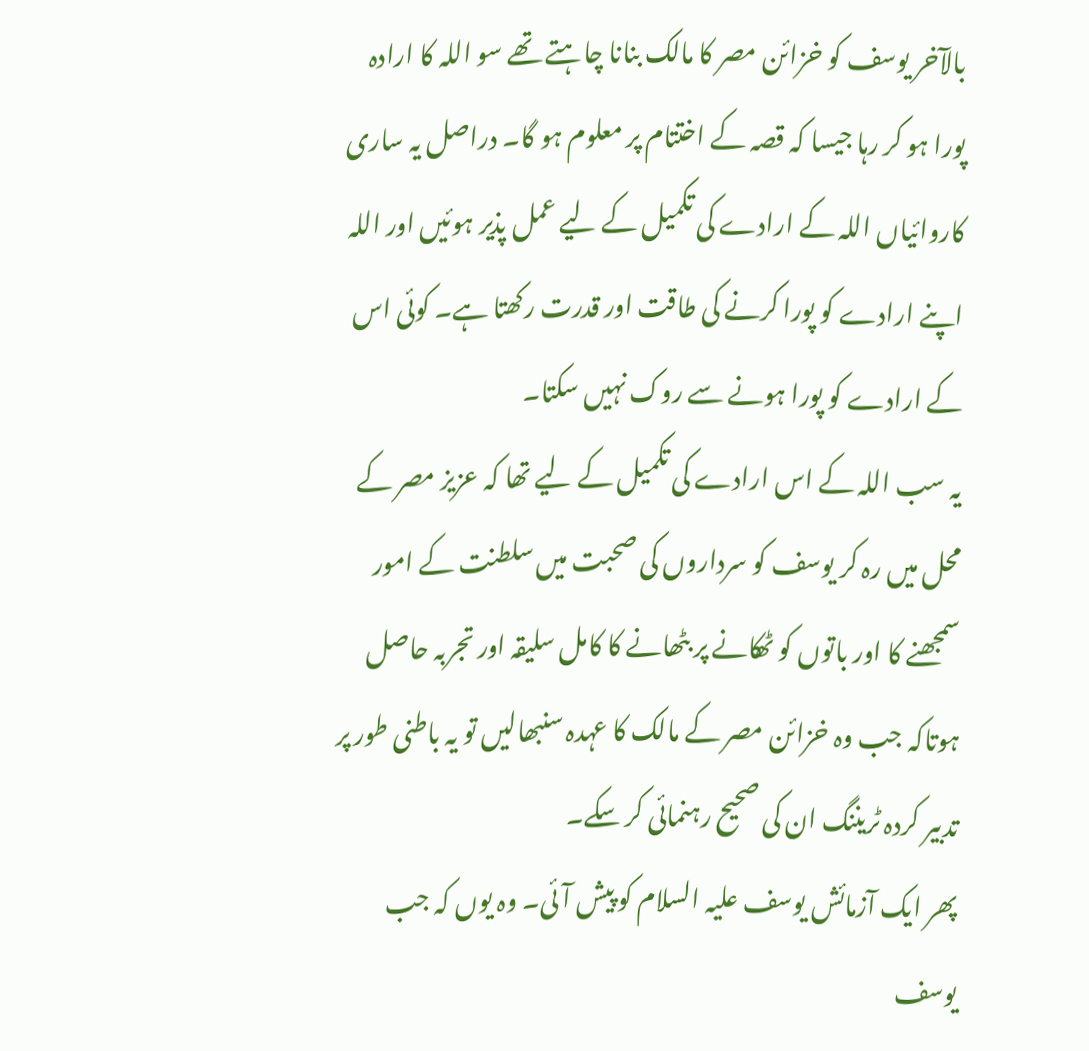بالآخر یوسف کو خزائن مصر کا مالک بنانا چاہتے تھے سو اللہ کا ارادہ پورا ہو کر رہا جیسا کہ قصہ کے اختتام پر معلوم ہو گا۔ دراصل یہ ساری کاروائیاں اللہ کے ارادے کی تکمیل کے لیے عمل پذیر ہوئیں اور اللہ اپنے ارادے کو پورا کرنے کی طاقت اور قدرت رکھتا ہے۔ کوئی اس کے ارادے کو پورا ہونے سے روک نہیں سکتا۔
یہ سب اللہ کے اس ارادے کی تکمیل کے لیے تھا کہ عزیز مصر کے محل میں رہ کر یوسف کو سرداروں کی صحبت میں سلطنت کے امور سمجھنے کا اور باتوں کو ٹھکانے پر بٹھانے کا کامل سلیقہ اور تجربہ حاصل ہوتاکہ جب وہ خزائن مصر کے مالک کا عہدہ سنبھالیں تو یہ باطنی طور پر تدبیر کردہ ٹریننگ ان کی صحیح رہنمائی کر سکے۔
پھر ایک آزمائش یوسف علیہ السلام کو پیش آئی۔ وہ یوں کہ جب یوسف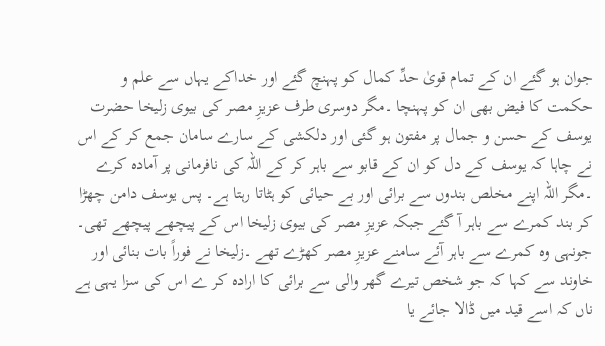جوان ہو گئے ان کے تمام قویٰ حدِّ کمال کو پہنچ گئے اور خداکے یہاں سے علم و حکمت کا فیض بھی ان کو پہنچا ۔مگر دوسری طرف عزیزِ مصر کی بیوی زلیخا حضرت یوسف کے حسن و جمال پر مفتون ہو گئی اور دلکشی کے سارے سامان جمع کر کے اس نے چاہا کہ یوسف کے دل کو ان کے قابو سے باہر کر کے اللہ کی نافرمانی پر آمادہ کرے ۔مگر اللہ اپنے مخلص بندوں سے برائی اور بے حیائی کو ہٹاتا رہتا ہے۔ پس یوسف دامن چھڑا کر بند کمرے سے باہر آ گئے جبکہ عزیزِ مصر کی بیوی زلیخا اس کے پیچھے پیچھے تھی۔ جونہی وہ کمرے سے باہر آئے سامنے عزیزِ مصر کھڑے تھے ۔زلیخا نے فوراً بات بنائی اور خاوند سے کہا کہ جو شخص تیرے گھر والی سے برائی کا ارادہ کر ے اس کی سزا یہی ہے ناں کہ اسے قید میں ڈالا جائے یا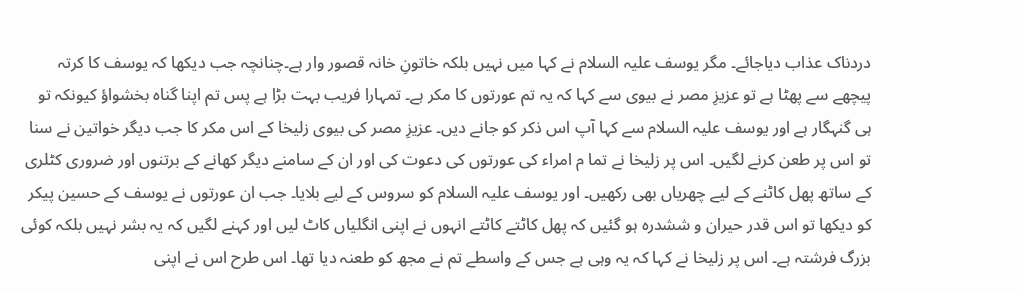دردناک عذاب دیاجائے۔ مگر یوسف علیہ السلام نے کہا میں نہیں بلکہ خاتونِ خانہ قصور وار ہے۔چنانچہ جب دیکھا کہ یوسف کا کرتہ پیچھے سے پھٹا ہے تو عزیزِ مصر نے بیوی سے کہا کہ یہ تم عورتوں کا مکر ہے۔ تمہارا فریب بہت بڑا ہے پس تم اپنا گناہ بخشواؤ کیونکہ تو ہی گنہگار ہے اور یوسف علیہ السلام سے کہا آپ اس ذکر کو جانے دیں۔ عزیزِ مصر کی بیوی زلیخا کے اس مکر کا جب دیگر خواتین نے سنا تو اس پر طعن کرنے لگیں۔ اس پر زلیخا نے تما م امراء کی عورتوں کی دعوت کی اور ان کے سامنے دیگر کھانے کے برتنوں اور ضروری کٹلری کے ساتھ پھل کاٹنے کے لیے چھریاں بھی رکھیں۔ اور یوسف علیہ السلام کو سروس کے لیے بلایا۔ جب ان عورتوں نے یوسف کے حسین پیکر کو دیکھا تو اس قدر حیران و ششدرہ ہو گئیں کہ پھل کاٹتے کاٹتے انہوں نے اپنی انگلیاں کاٹ لیں اور کہنے لگیں کہ یہ بشر نہیں بلکہ کوئی بزرگ فرشتہ ہے۔ اس پر زلیخا نے کہا کہ یہ وہی ہے جس کے واسطے تم نے مجھ کو طعنہ دیا تھا۔ اس طرح اس نے اپنی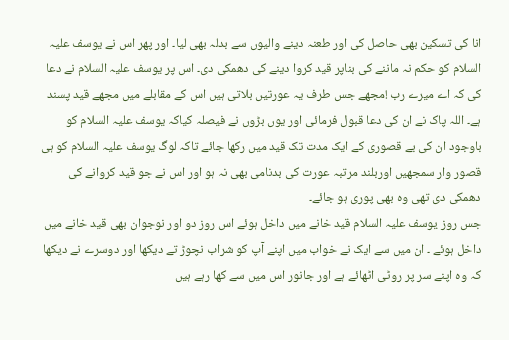انا کی تسکین بھی حاصل کی اور طعنہ دینے والیوں سے بدلہ بھی لیا۔ اور پھر اس نے یوسف علیہ السلام کو حکم نہ ماننے کی بناپر قید کروا دینے کی دھمکی دی۔ اس پر یوسف علیہ السلام نے دعا کی کہ اے میرے رب !مجھے جس طرف یہ عورتیں بلاتی ہیں اس کے مقابلے میں مجھے قید پسند ہے۔ اللہ پاک نے ان کی دعا قبول فرمائی اور یوں بڑوں نے فیصلہ کیاکہ یوسف علیہ السلام کو باوجود ان کی بے قصوری کے ایک مدت تک قید میں رکھا جائے تاکہ لوگ یوسف علیہ السلام کو ہی قصور وار سمجھیں اوربلند مرتبہ عورت کی بدنامی بھی نہ ہو اور اس نے جو قید کروانے کی دھمکی دی تھی وہ بھی پوری ہو جائے۔
جس روز یوسف علیہ السلام قید خانے میں داخل ہوئے اس روز دو اور نوجوان بھی قید خانے میں داخل ہوئے ۔ ان میں سے ایک نے خواب میں اپنے آپ کو شراب نچوڑ تے دیکھا اور دوسرے نے دیکھا کہ وہ اپنے سر پر روٹی اٹھائے ہے اور جانور اس میں سے کھا رہے ہیں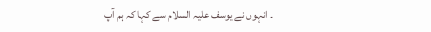۔ انہوں نے یوسف علیہ السلام سے کہا کہ ہم آپ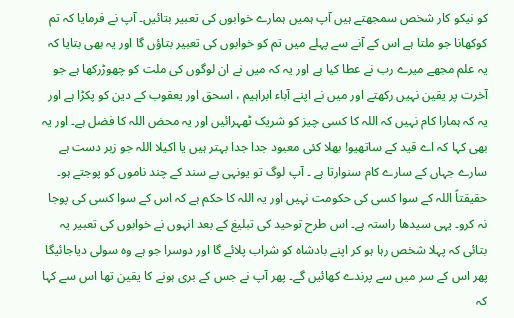کو نیکو کار شخص سمجھتے ہیں آپ ہمیں ہمارے خوابوں کی تعبیر بتائیں۔ آپ نے فرمایا کہ تم کوکھانا جو ملتا ہے اس کے آنے سے پہلے میں تم کو خوابوں کی تعبیر بتاؤں گا اور یہ بھی بتایا کہ یہ علم مجھے میرے رب نے عطا کیا ہے اور یہ کہ میں نے ان لوگوں کی ملت کو چھوڑرکھا ہے جو آخرت پر یقین نہیں رکھتے اور میں نے اپنے آباء ابراہیم ، اسحق اور یعقوب کے دین کو پکڑا ہے اور یہ کہ ہمارا کام نہیں کہ اللہ کا کسی چیز کو شریک ٹھہرائیں اور یہ محض اللہ کا فضل ہے۔ اور یہ بھی کہا کہ اے قید کے ساتھیو! بھلا کئی معبود جدا جدا بہتر ہیں یا اکیلا اللہ جو زبر دست ہے سارے جہاں کے سارے کام سنوارتا ہے ۔ آپ لوگ تو یونہی بے سند کے چند ناموں کو پوجتے ہو۔ حقیقتاً اللہ کے سوا کسی کی حکومت نہیں اور یہ اللہ کا حکم ہے کہ اس کے سوا کسی کی پوجا نہ کرو۔ یہی سیدھا راستہ ہے۔ اس طرح توحید کی تبلیغ کے بعد انہوں نے خوابوں کی تعبیر یہ بتائی کہ پہلا شخص رہا ہو کر اپنے بادشاہ کو شراب پلائے گا اور دوسرا جو ہے وہ سولی دیاجائیگا پھر اس کے سر میں سے پرندے کھائیں گے۔ پھر آپ نے جس کے بری ہونے کا یقین تھا اس سے کہا کہ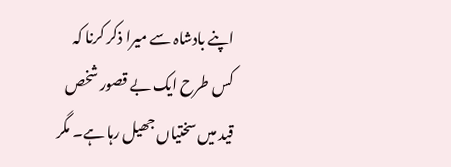اپنے بادشاہ سے میرا ذکر کرنا کہ کس طرح ایک بے قصور شخص قید میں سختیاں جھیل رہا ہے۔ مگر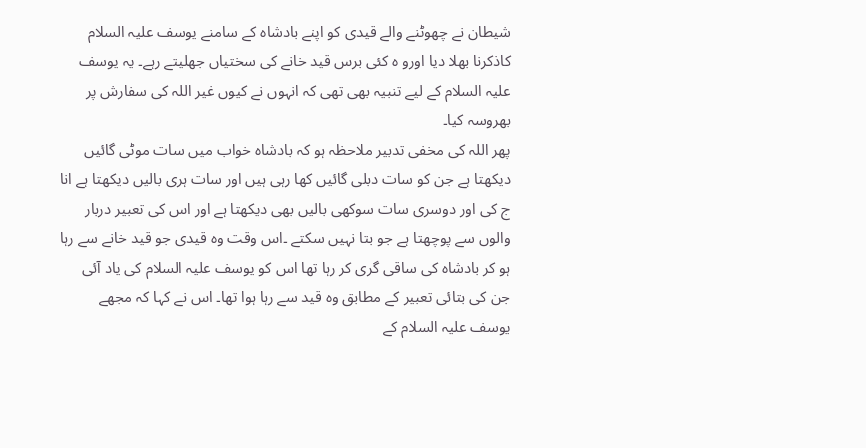شیطان نے چھوٹنے والے قیدی کو اپنے بادشاہ کے سامنے یوسف علیہ السلام کاذکرنا بھلا دیا اورو ہ کئی برس قید خانے کی سختیاں جھلیتے رہے۔ یہ یوسف علیہ السلام کے لیے تنبیہ بھی تھی کہ انہوں نے کیوں غیر اللہ کی سفارش پر بھروسہ کیا۔
پھر اللہ کی مخفی تدبیر ملاحظہ ہو کہ بادشاہ خواب میں سات موٹی گائیں دیکھتا ہے جن کو سات دبلی گائیں کھا رہی ہیں اور سات ہری بالیں دیکھتا ہے انا ج کی اور دوسری سات سوکھی بالیں بھی دیکھتا ہے اور اس کی تعبیر دربار والوں سے پوچھتا ہے جو بتا نہیں سکتے ۔اس وقت وہ قیدی جو قید خانے سے رہا ہو کر بادشاہ کی ساقی گری کر رہا تھا اس کو یوسف علیہ السلام کی یاد آئی جن کی بتائی تعبیر کے مطابق وہ قید سے رہا ہوا تھا۔ اس نے کہا کہ مجھے یوسف علیہ السلام کے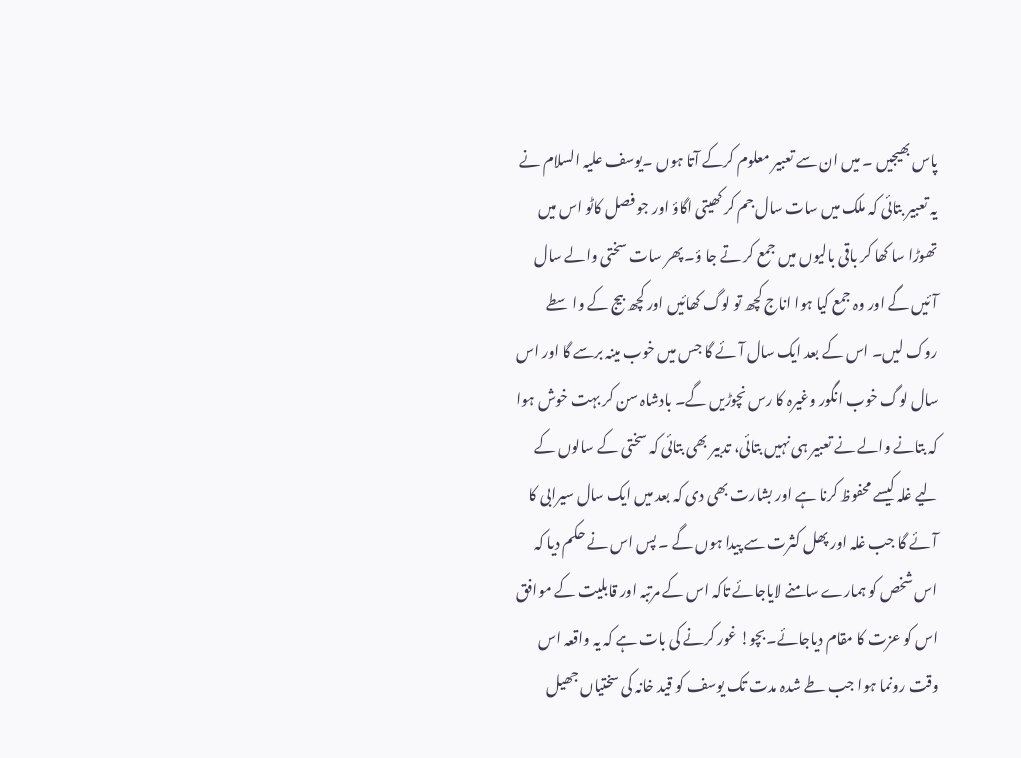پاس بھیجیں ۔ میں ان سے تعبیر معلوم کرکے آتا ہوں ۔یوسف علیہ السلام نے یہ تعبیر بتائی کہ ملک میں سات سال جم کر کھیتی اگاؤ اور جو فصل کاٹو اس میں تھوڑا سا کھا کر باقی بالیوں میں جمع کر تے جا ؤ۔ پھر سات سختی والے سال آئیں گے اور وہ جمع کیا ہوا اناج کچھ تو لوگ کھائیں اور کچھ بیج کے واسطے روک لیں۔ اس کے بعد ایک سال آئے گا جس میں خوب مینہ برسے گا اور اس سال لوگ خوب انگور وغیرہ کا رس نچوڑیں گے۔ بادشاہ سن کر بہت خوش ہوا کہ بتانے والے نے تعبیر ہی نہیں بتائی، تدبیر بھی بتائی کہ سختی کے سالوں کے لیے غلہ کیسے محفوظ کرنا ہے اور بشارت بھی دی کہ بعد میں ایک سال سیرابی کا آئے گا جب غلہ اور پھل کثرت سے پیدا ہوں گے ۔ پس اس نے حکم دیا کہ اس شخص کو ہمارے سامنے لایاجائے تاکہ اس کے مرتبہ اور قابلیت کے موافق اس کو عزت کا مقام دیاجائے۔بچو! غور کرنے کی بات ہے کہ یہ واقعہ اس وقت رونما ہوا جب طے شدہ مدت تک یوسف کو قید خانہ کی سختیاں جھیل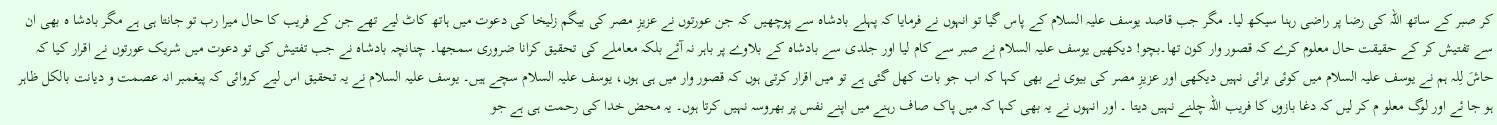کر صبر کے ساتھ اللہ کی رضا پر راضی رہنا سیکھ لیا۔ مگر جب قاصد یوسف علیہ السلام کے پاس گیا تو انہوں نے فرمایا کہ پہلے بادشاہ سے پوچھیں کہ جن عورتوں نے عزیزِ مصر کی بیگم زلیخا کی دعوت میں ہاتھ کاٹ لیے تھے جن کے فریب کا حال میرا رب تو جانتا ہی ہے مگر بادشا ہ بھی ان سے تفتیش کر کے حقیقت حال معلوم کرے کہ قصور وار کون تھا۔بچو! دیکھیں یوسف علیہ السلام نے صبر سے کام لیا اور جلدی سے بادشاہ کے بلاوے پر باہر نہ آئے بلکہ معاملے کی تحقیق کرانا ضروری سمجھا۔ چنانچہ بادشاہ نے جب تفتیش کی تو دعوت میں شریک عورتوں نے اقرار کیا کہ حاشَ لِلہ ہم نے یوسف علیہ السلام میں کوئی برائی نہیں دیکھی اور عزیزِ مصر کی بیوی نے بھی کہا کہ اب جو بات کھل گئی ہے تو میں اقرار کرتی ہوں کہ قصور وار میں ہی ہوں، یوسف علیہ السلام سچے ہیں۔ یوسف علیہ السلام نے یہ تحقیق اس لیے کروائی کہ پیغمبر انہ عصمت و دیانت بالکل ظاہر ہو جا ئے اور لوگ معلو م کر لیں کہ دغا بازوں کا فریب اللہ چلنے نہیں دیتا ۔ اور انہوں نے یہ بھی کہا کہ میں پاک صاف رہنے میں اپنے نفس پر بھروسہ نہیں کرتا ہوں۔ یہ محض خدا کی رحمت ہی ہے جو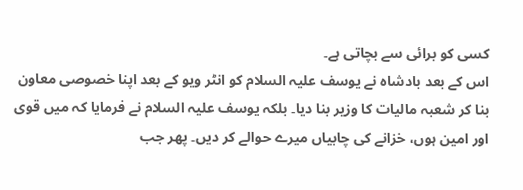کسی کو برائی سے بچاتی ہے۔
اس کے بعد بادشاہ نے یوسف علیہ السلام کو انٹر ویو کے بعد اپنا خصوصی معاون بنا کر شعبہ مالیات کا وزیر بنا دیا۔ بلکہ یوسف علیہ السلام نے فرمایا کہ میں قوی اور امین ہوں، خزانے کی چابیاں میرے حوالے کر دیں۔ پھر جب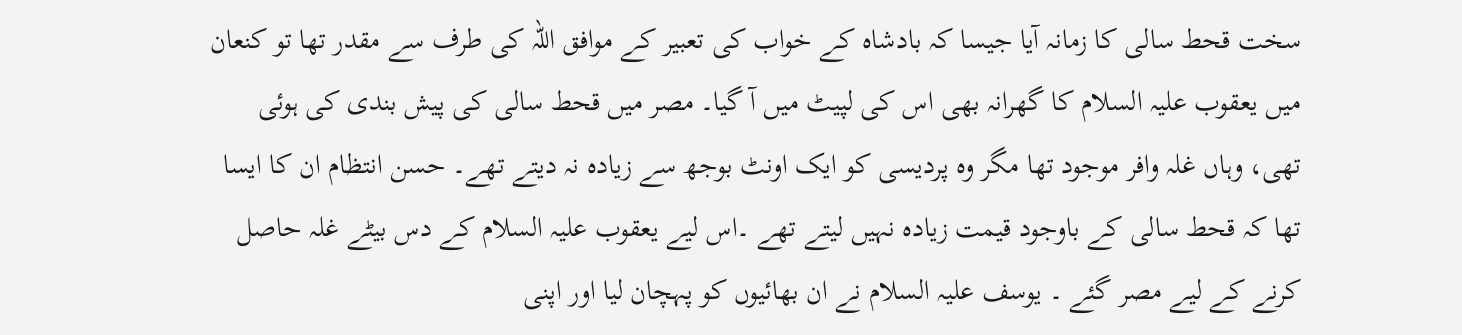سخت قحط سالی کا زمانہ آیا جیسا کہ بادشاہ کے خواب کی تعبیر کے موافق اللہ کی طرف سے مقدر تھا تو کنعان میں یعقوب علیہ السلام کا گھرانہ بھی اس کی لپیٹ میں آ گیا۔ مصر میں قحط سالی کی پیش بندی کی ہوئی تھی، وہاں غلہ وافر موجود تھا مگر وہ پردیسی کو ایک اونٹ بوجھ سے زیادہ نہ دیتے تھے۔ حسن انتظام ان کا ایسا تھا کہ قحط سالی کے باوجود قیمت زیادہ نہیں لیتے تھے ۔اس لیے یعقوب علیہ السلام کے دس بیٹے غلہ حاصل کرنے کے لیے مصر گئے ۔ یوسف علیہ السلام نے ان بھائیوں کو پہچان لیا اور اپنی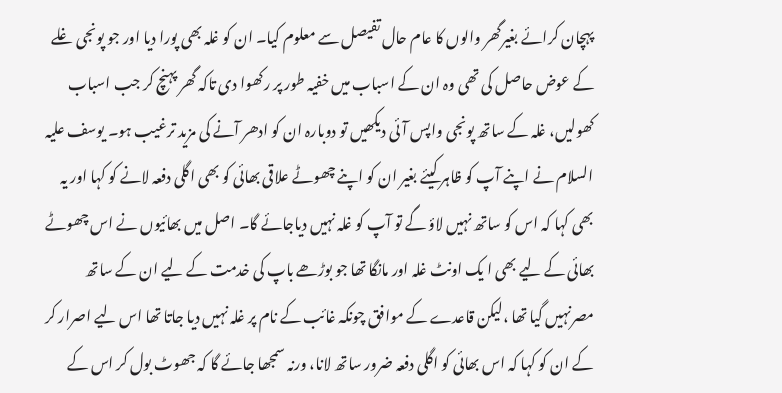پہچان کرائے بغیرگھر والوں کا عام حال تفیصل سے معلوم کیا۔ ان کو غلہ بھی پورا دیا اور جو پونجی غلے کے عوض حاصل کی تھی وہ ان کے اسباب میں خفیہ طور پر رکھوا دی تاکہ گھر پہنچ کر جب اسباب کھولیں، غلہ کے ساتھ پونجی واپس آئی دیکھیں تو دوبارہ ان کو ادھر آنے کی مزید ترغیب ہو۔ یوسف علیہ السلام نے اپنے آپ کو ظاہر کیئے بغیر ان کو اپنے چھوٹے علاقی بھائی کو بھی اگلی دفعہ لانے کو کہا اور یہ بھی کہا کہ اس کو ساتھ نہیں لاؤ گے تو آپ کو غلہ نہیں دیاجائے گا۔ اصل میں بھائیوں نے اس چھوٹے بھائی کے لیے بھی ا یک اونٹ غلہ اور مانگا تھا جو بوڑھے باپ کی خدمت کے لیے ان کے ساتھ مصرنہیں گیا تھا ،لیکن قاعدے کے موافق چونکہ غائب کے نام پر غلہ نہیں دیا جاتا تھا اس لیے اصرار کر کے ان کو کہا کہ اس بھائی کو اگلی دفعہ ضرور ساتھ لانا، ورنہ سمجھا جائے گا کہ جھوٹ بول کر اس کے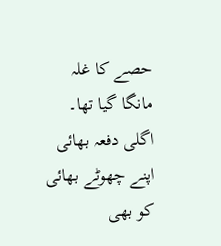حصے کا غلہ مانگا گیا تھا۔
اگلی دفعہ بھائی اپنے چھوٹے بھائی کو بھی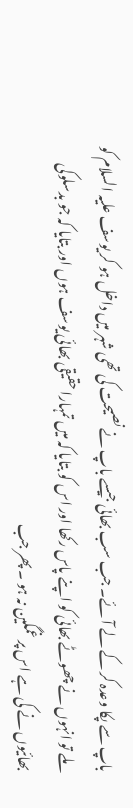باپ سے پکا وعدہ کر کے لے آ ئے۔ جب سب بھائی جیسے باپ نے نصیحت کی تھی شہر میں داخل ہو کر یوسف علیہ السلام کو ملے تو انہوں نے چھوٹے بھائی کو اپنے پاس رکھا اور اس کو بتایا کہ میں تمہارا حقیقی بھائی یوسف ہوں اور بتایا کہ جو بدسلوکی بھائیوں نے کی ہے اس پر غمگین نہ ہو ۔ پھر جب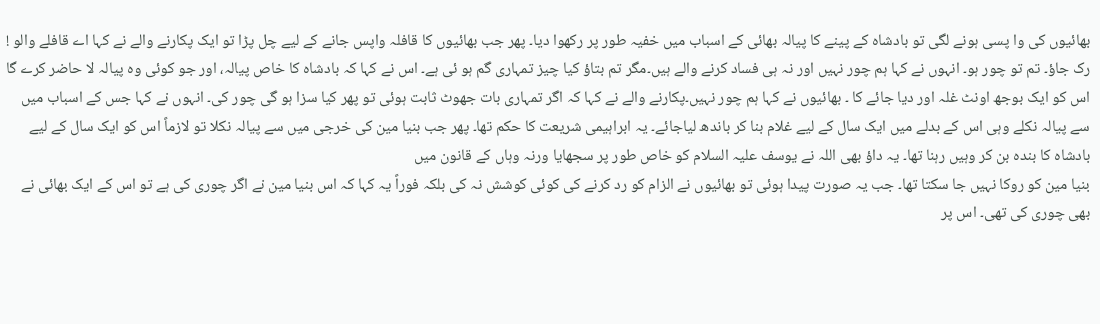بھائیوں کی وا پسی ہونے لگی تو بادشاہ کے پینے کا پیالہ بھائی کے اسباب میں خفیہ طور پر رکھوا دیا۔ پھر جب بھائیوں کا قافلہ واپس جانے کے لیے چل پڑا تو ایک پکارنے والے نے کہا اے قافلے والو ! رک جاؤ۔ تم تو چور ہو۔ انہوں نے کہا ہم چور نہیں اور نہ ہی فساد کرنے والے ہیں۔مگر تم بتاؤ کیا چیز تمہاری گم ہو ئی ہے۔ اس نے کہا کہ بادشاہ کا خاص پیالہ، اور جو کوئی وہ پیالہ لا حاضر کرے گا اس کو ایک بوجھ اونٹ غلہ اور دیا جائے کا ۔ بھائیوں نے کہا ہم چور نہیں۔پکارنے والے نے کہا کہ اگر تمہاری بات جھوٹ ثابت ہوئی تو پھر کیا سزا ہو گی چور کی۔ انہوں نے کہا جس کے اسباب میں سے پیالہ نکلے وہی اس کے بدلے میں ایک سال کے لیے غلام بنا کر باندھ لیاجائے۔ یہ ابراہیمی شریعت کا حکم تھا۔ پھر جب بنیا مین کی خرجی میں سے پیالہ نکلا تو لازماً اس کو ایک سال کے لیے بادشاہ کا بندہ بن کر وہیں رہنا تھا۔ یہ داؤ بھی اللہ نے یوسف علیہ السلام کو خاص طور پر سجھایا ورنہ وہاں کے قانون میں
بنیا مین کو روکا نہیں جا سکتا تھا۔ جب یہ صورت پیدا ہوئی تو بھائیوں نے الزام کو رد کرنے کی کوئی کوشش نہ کی بلکہ فوراً یہ کہا کہ اس بنیا مین نے اگر چوری کی ہے تو اس کے ایک بھائی نے بھی چوری کی تھی۔ اس پر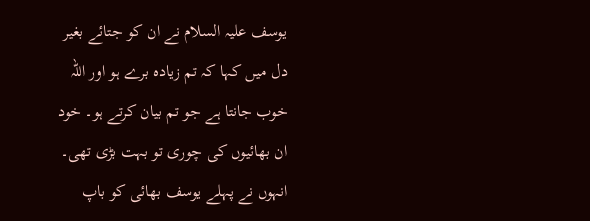یوسف علیہ السلام نے ان کو جتائے بغیر دل میں کہا کہ تم زیادہ برے ہو اور اللہ خوب جانتا ہے جو تم بیان کرتے ہو۔ خود ان بھائیوں کی چوری تو بہت بڑی تھی۔ انہوں نے پہلے یوسف بھائی کو باپ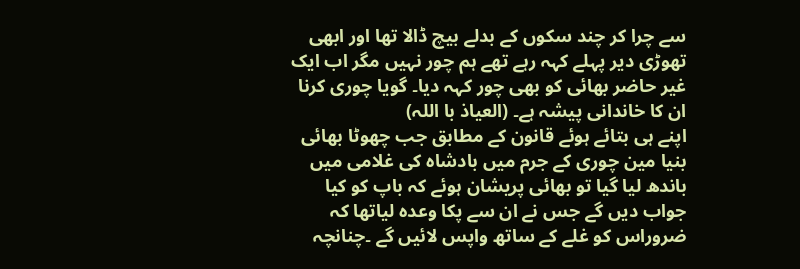سے چرا کر چند سکوں کے بدلے بیچ ڈالا تھا اور ابھی تھوڑی دیر پہلے کہہ رہے تھے ہم چور نہیں مگر اب ایک غیر حاضر بھائی کو بھی چور کہہ دیا۔ گویا چوری کرنا ان کا خاندانی پیشہ ہے۔ (العیاذ با اللہ)
اپنے ہی بتائے ہوئے قانون کے مطابق جب چھوٹا بھائی بنیا مین چوری کے جرم میں بادشاہ کی غلامی میں باندھ لیا گیا تو بھائی پریشان ہوئے کہ باپ کو کیا جواب دیں گے جس نے ان سے پکا وعدہ لیاتھا کہ ضروراس کو غلے کے ساتھ واپس لائیں گے ۔چنانچہ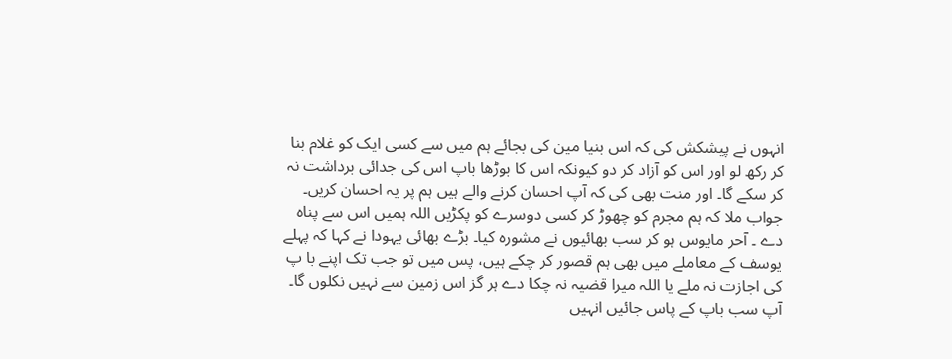انہوں نے پیشکش کی کہ اس بنیا مین کی بجائے ہم میں سے کسی ایک کو غلام بنا کر رکھ لو اور اس کو آزاد کر دو کیونکہ اس کا بوڑھا باپ اس کی جدائی برداشت نہ کر سکے گا۔ اور منت بھی کی کہ آپ احسان کرنے والے ہیں ہم پر یہ احسان کریں۔ جواب ملا کہ ہم مجرم کو چھوڑ کر کسی دوسرے کو پکڑیں اللہ ہمیں اس سے پناہ دے ۔ آحر مایوس ہو کر سب بھائیوں نے مشورہ کیا۔ بڑے بھائی یہودا نے کہا کہ پہلے یوسف کے معاملے میں بھی ہم قصور کر چکے ہیں، پس میں تو جب تک اپنے با پ کی اجازت نہ ملے یا اللہ میرا قضیہ نہ چکا دے ہر گز اس زمین سے نہیں نکلوں گا۔ آپ سب باپ کے پاس جائیں انہیں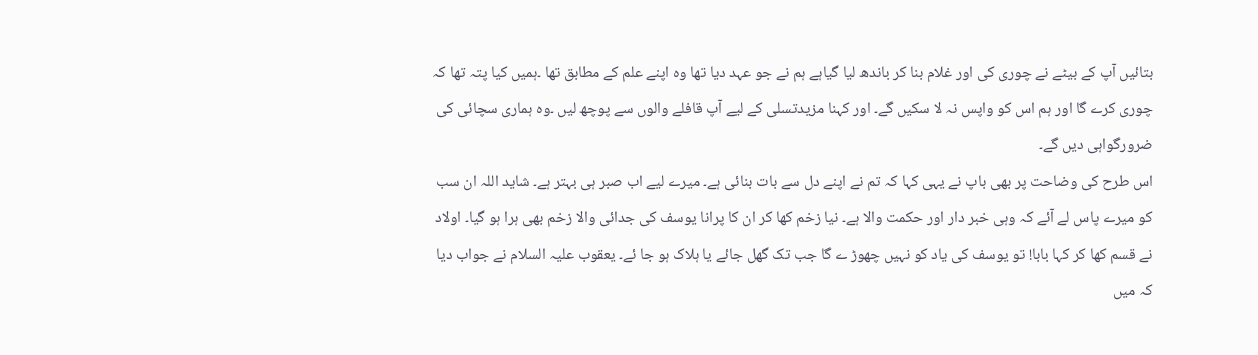بتائیں آپ کے بیٹے نے چوری کی اور غلام بنا کر باندھ لیا گیاہے ہم نے جو عہد دیا تھا وہ اپنے علم کے مطابق تھا ۔ہمیں کیا پتہ تھا کہ چوری کرے گا اور ہم اس کو واپس نہ لا سکیں گے۔ اور کہنا مزیدتسلی کے لیے آپ قافلے والوں سے پوچھ لیں ۔وہ ہماری سچائی کی ضرورگواہی دیں گے۔
اس طرح کی وضاحت پر بھی باپ نے یہی کہا کہ تم نے اپنے دل سے بات بنائی ہے۔ میرے لیے اب صبر ہی بہتر ہے۔ شاید اللہ ان سب کو میرے پاس لے آئے کہ وہی خبر دار اور حکمت والا ہے۔ نیا زخم کھا کر ان کا پرانا یوسف کی جدائی والا زخم بھی ہرا ہو گیا۔ اولاد نے قسم کھا کر کہا بابا! تو یوسف کی یاد کو نہیں چھوڑ ے گا جب تک گھل جائے یا ہلاک ہو جا ئے۔ یعقوب علیہ السلام نے جواب دیا کہ میں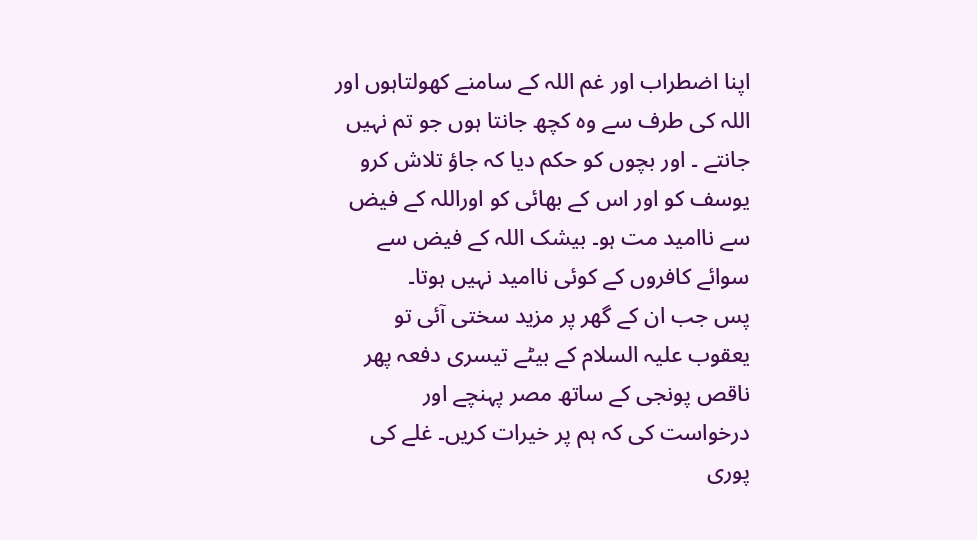اپنا اضطراب اور غم اللہ کے سامنے کھولتاہوں اور اللہ کی طرف سے وہ کچھ جانتا ہوں جو تم نہیں جانتے ۔ اور بچوں کو حکم دیا کہ جاؤ تلاش کرو یوسف کو اور اس کے بھائی کو اوراللہ کے فیض سے ناامید مت ہو۔ بیشک اللہ کے فیض سے سوائے کافروں کے کوئی ناامید نہیں ہوتا۔
پس جب ان کے گھر پر مزید سختی آئی تو یعقوب علیہ السلام کے بیٹے تیسری دفعہ پھر ناقص پونجی کے ساتھ مصر پہنچے اور درخواست کی کہ ہم پر خیرات کریں۔ غلے کی پوری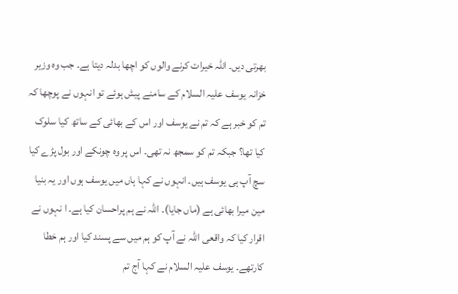بھرتی دیں۔ اللہ خیرات کرنے والوں کو اچھا بدلہ دیتا ہے۔ جب وہ وزیر خزانہ یوسف علیہ السلام کے سامنے پیش ہوئے تو انہوں نے پوچھا کہ تم کو خبر ہے کہ تم نے یوسف اور اس کے بھائی کے ساتھ کیا سلوک کیا تھا؟ جبکہ تم کو سمجھ نہ تھی۔ اس پر وہ چونکے اور بول پڑے کیا سچ آپ ہی یوسف ہیں۔ انہوں نے کہا ہاں میں یوسف ہوں اور یہ بنیا مین میرا بھائی ہے (ماں جایا)۔ اللہ نے ہم پراحسان کیا ہے۔ ا نہوں نے اقرار کیا کہ واقعی اللہ نے آپ کو ہم میں سے پسند کیا اور ہم خطا کارتھے۔ یوسف علیہ السلام نے کہا آج تم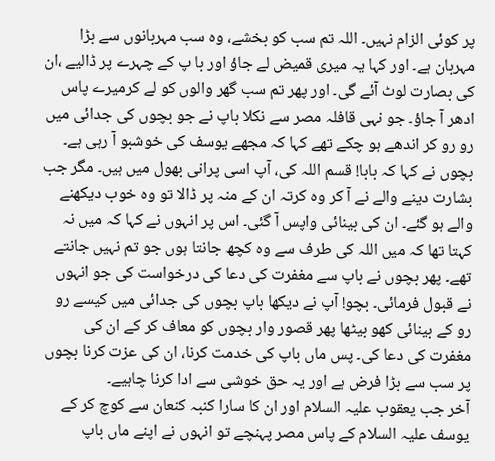پر کوئی الزام نہیں۔ اللہ تم سب کو بخشے، وہ سب مہربانوں سے بڑا مہربان ہے۔ اور کہا یہ میری قمیض لے جاؤ اور با پ کے چہرے پر ڈالیے ،ان کی بصارت لوٹ آئے گی۔ اور پھر تم سب گھر والوں کو لے کرمیرے پاس ادھر آ جاؤ۔ جو نہی قافلہ مصر سے نکلا باپ نے جو بچوں کی جدائی میں رو رو کر اندھے ہو چکے تھے کہا کہ مجھے یوسف کی خوشبو آ رہی ہے۔ بچوں نے کہا کہ بابا! قسم اللہ کی، آپ اسی پرانی بھول میں ہیں۔ مگر جب بشارت دینے والے نے آ کر وہ کرتہ ان کے منہ پر ڈالا تو وہ خوب دیکھنے والے ہو گئے۔ ان کی بینائی واپس آ گئی۔ اس پر انہوں نے کہا کہ میں نہ کہتا تھا کہ میں اللہ کی طرف سے وہ کچھ جانتا ہوں جو تم نہیں جانتے تھے۔ پھر بچوں نے باپ سے مغفرت کی دعا کی درخواست کی جو انہوں نے قبول فرمائی۔ بچو! آپ نے دیکھا باپ بچوں کی جدائی میں کیسے رو رو کے بینائی کھو بیٹھا پھر قصور وار بچوں کو معاف کر کے ان کی مغفرت کی دعا کی۔ پس ماں باپ کی خدمت کرنا، ان کی عزت کرنا بچوں پر سب سے بڑا فرض ہے اور یہ حق خوشی سے ادا کرنا چاہیے۔
آخر جب یعقوب علیہ السلام اور ان کا سارا کنبہ کنعان سے کوچ کر کے یوسف علیہ السلام کے پاس مصر پہنچے تو انہوں نے اپنے ماں باپ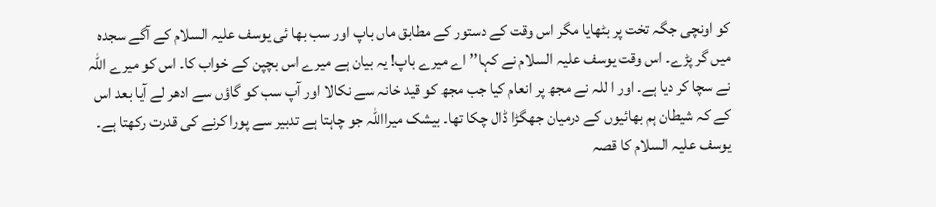کو اونچی جگہ تخت پر بٹھایا مگر اس وقت کے دستور کے مطابق ماں باپ اور سب بھا ئی یوسف علیہ السلام کے آگے سجدہ میں گر پڑے۔ اس وقت یوسف علیہ السلام نے کہا’’ اے میرے باپ! یہ بیان ہے میرے اس بچپن کے خواب کا۔ اس کو میرے اللہ نے سچا کر دیا ہے۔ اور ا للہ نے مجھ پر انعام کیا جب مجھ کو قید خانہ سے نکالا اور آپ سب کو گاؤں سے ادھر لے آیا بعد اس کے کہ شیطان ہم بھائیوں کے درمیان جھگڑا ڈال چکا تھا۔ بیشک میرااللہ جو چاہتا ہے تدبیر سے پورا کرنے کی قدرت رکھتا ہے۔
یوسف علیہ السلام کا قصہ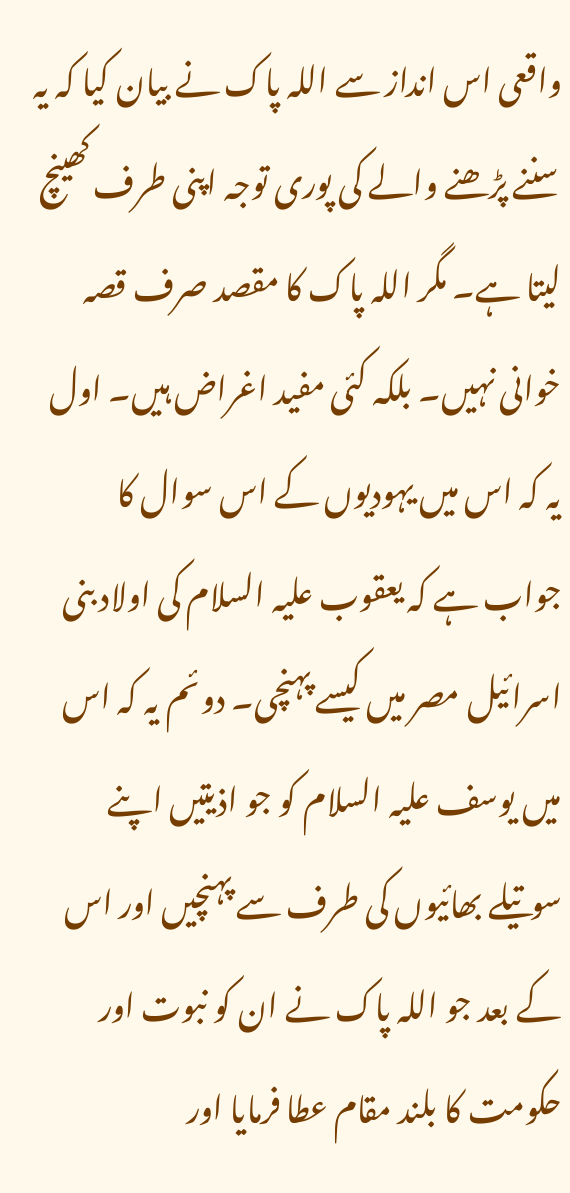واقعی اس انداز سے اللہ پاک نے بیان کیا کہ یہ سننے پڑھنے والے کی پوری توجہ اپنی طرف کھینچ لیتا ہے۔ مگر اللہ پاک کا مقصد صرف قصہ خوانی نہیں۔ بلکہ کئی مفید اغراض ہیں۔ اول یہ کہ اس میں یہودیوں کے اس سوال کا جواب ہے کہ یعقوب علیہ السلام کی اولاد بنی اسرائیل مصر میں کیسے پہنچی۔ دوئم یہ کہ اس میں یوسف علیہ السلام کو جو اذیتیں اپنے سوتیلے بھائیوں کی طرف سے پہنچیں اور اس کے بعد جو اللہ پاک نے ان کو نبوت اور حکومت کا بلند مقام عطا فرمایا اور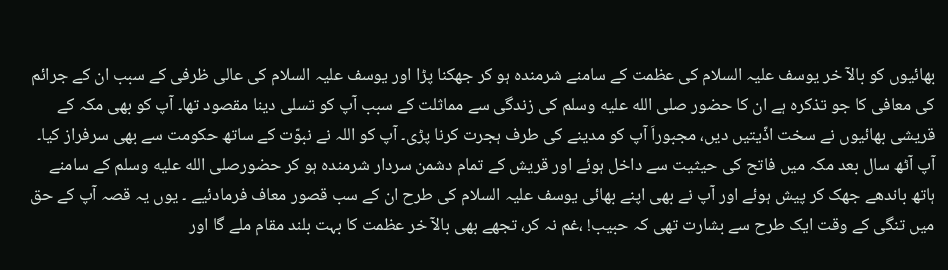بھائیوں کو بالآ خر یوسف علیہ السلام کی عظمت کے سامنے شرمندہ ہو کر جھکنا پڑا اور یوسف علیہ السلام کی عالی ظرفی کے سبب ان کے جرائم کی معافی کا جو تذکرہ ہے ان کا حضور صلى الله عليه وسلم کی زندگی سے مماثلت کے سبب آپ کو تسلی دینا مقصود تھا۔ آپ کو بھی مکہ کے قریشی بھائیوں نے سخت اذّیتیں دیں، مجبوراَ آپ کو مدینے کی طرف ہجرت کرنا پڑی۔ آپ کو اللہ نے نبوّت کے ساتھ حکومت سے بھی سرفراز کیا۔ آپ آٹھ سال بعد مکہ میں فاتح کی حیثیت سے داخل ہوئے اور قریش کے تمام دشمن سردار شرمندہ ہو کر حضورصلى الله عليه وسلم کے سامنے ہاتھ باندھے جھک کر پیش ہوئے اور آپ نے بھی اپنے بھائی یوسف علیہ السلام کی طرح ان کے سب قصور معاف فرمادئیے ۔ یوں یہ قصہ آپ کے حق میں تنگی کے وقت ایک طرح سے بشارت تھی کہ حبیب! ،غم نہ کر، تجھے بھی بالآ خر عظمت کا بہت بلند مقام ملے گا اور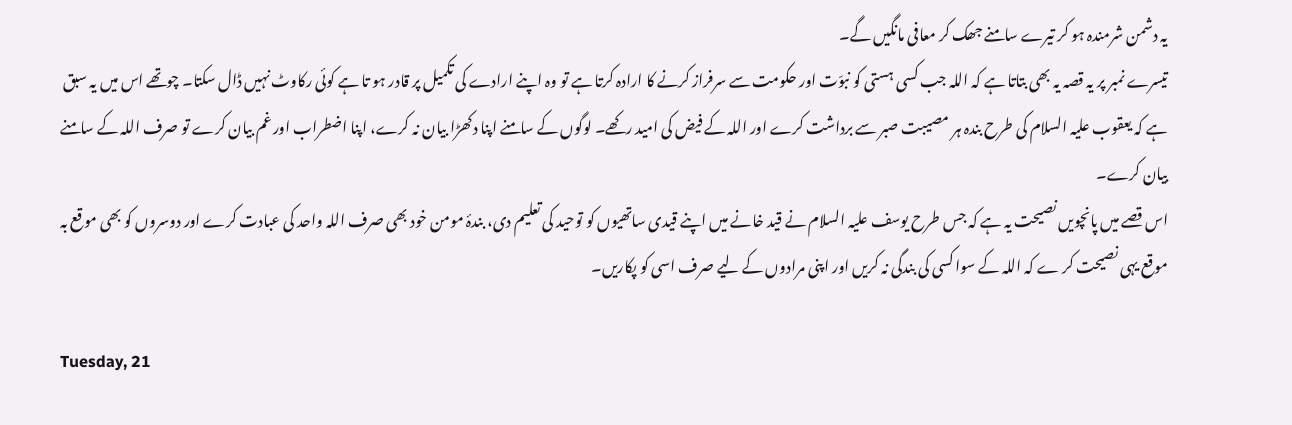یہ دشمن شرمندہ ہو کر تیرے سامنے جھک کر معافی مانگیں گے۔
تیسرے نمبر پر یہ قصہ یہ بھی بتاتا ہے کہ اللہ جب کسی ہستی کو نبوّت اور حکومت سے سرفراز کرنے کا ارادہ کرتا ہے تو وہ اپنے ارادے کی تکمیل پر قادر ہو تا ہے کوئی رکاوٹ نہیں ڈال سکتا۔ چوتھے اس میں یہ سبق ہے کہ یعقوب علیہ السلام کی طرح بندہ ہر مصیبت صبر سے برداشت کرے اور اللہ کے فیض کی امید رکھے۔ لوگوں کے سامنے اپنا دکھڑا بیان نہ کرے، اپنا اضطراب اور غم بیان کرے تو صرف اللہ کے سامنے بیان کرے۔
اس قصے میں پانچویں نصیحت یہ ہے کہ جس طرح یوسف علیہ السلام نے قید خانے میں اپنے قیدی ساتھیوں کو توحید کی تعلیم دی، بندۂ مومن خود بھی صرف اللہ واحد کی عبادت کرے اور دوسروں کو بھی موقع بہ موقع یہی نصیحت کر ے کہ اللہ کے سوا کسی کی بندگی نہ کریں اور اپنی مرادوں کے لیے صرف اسی کو پکاریں۔

Tuesday, 21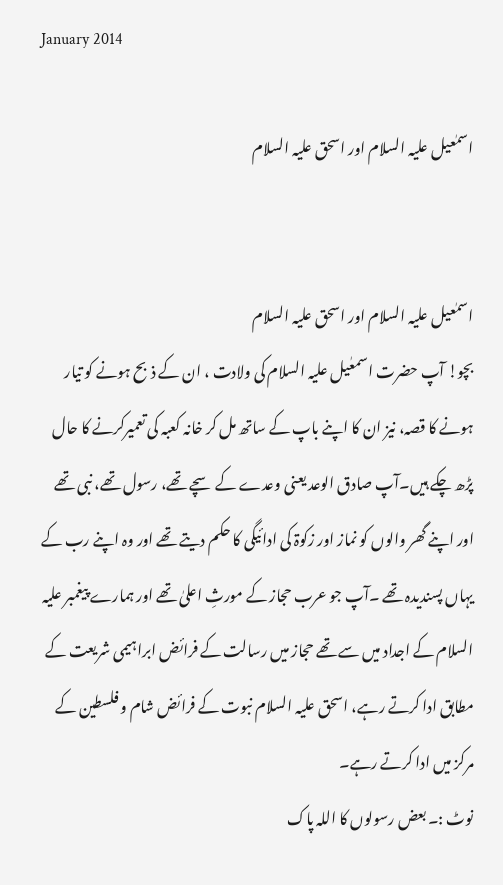January 2014

اسمٰعیل علیہ السلام اور اسحق علیہ السلام


اسمٰعیل علیہ السلام اور اسحق علیہ السلام
بچو! آپ حضرت اسمعٰیل علیہ السلام کی ولادت ، ان کے ذبح ہونے کو تیار ہونے کا قصہ، نیز ان کا اپنے باپ کے ساتھ مل کر خانہ کعبہ کی تعمیرکرنے کا حال پڑھ چکے ہیں۔آپ صادق الوعد یعنی وعدے کے سچے تھے، رسول تھے، نبی تھے اور اپنے گھر والوں کو نماز اور زکوۃ کی ادائیگی کا حکم دیتے تھے اور وہ اپنے رب کے یہاں پسندیدہ تھے ۔آپ جو عرب حجاز کے مورثِ اعلیٰ تھے اور ہمارے پیغمبر علیہ السلام کے اجداد میں سے تھے حجاز میں رسالت کے فرائض ابراہیمی شریعت کے مطابق ادا کرتے رہے، اسحق علیہ السلام نبوت کے فرائض شام و فلسطین کے مرکز میں ادا کرتے رہے۔
نوٹ :۔ بعض رسولوں کا اللہ پاک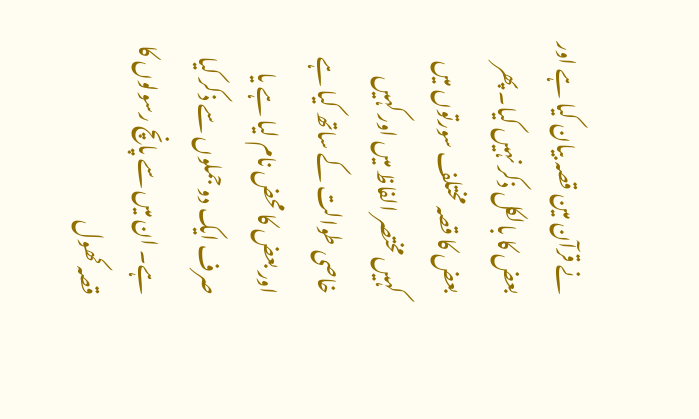نے قرآن مین قصہ بیان کیا ہے اور بعض کا بالکل ذکر نہیں کیا۔ پھر بعض کا قصہ مختلف سورتوں میں کہیں مختصر الفاظ میں اور کہیں خاصی طوالت کے ساتھ کیا ہے اور بعض کا محض نام لیا ہے یا صرف ایک دو جملوں سے ذکر کیا ہے۔ ان میں سے پانچ رسولوں کا قصہ کھول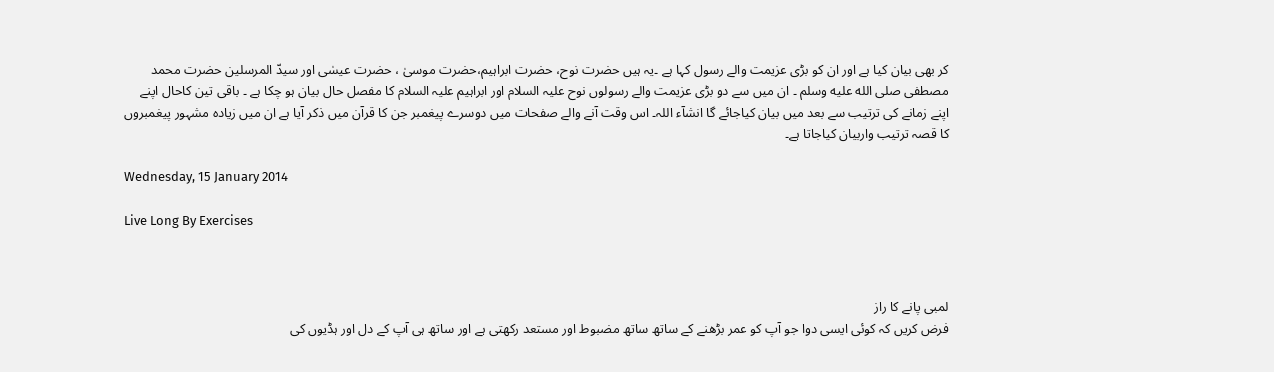کر بھی بیان کیا ہے اور ان کو بڑی عزیمت والے رسول کہا ہے ۔یہ ہیں حضرت نوح، حضرت ابراہیم،حضرت موسیٰ ، حضرت عیسٰی اور سیدّ المرسلین حضرت محمد مصطفی صلى الله عليه وسلم ۔ ان میں سے دو بڑی عزیمت والے رسولوں نوح علیہ السلام اور ابراہیم علیہ السلام کا مفصل حال بیان ہو چکا ہے ۔ باقی تین کاحال اپنے اپنے زمانے کی ترتیب سے بعد میں بیان کیاجائے گا انشآء اللہ۔ اس وقت آنے والے صفحات میں دوسرے پیغمبر جن کا قرآن میں ذکر آیا ہے ان میں زیادہ مشہور پیغمبروں کا قصہ ترتیب واربیان کیاجاتا ہے۔

Wednesday, 15 January 2014

Live Long By Exercises



لمبی پانے کا راز
فرض کریں کہ کوئی ایسی دوا جو آپ کو عمر بڑھنے کے ساتھ ساتھ مضبوط اور مستعد رکھتی ہے اور ساتھ ہی آپ کے دل اور ہڈیوں کی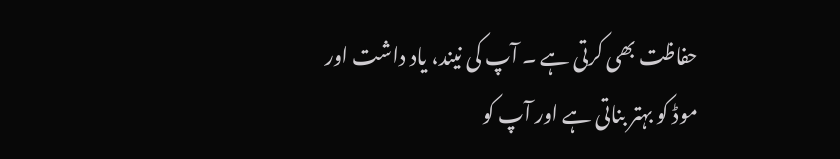حفاظت بھی کرتی ہے ۔ آپ کی نیند، یاد داشت اور موڈ کو بہتر بناتی ہے اور آپ کو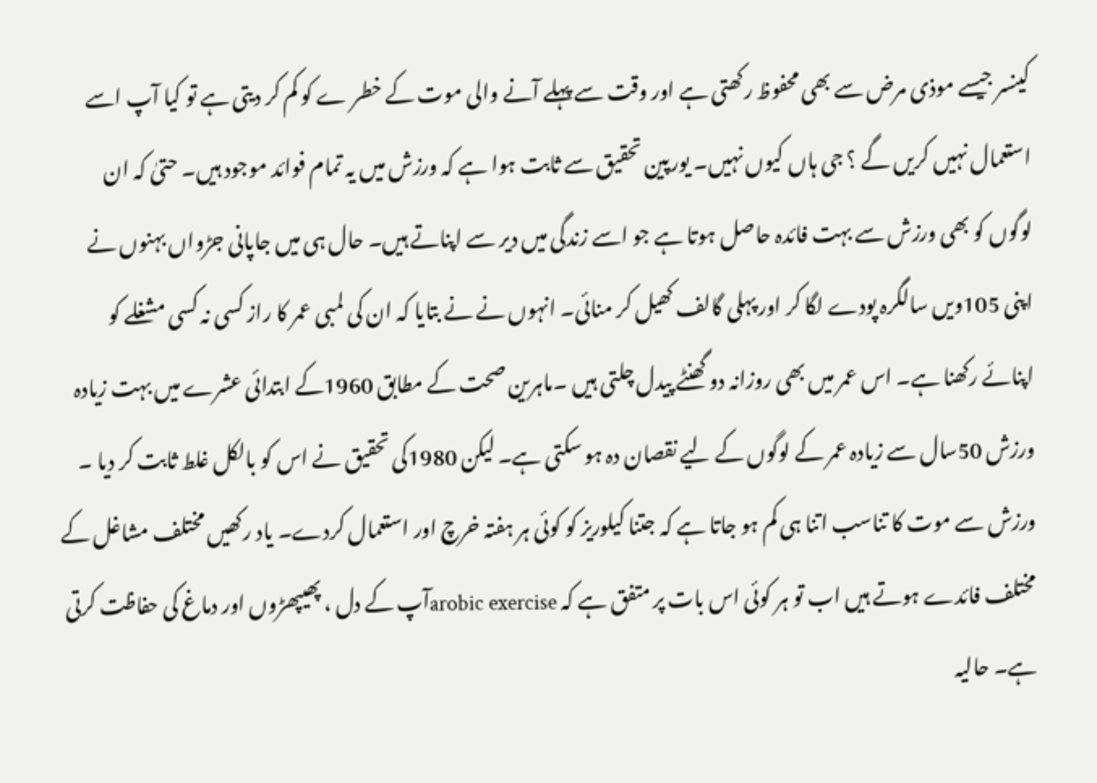کینسر جیسے موذی مرض سے بھی محفوظ رکھتی ہے اور وقت سے پہلے آنے والی موت کے خطر ے کو کم کر دیتی ہے تو کیا آپ اسے استعمال نہیں کریں گے ؟ جی ہاں کیوں نہیں۔ یورپین تحقیق سے ثابت ہوا ہے کہ ورزش میں یہ تمام فوائد موجود ہیں۔ حتیٰ کہ ان لوگوں کو بھی ورزش سے بہت فائدہ حاصل ہوتا ہے جو اسے زندگی میں دیر سے اپناتے ہیں۔ حال ہی میں جاپانی جڑواں بہنوں نے اپنی 105ویں سالگرہ پودے لگا کر اور پہلی گالف کھیل کر منائی۔ انہوں نے نے بتایا کہ ان کی لمبی عمر کا راز کسی نہ کسی مشغلے کو اپنائے رکھنا ہے۔ اس عمر میں بھی روزانہ دو گھنٹے پیدل چلتی ہیں ۔ماہرین صحت کے مطابق 1960کے ابتدائی عشرے میں بہت زیادہ ورزش 50سال سے زیادہ عمر کے لوگوں کے لیے نقصان دہ ہو سکتی ہے۔ لیکن 1980کی تحقیق نے اس کو بالکل غلط ثابت کر دیا ۔ ورزش سے موت کا تناسب اتنا ہی کم ہو جاتا ہے کہ جتنا کیلوریز کو کوئی ہر ہفتہ خرچ اور استعمال کردے۔ یاد رکھیں مختلف مشاغل کے مختلف فائدے ہوتے ہیں اب تو ہر کوئی اس بات پر متفق ہے کہ arobic exerciseآپ کے دل ، پھیپھڑوں اور دماغ کی حفاظت کرتی ہے۔ حالیہ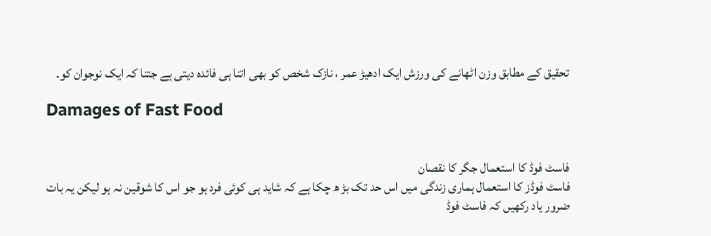تحقیق کے مطابق وزن اٹھانے کی ورزش ایک ادھیڑ عمر ، نازک شخص کو بھی اتنا ہی فائدہ دیتی ہے جتنا کہ ایک نوجوان کو۔

Damages of Fast Food


فاسٹ فوڈ کا استعمال جگر کا نقصان
فاسٹ فوڈز کا استعمال ہماری زندگی میں اس حد تک بڑ ھ چکا ہے کہ شاید ہی کوئی فرد ہو جو اس کا شوقین نہ ہو لیکن یہ بات ضرور یاد رکھیں کہ فاسٹ فوڈ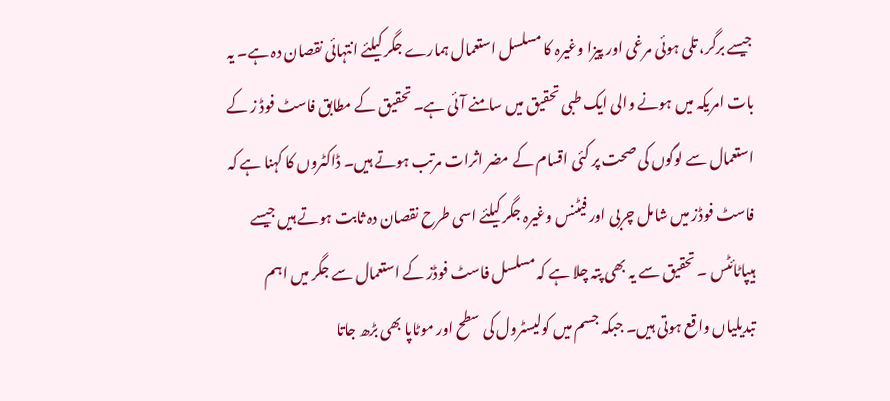جیسے برگر، تلی ہوئی مرغی اور پیزا وغیرہ کا مسلسل استعمال ہمارے جگر کیلئے انتہائی نقصان دہ ہے۔ یہ بات امریکہ میں ہونے والی ایک طبی تحقیق میں سامنے آئی ہے۔ تحقیق کے مطابق فاسٹ فوڈ ز کے استعمال سے لوگوں کی صحت پر کئی اقسام کے مضر اثرات مرتب ہوتے ہیں۔ ڈاکٹروں کا کہنا ہے کہ فاسٹ فوڈز میں شامل چربی اور فیٹنس وغیرہ جگر کیلئے اسی طرح نقصان دہ ثابت ہوتے ہیں جیسے ہیپاٹائٹس ۔ تحقیق سے یہ بھی پتہ چلا ہے کہ مسلسل فاسٹ فوڈز کے استعمال سے جگر میں اہم تبدیلیاں واقع ہوتی ہیں۔ جبکہ جسم میں کولیسٹرول کی سطح اور موٹاپا بھی بڑھ جاتا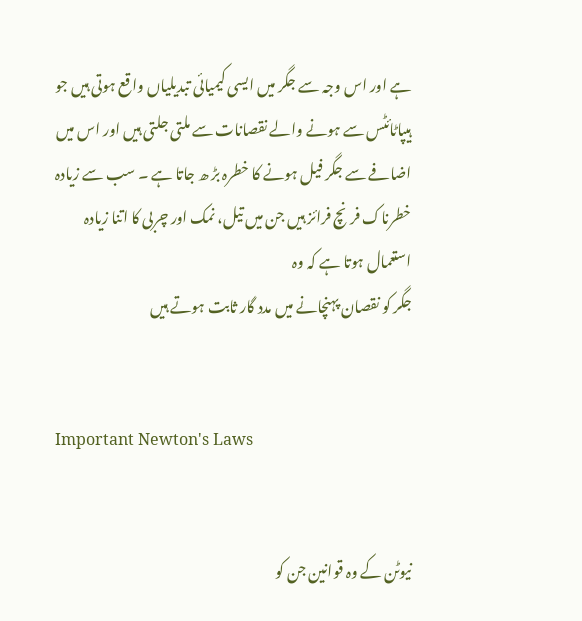ہے اور اس وجہ سے جگر میں ایسی کیمیائی تبدیلیاں واقع ہوتی ہیں جو ہیپاٹائٹس سے ہونے والے نقصانات سے ملتی جلتی ہیں اور اس میں اضافے سے جگر فیل ہونے کا خطرہ بڑ ھ جاتا ہے ۔ سب سے زیادہ خطرناک فرنچ فرائز ہیں جن میں تیل، نمک اور چربی کا اتنا زیادہ استعمال ہوتا ہے کہ وہ
جگر کو نقصان پہنچانے میں مدد گار ثابت ہوتے ہیں


Important Newton's Laws


نیوٹن کے وہ قوانین جن کو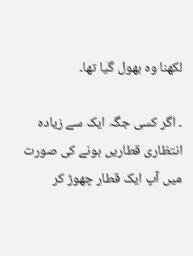لکھنا وہ بھول گیا تھا۔

۔ اگر کسی جگہ ایک سے زیادہ انتظاری قطاریں ہونے کی صورت میں آپ ایک قطار چھوڑ کر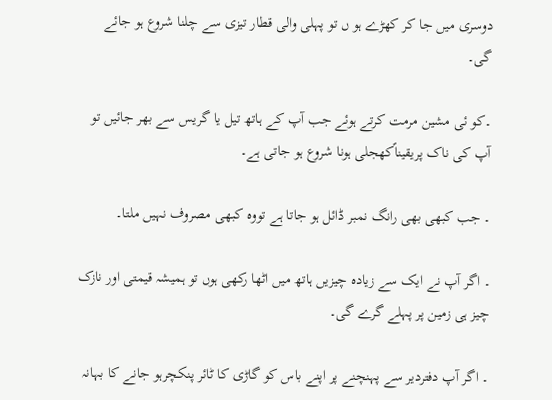دوسری میں جا کر کھڑے ہو ں تو پہلی والی قطار تیزی سے چلنا شروع ہو جائے گی۔

۔کو ئی مشین مرمت کرتے ہوئے جب آپ کے ہاتھ تیل یا گریس سے بھر جائیں تو آپ کی ناک پریقیناًکھجلی ہونا شروع ہو جاتی ہے۔

۔ جب کبھی بھی رانگ نمبر ڈائل ہو جاتا ہے تووہ کبھی مصروف نہیں ملتا۔

۔ اگر آپ نے ایک سے زیادہ چیزیں ہاتھ میں اٹھا رکھی ہوں تو ہمیشہ قیمتی اور نازک چیز ہی زمین پر پہلے گرے گی۔

۔ اگر آپ دفتردیر سے پہنچنے پر اپنے باس کو گاڑی کا ٹائر پنکچرہو جانے کا بہانہ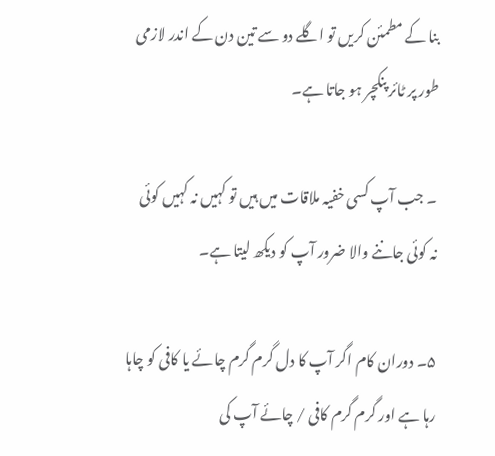بنا کے مطمئن کریں تو اگلے دو سے تین دن کے اندر لازمی طور پر ٹائر پنکچر ہو جاتا ہے۔

۔ جب آپ کسی خفیہ ملاقات میں ہیں تو کہیں نہ کہیں کوئی نہ کوئی جاننے والا ضرور آپ کو دیکھ لیتا ہے۔

۵۔ دوران کام اگر آپ کا دل گرم گرم چائے یا کافی کو چاہا رہا ہے اور گرم گرم کافی / چائے آپ کی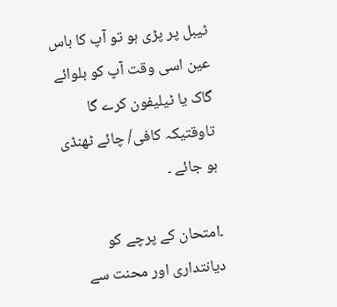ٹیبل پر پڑی ہو تو آپ کا باس عین اسی وقت آپ کو بلوائے گاک یا ٹیلیفون کرے گا تاوقتیکہ کافی/ چائے ٹھنڈی ہو جائے ۔

۔امتحان کے پرچے کو دیانتداری اور محنت سے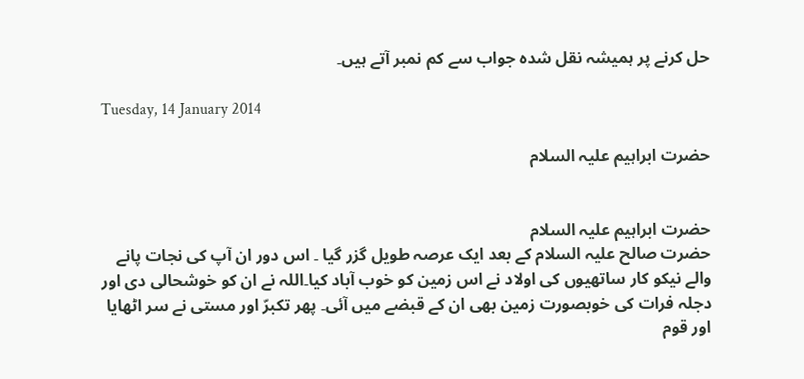حل کرنے پر ہمیشہ نقل شدہ جواب سے کم نمبر آتے ہیں۔

Tuesday, 14 January 2014

حضرت ابراہیم علیہ السلام


حضرت ابراہیم علیہ السلام
حضرت صالح علیہ السلام کے بعد ایک عرصہ طویل گزر گیا ۔ اس دور ان آپ کی نجات پانے والے نیکو کار ساتھیوں کی اولاد نے اس زمین کو خوب آباد کیا۔اللہ نے ان کو خوشحالی دی اور دجلہ فرات کی خوبصورت زمین بھی ان کے قبضے میں آئی۔ پھر تکبرّ اور مستی نے سر اٹھایا اور قوم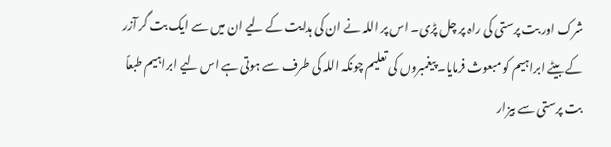شرک اور بت پرستی کی راہ پر چل پڑی۔ اس پر اللہ نے ان کی ہدایت کے لیے ان میں سے ایک بت گر آزر کے بیٹے ابراہیم کو مبعوث فرمایا۔ پیغمبروں کی تعلیم چونکہ اللہ کی طرف سے ہوتی ہے اس لیے ابراہیم طبعاً بت پرستی سے بیزار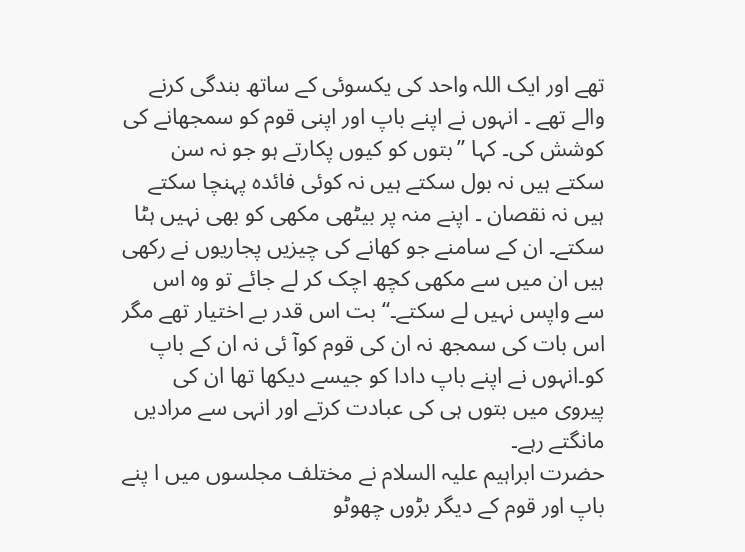تھے اور ایک اللہ واحد کی یکسوئی کے ساتھ بندگی کرنے والے تھے ۔ انہوں نے اپنے باپ اور اپنی قوم کو سمجھانے کی کوشش کی۔ کہا ’’بتوں کو کیوں پکارتے ہو جو نہ سن سکتے ہیں نہ بول سکتے ہیں نہ کوئی فائدہ پہنچا سکتے ہیں نہ نقصان ۔ اپنے منہ پر بیٹھی مکھی کو بھی نہیں ہٹا سکتے۔ ان کے سامنے جو کھانے کی چیزیں پجاریوں نے رکھی ہیں ان میں سے مکھی کچھ اچک کر لے جائے تو وہ اس سے واپس نہیں لے سکتے۔‘‘ بت اس قدر بے اختیار تھے مگر اس بات کی سمجھ نہ ان کی قوم کوآ ئی نہ ان کے باپ کو۔انہوں نے اپنے باپ دادا کو جیسے دیکھا تھا ان کی پیروی میں بتوں ہی کی عبادت کرتے اور انہی سے مرادیں مانگتے رہے۔
حضرت ابراہیم علیہ السلام نے مختلف مجلسوں میں ا پنے باپ اور قوم کے دیگر بڑوں چھوٹو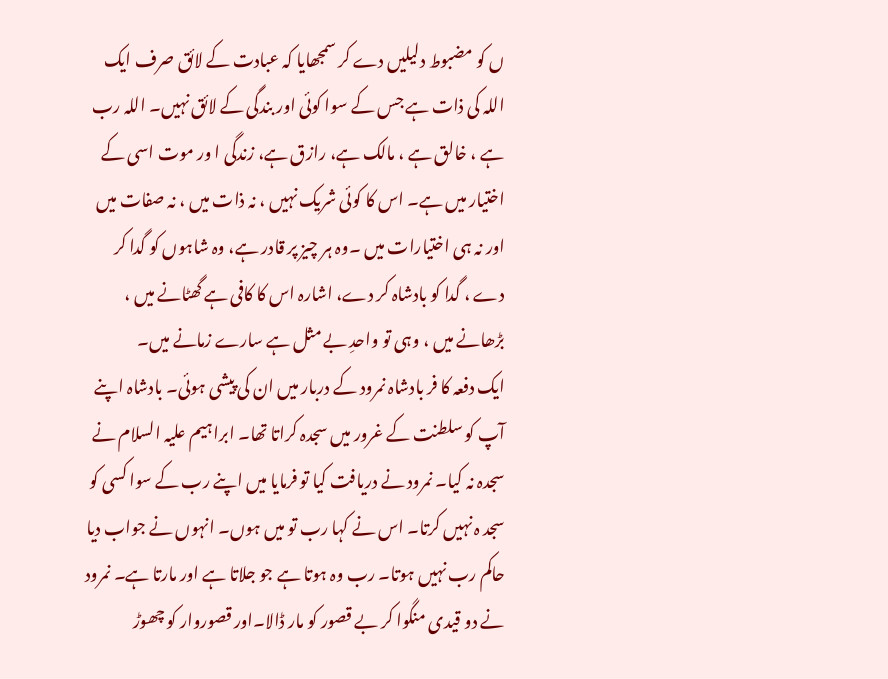ں کو مضبوط دلیلیں دے کر سمجھایا کہ عبادت کے لائق صرف ایک اللہ کی ذات ہے جس کے سوا کوئی اور بندگی کے لائق نہیں۔ اللہ رب ہے ، خالق ہے ، مالک ہے، رازق ہے، زندگی ا ور موت اسی کے اختیار میں ہے۔ اس کا کوئی شریک نہیں ، نہ ذات میں ، نہ صفات میں اور نہ ہی اختیارات میں ۔وہ ہر چیز پر قادر ہے، وہ شاہوں کو گدا کر دے ، گدا کو بادشاہ کر دے، اشارہ اس کا کافی ہے گھٹانے میں ، بڑھانے میں ، وہی تو واحدِ بے مثل ہے سارے زمانے میں۔
ایک دفعہ کا فر بادشاہ نمرود کے دربار میں ان کی پیشی ہوئی۔ بادشاہ اپنے آپ کو سلطنت کے غرور میں سجدہ کراتا تھا۔ ابراہیم علیہ السلام نے سجدہ نہ کیا۔ نمرود نے دریافت کیا تو فرمایا میں اپنے رب کے سوا کسی کو سجد ہ نہیں کرتا۔ اس نے کہا رب تو میں ہوں۔ انہوں نے جواب دیا حاکم رب نہیں ہوتا۔ رب وہ ہوتا ہے جو جلاتا ہے اور مارتا ہے۔ نمرود نے دو قیدی منگوا کر بے قصور کو مار ڈالا۔اور قصوروار کو چھوڑ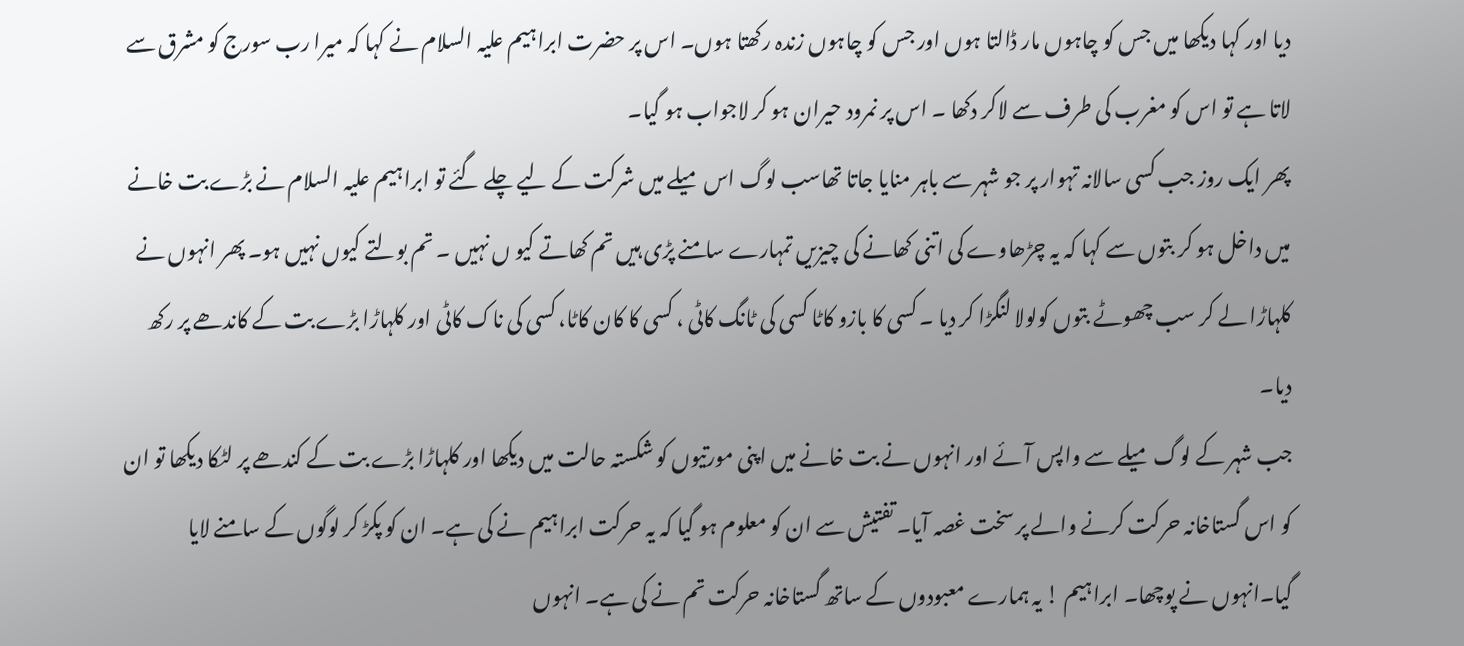دیا اور کہا دیکھا میں جس کو چاہوں مار ڈالتا ہوں اور جس کو چاہوں زندہ رکھتا ہوں۔ اس پر حضرت ابراہیم علیہ السلام نے کہا کہ میرا رب سورج کو مشرق سے لاتا ہے تو اس کو مغرب کی طرف سے لاکر دکھا ۔ اس پر نمرود حیران ہو کر لاجواب ہو گیا۔
پھر ایک روز جب کسی سالانہ تہوار پر جو شہر سے باہر منایا جاتا تھاسب لوگ اس میلے میں شرکت کے لیے چلے گئے تو ابراہیم علیہ السلام نے بڑے بت خانے میں داخل ہو کر بتوں سے کہا کہ یہ چڑھاوے کی اتنی کھانے کی چیزیں تمہارے سامنے پڑی ہیں تم کھاتے کیو ں نہیں ۔ تم بولتے کیوں نہیں ہو۔ پھر انہوں نے کلہاڑا لے کر سب چھوٹے بتوں کولولا لنگڑا کر دیا ۔ کسی کا بازو کاٹا کسی کی ٹانگ کاٹی ، کسی کا کان کاٹا، کسی کی ناک کاٹی اور کلہاڑا بڑے بت کے کاندھے پر رکھ دیا۔
جب شہر کے لوگ میلے سے واپس آئے اور انہوں نے بت خانے میں اپنی مورتیوں کو شکستہ حالت میں دیکھا اور کلہاڑا بڑے بت کے کندھے پر لٹکا دیکھا تو ان کو اس گستاخانہ حرکت کرنے والے پر سخت غصہ آیا۔ تفتیش سے ان کو معلوم ہو گیا کہ یہ حرکت ابراہیم نے کی ہے۔ ان کو پکڑ کر لوگوں کے سامنے لایا گیا۔انہوں نے پوچھا۔ ابراہیم ! یہ ہمارے معبودوں کے ساتھ گستاخانہ حرکت تم نے کی ہے۔ انہوں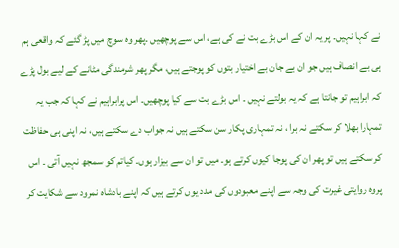نے کہا نہیں۔ پر یہ ان کے اس بڑے بت نے کی ہے، اس سے پوچھیں ۔پھر وہ سوچ میں پڑ گئے کہ واقعی ہم ہی بے انصاف ہیں جو ان بے جان بے اختیار بتوں کو پوجتے ہیں، مگر پھر شرمندگی مٹانے کے لیے بول پڑے کہ ابراہیم تو جانتا ہے کہ یہ بولتے نہیں ۔ اس بڑے بت سے کیا پوچھیں۔ اس پرابراہیم نے کہا کہ جب یہ تمہارا بھلا کر سکتے نہ برا ، نہ تمہاری پکار سن سکتے ہیں نہ جواب دے سکتے ہیں، نہ اپنی ہی حفاظت کر سکتے ہیں تو پھر ان کی پوجا کیوں کرتے ہو۔ میں تو ان سے بیزار ہوں۔ کیاتم کو سمجھ نہیں آتی ۔ اس پروہ روایتی غیرت کی وجہ سے اپنے معبودوں کی مدد یوں کرتے ہیں کہ اپنے بادشاہ نمرود سے شکایت کر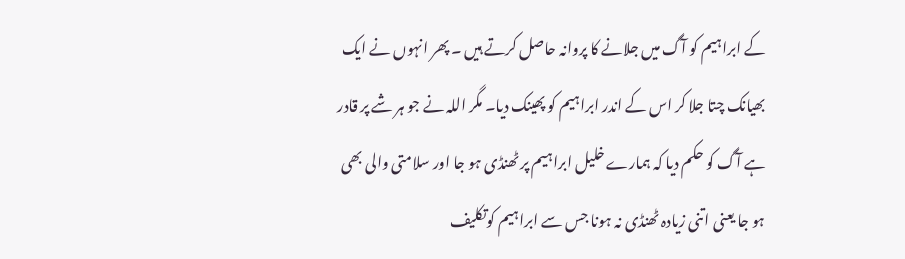کے ابراہیم کو آگ میں جلانے کا پروانہ حاصل کرتے ہیں ۔ پھر انہوں نے ایک بھیانک چتا جلا کر اس کے اندر ابراہیم کو پھینک دیا۔ مگر اللہ نے جو ہر شے پر قادر ہے آگ کو حکم دیا کہ ہمارے خلیل ابراہیم پر ٹھنڈی ہو جا اور سلامتی والی بھی ہو جا یعنی اتنی زیادہ ٹھنڈی نہ ہونا جس سے ابراہیم کوتکلیف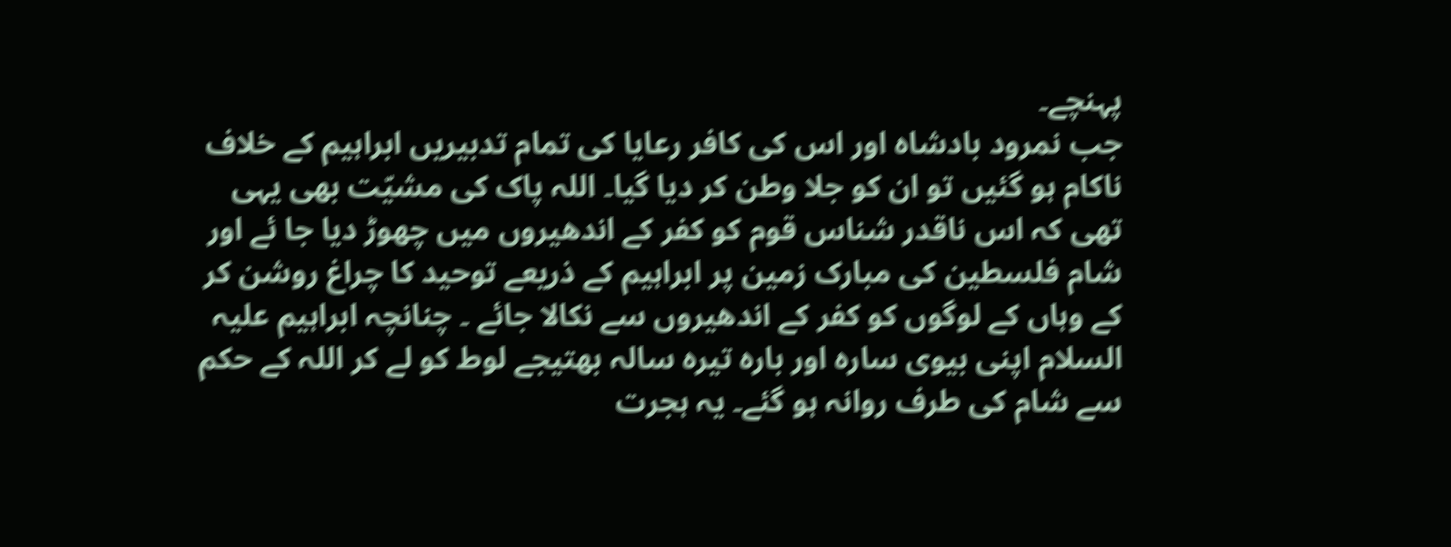پہنچے۔
جب نمرود بادشاہ اور اس کی کافر رعایا کی تمام تدبیریں ابراہیم کے خلاف ناکام ہو گئیں تو ان کو جلا وطن کر دیا گیا۔ اللہ پاک کی مشیّت بھی یہی تھی کہ اس ناقدر شناس قوم کو کفر کے اندھیروں میں چھوڑ دیا جا ئے اور شام فلسطین کی مبارک زمین پر ابراہیم کے ذریعے توحید کا چراغ روشن کر کے وہاں کے لوگوں کو کفر کے اندھیروں سے نکالا جائے ۔ چنانچہ ابراہیم علیہ السلام اپنی بیوی سارہ اور بارہ تیرہ سالہ بھتیجے لوط کو لے کر اللہ کے حکم سے شام کی طرف روانہ ہو گئے۔ یہ ہجرت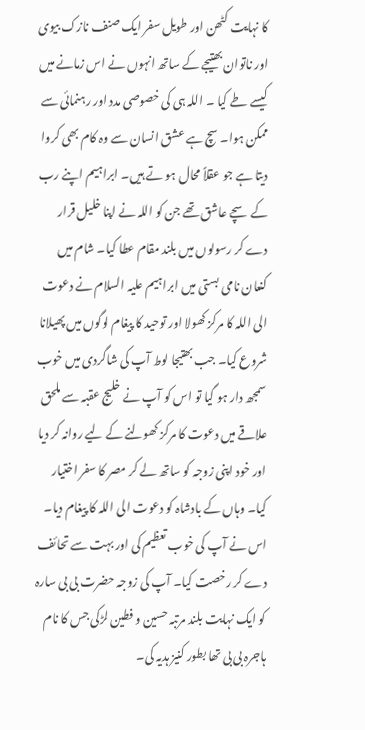کا نہایت کٹھن اور طویل سفر ایک صنف نازک بیوی اور ناتوان بھتیجے کے ساتھ انہوں نے اس زمانے میں کیسے طے کیا ۔ اللہ ہی کی خصوصی مدد اور رہنمائی سے ممکن ہوا۔ سچ ہے عشق انسان سے وہ کام بھی کروا دیتا ہے جو عقلاً محال ہو تے ہیں۔ ابراہیم اپنے رب کے سچے عاشق تھے جن کو اللہ نے اپنا خلیل قرار دے کر رسولوں میں بلند مقام عطا کیا۔ شام میں کنعان نامی بستی میں ابراہیم علیہ السلام نے دعوت الی اللہ کا مرکز کھولا اور توحید کا پیغام لوگوں میں پھیلانا شروع کیا۔ جب بھتیجا لوط آپ کی شاگردی میں خوب سمجھ دار ہو گیا تو اس کو آپ نے خلیج عقبہ سے ملحق علاقے میں دعوت کا مرکز کھولنے کے لیے روانہ کر دیا اور خود اپنی زوجہ کو ساتھ لے کر مصر کا سفر اختیار کیا۔ وہاں کے بادشاہ کو دعوت الی اللہ کا پیغام دیا۔ اس نے آپ کی خوب تعظیم کی اور بہت سے تحائف دے کر رخصت کیا۔ آپ کی زوجہ حضرت بی بی سارہ کو ایک نہایت بلند مرتبہ حسین و فطین لڑکی جس کا نام ہاجرہ بی بی تھا بطور کنیز ہدیہ کی۔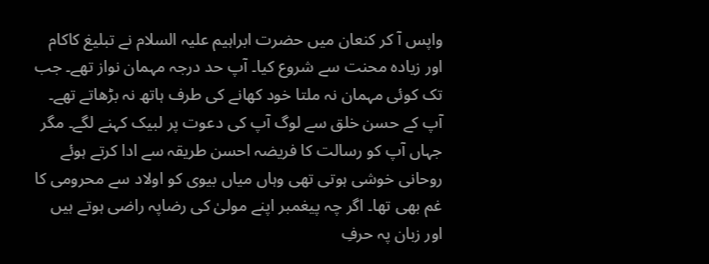واپس آ کر کنعان میں حضرت ابراہیم علیہ السلام نے تبلیغ کاکام اور زیادہ محنت سے شروع کیا۔ آپ حد درجہ مہمان نواز تھے۔ جب تک کوئی مہمان نہ ملتا خود کھانے کی طرف ہاتھ نہ بڑھاتے تھے۔ آپ کے حسن خلق سے لوگ آپ کی دعوت پر لبیک کہنے لگے۔ مگر جہاں آپ کو رسالت کا فریضہ احسن طریقہ سے ادا کرتے ہوئے روحانی خوشی ہوتی تھی وہاں میاں بیوی کو اولاد سے محرومی کا غم بھی تھا۔ اگر چہ پیغمبر اپنے مولیٰ کی رضاپہ راضی ہوتے ہیں اور زبان پہ حرفِ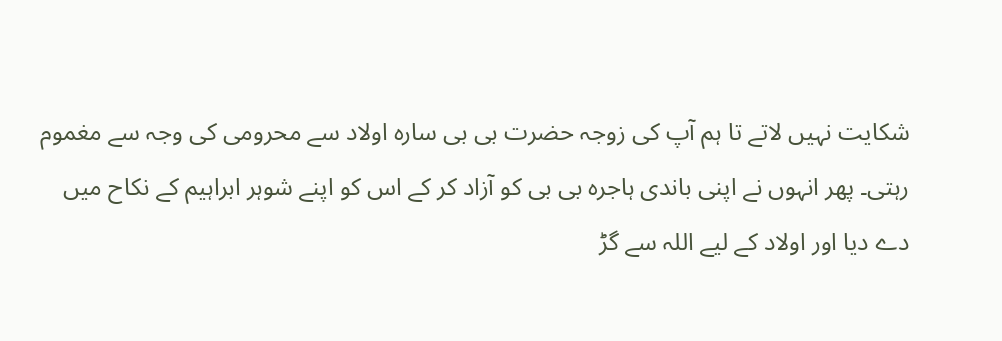شکایت نہیں لاتے تا ہم آپ کی زوجہ حضرت بی بی سارہ اولاد سے محرومی کی وجہ سے مغموم رہتی۔ پھر انہوں نے اپنی باندی ہاجرہ بی بی کو آزاد کر کے اس کو اپنے شوہر ابراہیم کے نکاح میں دے دیا اور اولاد کے لیے اللہ سے گڑ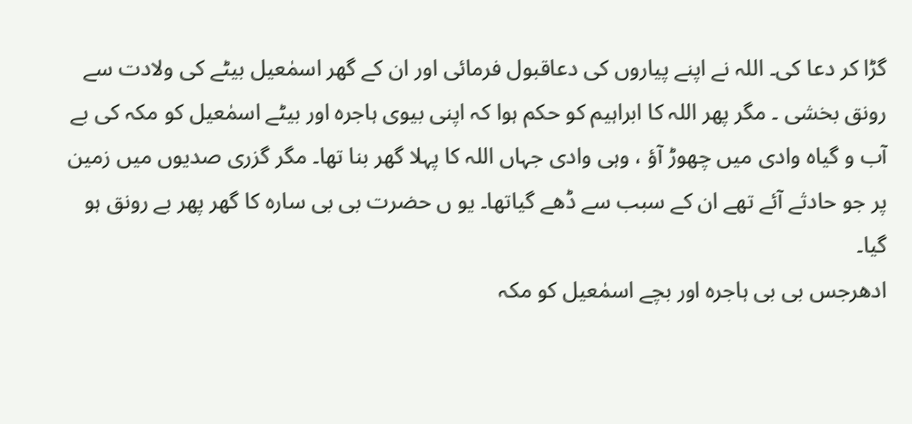گڑا کر دعا کی۔ اللہ نے اپنے پیاروں کی دعاقبول فرمائی اور ان کے گھر اسمٰعیل بیٹے کی ولادت سے رونق بخشی ۔ مگر پھر اللہ کا ابراہیم کو حکم ہوا کہ اپنی بیوی ہاجرہ اور بیٹے اسمٰعیل کو مکہ کی بے آب و گیاہ وادی میں چھوڑ آؤ ، وہی وادی جہاں اللہ کا پہلا گھر بنا تھا۔ مگر گزری صدیوں میں زمین پر جو حادثے آئے تھے ان کے سبب سے ڈھے گیاتھا۔ یو ں حضرت بی بی سارہ کا گھر پھر بے رونق ہو گیا۔
ادھرجس بی بی ہاجرہ اور بچے اسمٰعیل کو مکہ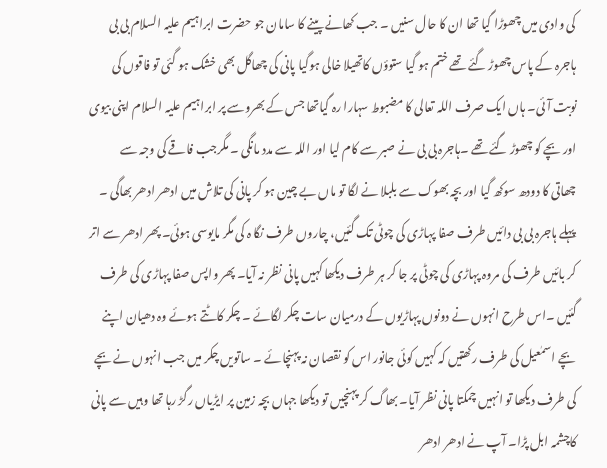کی وادی میں چھوڑا گیا تھا ان کا حال سنیں ۔ جب کھانے پینے کا سامان جو حضرت ابراہیم علیہ السلام بی بی ہاجرہ کے پاس چھوڑ گئے تھے ختم ہو گیا ستوؤں کاتھیلا خالی ہوگیا پانی کی چھاگل بھی خشک ہو گئی تو فاقوں کی نوبت آئی۔ ہاں ایک صرف اللہ تعالی کا مضبوط سہارا رہ گیاتھا جس کے بھروسے پر ابراہیم علیہ السلام اپنی بیوی اور بچے کو چھوڑ گئے تھے ۔ہاجرہ بی بی نے صبر سے کام لیا اور اللہ سے مدد مانگی ۔ مگرجب فاقے کی وجہ سے چھاتی کا دودھ سوکھ گیا اور بچہ بھوک سے بلبلا نے لگا تو ماں بے چین ہو کر پانی کی تلاش میں ادھر ادھر بھاگی ۔ پہلے ہاجرہ بی بی دائیں طرف صفا پہاڑی کی چوٹی تک گئیں، چاروں طرف نگا ہ کی مگر مایوسی ہوئی۔ پھر ادھر سے اتر کر بائیں طرف کی مروہ پہاڑی کی چوٹی پر جا کر ہر طرف دیکھا کہیں پانی نظر نہ آیا۔ پھر واپس صفا پہاڑی کی طرف گئیں ۔اس طرح انہوں نے دونوں پہاڑیوں کے درمیان سات چکر لگائے ۔ چکر کاٹتے ہوئے وہ دھیان اپنے بچے اسمٰعیل کی طرف رکھتیں کہ کہیں کوئی جانور اس کو نقصان نہ پہنچائے ۔ ساتویں چکر میں جب انہوں نے بچے کی طرف دیکھا تو انہیں چمکتا پانی نظر آیا۔ بھاگ کر پہنچیں تو دیکھا جہاں بچہ زمین پر ایڑیاں رگڑ رہا تھا وہیں سے پانی کاچشمہ ابل پڑا۔ آپ نے ادھر ادھر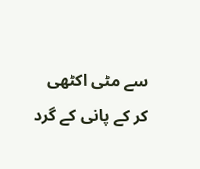سے مٹی اکٹھی کر کے پانی کے گرد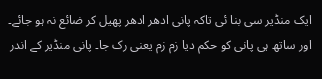ایک منڈیر سی بنا ئی تاکہ پانی ادھر ادھر پھیل کر ضائع نہ ہو جائے۔ اور ساتھ ہی پانی کو حکم دیا زم زم یعنی رک جا۔ پانی منڈیر کے اندر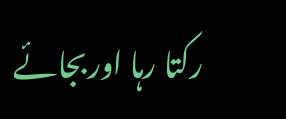رکتا رہا اوربجائے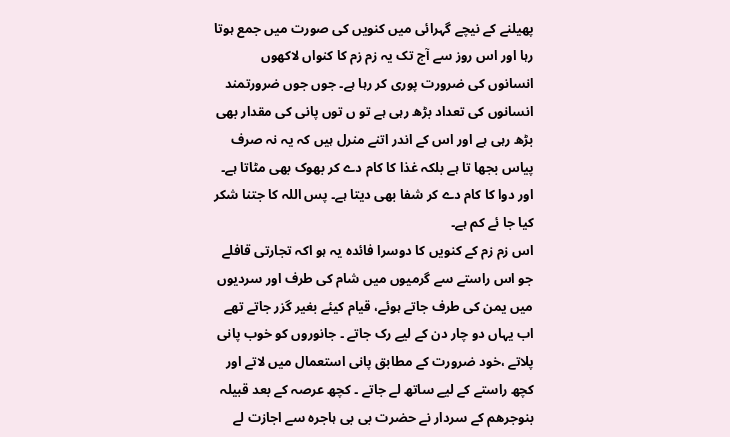پھیلنے کے نیچے گہرائی میں کنویں کی صورت میں جمع ہوتا رہا اور اس روز سے آج تک یہ زم زم کا کنواں لاکھوں انسانوں کی ضرورت پوری کر رہا ہے۔ جوں جوں ضرورتمند انسانوں کی تعداد بڑھ رہی ہے تو ں توں پانی کی مقدار بھی بڑھ رہی ہے اور اس کے اندر اتنے منرل ہیں کہ یہ نہ صرف پیاس بجھا تا ہے بلکہ غذا کا کام دے کر بھوک بھی مٹاتا ہے۔ اور دوا کا کام دے کر شفا بھی دیتا ہے۔ پس اللہ کا جتنا شکر کیا جا ئے کم ہے۔
اس زم زم کے کنویں کا دوسرا فائدہ یہ ہو اکہ تجارتی قافلے جو اس راستے سے گرمیوں میں شام کی طرف اور سردیوں میں یمن کی طرف جاتے ہوئے، قیام کیئے بغیر گزر جاتے تھے اب یہاں دو چار دن کے لیے رک جاتے ۔ جانوروں کو خوب پانی پلاتے ،خود ضرورت کے مطابق پانی استعمال میں لاتے اور کچھ راستے کے لیے ساتھ لے جاتے ۔ کچھ عرصہ کے بعد قبیلہ بنوجرھم کے سردار نے حضرت بی بی ہاجرہ سے اجازت لے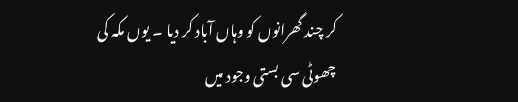کر چند گھرانوں کو وہاں آباد کر دیا ۔ یوں مکہ کی چھوٹی سی بستی وجود میں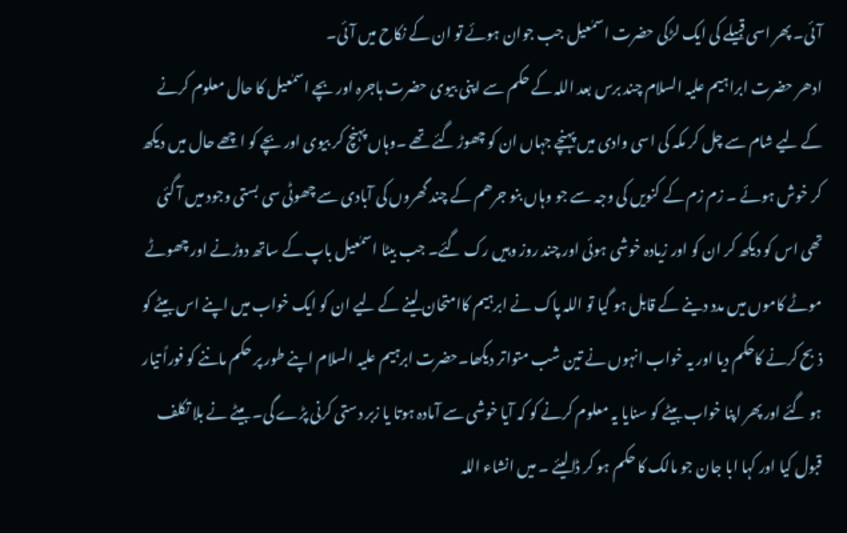آئی۔ پھر اسی قبیلے کی ایک لڑکی حضرت اسمٰعیل جب جوان ہوئے تو ان کے نکاح میں آئی۔
ادھر حضرت ابراہیم علیہ السلام چند برس بعد اللہ کے حکم سے اپنی بیوی حضرت ہاجرہ اور بچے اسمٰعیل کا حال معلوم کرنے کے لیے شام سے چل کر مکہ کی اسی وادی میں پہنچے جہاں ان کو چھوڑ گئے تھے ۔وہاں پہنچ کر بیوی اور بچے کو اچھے حال میں دیکھ کر خوش ہوئے ۔ زم زم کے کنویں کی وجہ سے جو وہاں بنو جرھم کے چند گھروں کی آبادی سے چھوٹی سی بستی وجود میں آ گئی تھی اس کو دیکھ کر ان کو اور زیادہ خوشی ہوئی اور چند روز وہیں رک گئے۔ جب بیٹا اسمٰعیل باپ کے ساتھ دوڑنے اور چھوٹے موٹے کاموں میں مدد دینے کے قابل ہو گیا تو اللہ پاک نے ابرہیم کاامتحان لینے کے لیے ان کو ایک خواب میں اپنے اس بیٹے کو ذبح کرنے کاحکم دیا اور یہ خواب انہوں نے تین شب متواتر دیکھا۔حضرت ابرہیم علیہ السلام اپنے طور پر حکم ماننے کو فوراً تیار ہو گئے اور پھر اپنا خواب بیٹے کو سنایا یہ معلوم کرنے کو کہ آیا خوشی سے آمادہ ہوتا یا زبر دستی کرنی پڑے گی۔ بیٹے نے بلا تکلف قبول کیا اور کہا ابا جان جو مالک کا حکم ہو کر ڈالیئے ۔ میں انشاء اللہ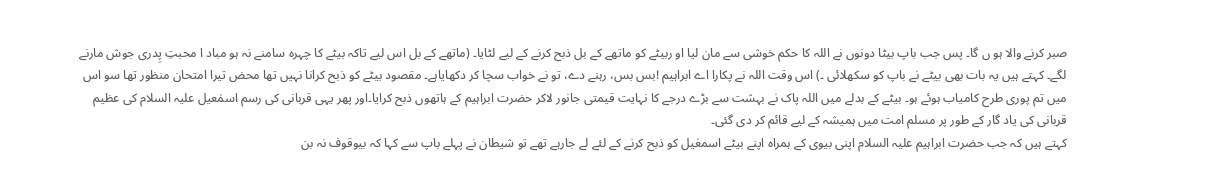صبر کرنے والا ہو ں گا۔ پس جب باپ بیٹا دونوں نے اللہ کا حکم خوشی سے مان لیا او ربیٹے کو ماتھے کے بل ذبح کرنے کے لیے لٹایا۔ (ماتھے کے بل اس لیے تاکہ بیٹے کا چہرہ سامنے نہ ہو مباد ا محبتِ پِدری جوش مارنے لگے۔ کہتے ہیں یہ بات بھی بیٹے نے باپ کو سکھلائی ۔) اس وقت اللہ نے پکارا اے ابراہیم !بس بس، رہنے دے، تو نے خواب سچا کر دکھایاہے۔ مقصود بیٹے کو ذبح کرانا نہیں تھا محض تیرا امتحان منظور تھا سو اس میں تم پوری طرح کامیاب ہوئے ہو۔ بیٹے کے بدلے میں اللہ پاک نے بہشت سے بڑے درجے کا نہایت قیمتی جانور لاکر حضرت ابراہیم کے ہاتھوں ذبح کرایا۔اور پھر یہی قربانی کی رسم اسمٰعیل علیہ السلام کی عظیم قربانی کی یاد گار کے طور پر مسلم امت میں ہمیشہ کے لیے قائم کر دی گئی۔
کہتے ہیں کہ جب حضرت ابراہیم علیہ السلام اپنی بیوی کے ہمراہ اپنے بیٹے اسمعٰیل کو ذبح کرنے کے لئے لے جارہے تھے تو شیطان نے پہلے باپ سے کہا کہ بیوقوف نہ بن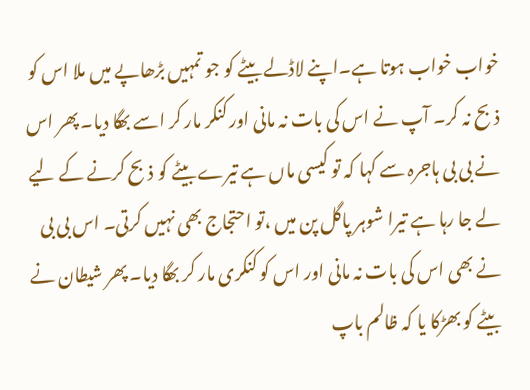خواب خواب ہوتا ہے۔اپنے لاڈلے بیٹے کو جو تمہیں بڑھاپے میں ملا اس کو ذبح نہ کر۔ آپ نے اس کی بات نہ مانی اور کنکر مار کر اسے بھگا دیا۔ پھر اس نے بی بی ہاجرہ سے کہا کہ تو کیسی ماں ہے تیرے بیٹے کو ذبح کرنے کے لیے لے جا رہا ہے تیرا شوہر پاگل پن میں ،تو احتجاج بھی نہیں کرتی۔ اس بی بی نے بھی اس کی بات نہ مانی اور اس کو کنکری مار کر بھگا دیا۔ پھر شیطان نے بیٹے کو بھڑکا یا کہ ظالم باپ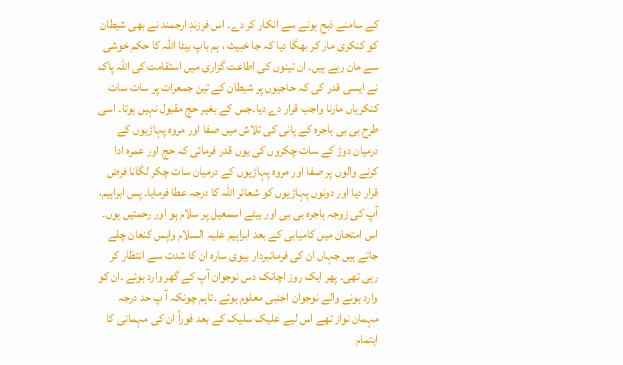کے سامنے ذبح ہونے سے انکار کر دے۔ اس فرزندِ ارجمند نے بھی شیطان کو کنکری مار کر بھگا دیا کہ جا خبیث ، ہم باپ بیٹا اللہ کا حکم خوشی سے مان رہے ہیں۔ ان تینوں کی اطاعت گزاری میں استقامت کی اللہ پاک نے ایسی قدر کی کہ حاجیوں پر شیطان کے تین جمعرات پر سات سات کنکریاں مارنا واجب قرار دے دیا۔جس کے بغیر حج مقبول نہیں ہوتا۔ اسی طرح بی بی ہاجرہ کے پانی کی تلاش میں صفا اور مروہ پہاڑیوں کے درمیان دوڑ کے سات چکروں کی یوں قدر فرمائی کہ حج اور عمرہ ادا کرنے والوں پر صفا اور مروہ پہاڑیوں کے درمیان سات چکر لگانا فرض قرار دیا اور دونوں پہاڑیوں کو شعائر اللہ کا درجہ عطا فرمایا۔ پس ابراہیم، آپ کی زوجہ ہاجرہ بی بی اور بیٹے اسمٰعیل پر سلام ہو اور رحمتیں ہوں۔
اس امتحان میں کامیابی کے بعد ابراہیم علیہ السلام واپس کنعان چلے جاتے ہیں جہاں ان کی فرمانبردار بیوی سارہ ان کا شدت سے انتظار کر رہی تھی۔ پھر ایک روز اچانک دس نوجوان آپ کے گھر وارد ہوئے ۔ان کو وارد ہونے والے نوجوان اجنبی معلوم ہوئے ۔تاہم چونکہ آ پ حد درجہ مہمان نواز تھے اس لیے علیک سلیک کے بعد فوراً ان کی مہمانی کا اہتمام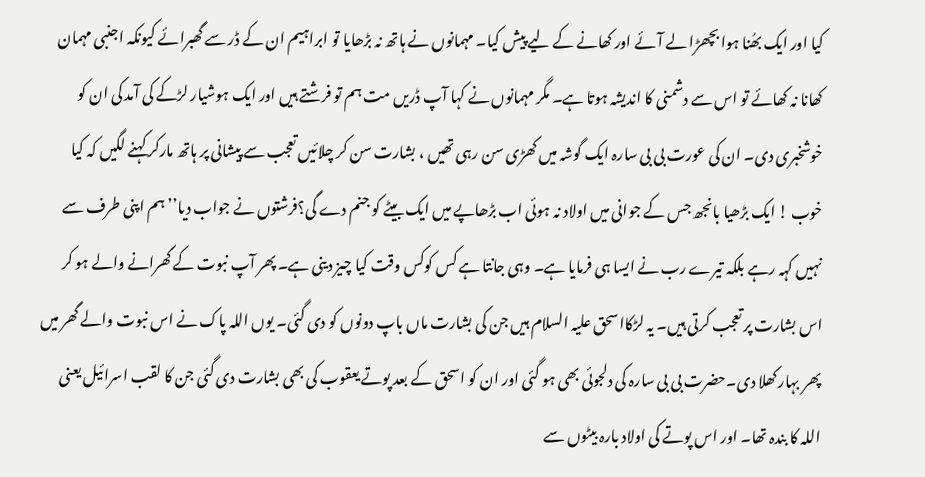کیا اور ایک بھُنا ہوا بچھڑا لے آئے اور کھانے کے لیے پیش کیا۔ مہمانوں نے ہاتھ نہ بڑھایا تو ابراہیم ان کے ڈر سے گھبرائے کیونکہ اجنبی مہمان کھانا نہ کھائے تو اس سے دشمنی کا اندیشہ ہوتا ہے۔ مگر مہمانوں نے کہا آپ ڈریں مت ہم تو فرشتے ہیں اور ایک ہوشیار لڑکے کی آمد کی ان کو خوشخبری دی۔ ان کی عورت بی بی سارہ ایک گوشہ میں کھڑی سن رہی تھیں ، بشارت سن کر چلائیں تعجب سے پیشانی پر ہاتھ مارکر کہنے لگیں کہ کیا خوب ! ایک بڑھیا بانجھ جس کے جوانی میں اولاد نہ ہوئی اب بڑھاپے میں ایک بیٹے کو جنم دے گی؟فرشتوں نے جواب دیا’’ ہم اپنی طرف سے نہیں کہہ رہے بلکہ تیرے رب نے ایسا ہی فرمایا ہے۔ وہی جانتا ہے کس کوکس وقت کیا چیز دینی ہے۔ پھر آپ نبوت کے گھرانے والے ہو کر اس بشارت پر تعجب کرتی ہیں۔ یہ لڑکااسحق علیہ السلام ہیں جن کی بشارت ماں باپ دونوں کو دی گئی۔ یوں اللہ پاک نے اس نبوت والے گھر میں پھر بہار کھلا دی۔حضرت بی بی سارہ کی دلجوئی بھی ہو گئی اور ان کو اسحق کے بعد پوتے یعقوب کی بھی بشارت دی گئی جن کا لقب اسرائیل یعنی اللہ کا بندہ تھا۔ اور اس پوتے کی اولاد بارہ بیٹوں سے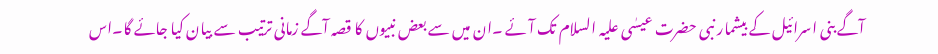آگے بنی اسرائیل کے بیشمار نبی حضرت عیسٰی علیہ السلام تک آئے ۔ان میں سے بعض نبیوں کا قصہ آگے زمانی ترتیب سے بیان کیا جائے گا۔اس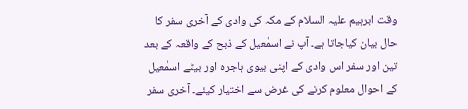وقت ابرہیم علیہ السلام کے مکہ کی وادی کے آخری سفر کا حال بیان کیاجاتا ہے۔ آپ نے اسمٰعیل کے ذبح کے واقعہ کے بعد تین اور سفر اس وادی کے اپنی بیوی ہاجرہ اور بیٹے اسمٰعیل کے احوال معلوم کرنے کی غرض سے اختیار کیئے۔ آخری سفر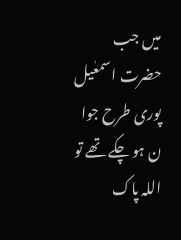میں جب حضرت اسمعٰیل پوری طرح جوا ن ہو چکے تھے تو اللہ پاک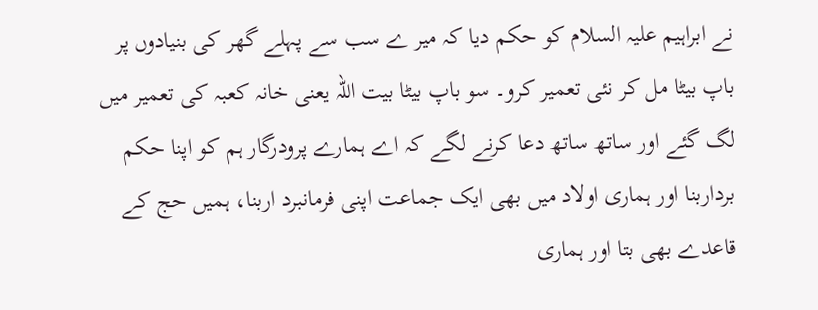نے ابراہیم علیہ السلام کو حکم دیا کہ میر ے سب سے پہلے گھر کی بنیادوں پر باپ بیٹا مل کر نئی تعمیر کرو۔ سو باپ بیٹا بیت اللہ یعنی خانہ کعبہ کی تعمیر میں لگ گئے اور ساتھ ساتھ دعا کرنے لگے کہ اے ہمارے پرودرگار ہم کو اپنا حکم برداربنا اور ہماری اولاد میں بھی ایک جماعت اپنی فرمانبرد اربنا، ہمیں حج کے قاعدے بھی بتا اور ہماری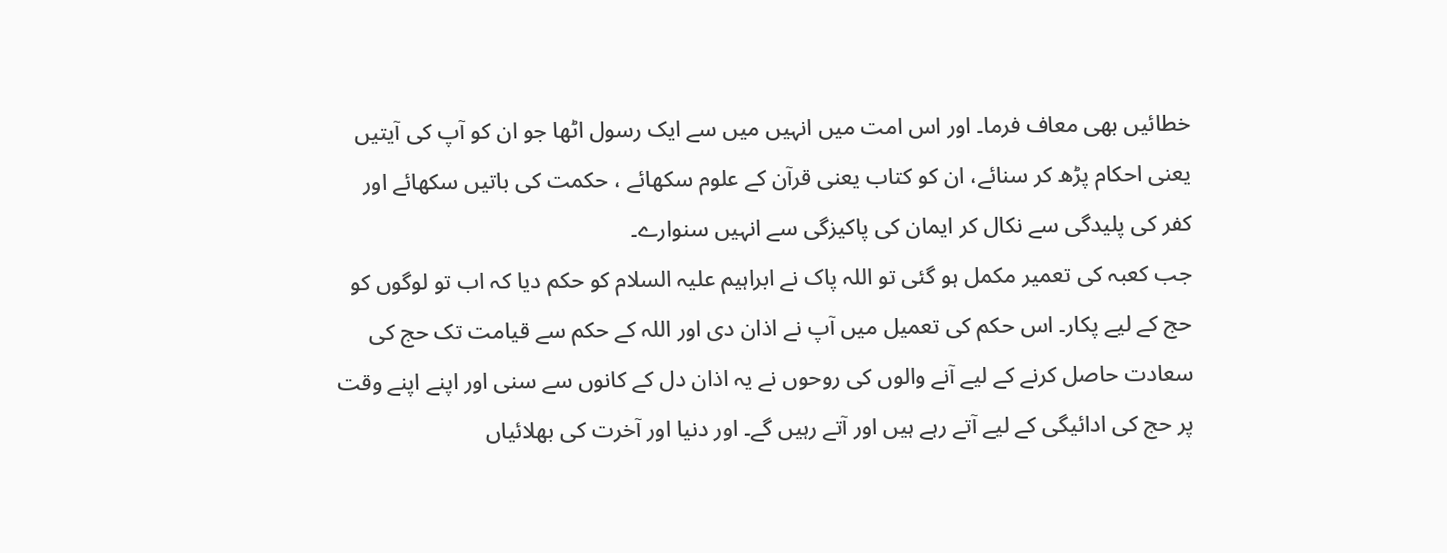خطائیں بھی معاف فرما۔ اور اس امت میں انہیں میں سے ایک رسول اٹھا جو ان کو آپ کی آیتیں یعنی احکام پڑھ کر سنائے، ان کو کتاب یعنی قرآن کے علوم سکھائے ، حکمت کی باتیں سکھائے اور کفر کی پلیدگی سے نکال کر ایمان کی پاکیزگی سے انہیں سنوارے۔
جب کعبہ کی تعمیر مکمل ہو گئی تو اللہ پاک نے ابراہیم علیہ السلام کو حکم دیا کہ اب تو لوگوں کو حج کے لیے پکار۔ اس حکم کی تعمیل میں آپ نے اذان دی اور اللہ کے حکم سے قیامت تک حج کی سعادت حاصل کرنے کے لیے آنے والوں کی روحوں نے یہ اذان دل کے کانوں سے سنی اور اپنے اپنے وقت پر حج کی ادائیگی کے لیے آتے رہے ہیں اور آتے رہیں گے۔ اور دنیا اور آخرت کی بھلائیاں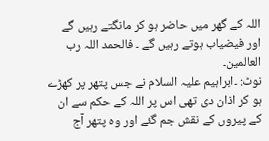اللہ کے گھر میں حاضر ہو کر مانگتے رہیں گے اور فیضیاب ہوتے رہیں گے ۔ فالحمد اللہ رب العالمین۔
نوٹ: ۔ابراہیم علیہ السلام نے جس پتھر پر کھڑے ہو کر اذان دی تھی اس پر اللہ کے حکم سے ان کے پیروں کے نقش جم گئے اور وہ پتھر آج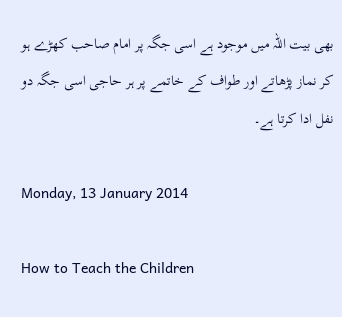بھی بیت اللہ میں موجود ہے اسی جگہ پر امام صاحب کھڑے ہو کر نماز پڑھاتے اور طواف کے خاتمے پر ہر حاجی اسی جگہ دو نفل ادا کرتا ہے۔

Monday, 13 January 2014

How to Teach the Children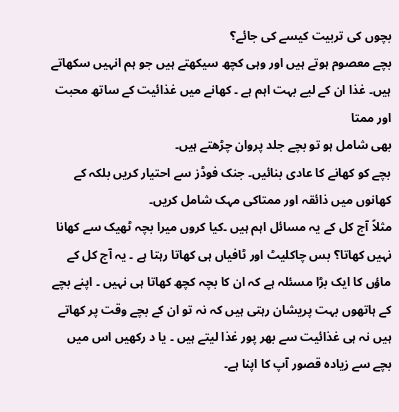بچوں کی تربیت کیسے کی جائے؟
بچے معصوم ہوتے ہیں اور وہی کچھ سیکھتے ہیں جو ہم انہیں سکھاتے ہیں۔ غذا ان کے لیے بہت اہم ہے ۔ کھانے میں غذائیت کے ساتھ محبت اور ممتا
بھی شامل ہو تو بچے جلد پروان چڑھتے ہیں۔
بچے کو کھانے کا عادی بنائیں۔ جنک فوڈز سے احتیار کریں بلکہ کے کھانوں میں ذائقہ اور ممتاکی مہک شامل کریں۔
مثلاً آج کل کے یہ مسائل اہم ہیں ۔کیا کروں میرا بچہ ٹھیک سے کھانا نہیں کھاتا؟ بس چاکلیٹ اور ٹافیاں ہی کھاتا رہتا ہے ۔ یہ آج کل کے ماؤں کا ایک بڑا مسئلہ ہے کہ ان کا بچہ کچھ کھاتا ہی نہیں ۔ اپنے بچے کے ہاتھوں بہت پریشان رہتی ہیں کہ نہ تو ان کے بچے وقت پر کھاتے ہیں نہ ہی غذائیت سے بھر پور غذا لیتے ہیں ۔ یا د رکھیں اس میں بچے سے زیادہ قصور آپ کا اپنا ہے۔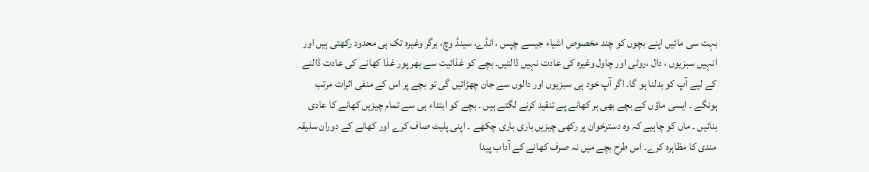بہت سی مائیں اپنے بچوں کو چند مخصوص اشیاء جیسے چپس ، انڈے، سینڈ وچ، برگر وغیرہ تک ہی محدود رکھتی ہیں اور انہیں سبزیوں ، دال ،روٹی اور چاول وغیرہ کی عادت نہیں ڈالتیں۔ بچے کو غذائیت سے بھر پور غذا کھانے کی عادت ڈالنے کے لیے آپ کو بدلنا ہو گا۔ اگر آپ خود ہی سبزیوں اور دالوں سے جان چھڑائیں گی تو بچے پر اس کے منفی اثرات مرتب ہونگے ۔ ایسی ماؤں کے بچے بھی ہر کھانے پے تنقید کرنے لگتے ہیں ۔ بچے کو ابتداء ہی سے تمام چیزیں کھانے کا عادی بنائیں ۔ ماں کو چاہیے کہ وہ دسترخوان پر رکھی چیزیں باری باری چکھے ۔ اپنی پلیٹ صاف کرے اور کھانے کے دوران سلیقہ مندی کا مظاہرہ کرے۔ اس طرح بچے میں نہ صرف کھانے کے آداب پیدا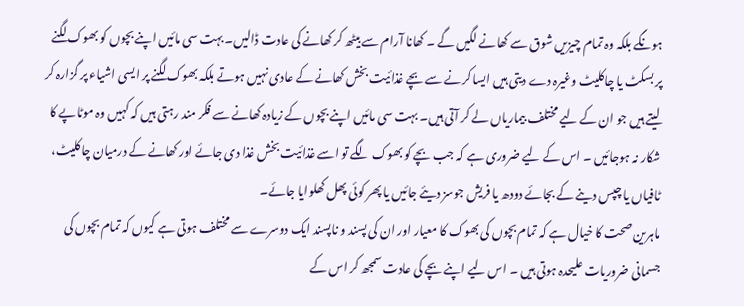ہونگے بلکہ وہ تمام چیزیں شوق سے کھانے لگیں گے ۔ کھانا آرام سے بیٹھ کر کھانے کی عادت ڈالیں۔ بہت سی مائیں اپنے بچوں کو بھوک لگنے پر بسکٹ یا چاکلیٹ وغیرہ دے دیتی ہیں ایسا کرنے سے بچے غذائیت بخش کھانے کے عادی نہیں ہوتے بلکہ بھوک لگنے پر ایسی اشیاء پر گزارہ کر لیتے ہیں جو ان کے لیے مختلف بیماریاں لے کر آتی ہیں۔ بہت سی مائیں اپنے بچوں کے زیادہ کھانے سے فکر مند رہتی ہیں کہ کہیں وہ موٹاپے کا شکار نہ ہوجائیں ۔ اس کے لیے ضروری ہے کہ جب بچے کو بھوک لگے تو اسے غذائیت بخش غذا دی جائے اور کھانے کے درمیان چاکلیٹ، ٹافیاں یا چپس دینے کے بجائے دودھ یا فریش جوسز دیئے جائیں یا پھر کوئی پھل کھلوایا جائے۔
ماہرین صحت کا خیال ہے کہ تمام بچوں کی بھوک کا معیار اور ان کی پسند و ناپسند ایک دوسرے سے مختلف ہوتی ہے کیوں کہ تمام بچوں کی جسمانی ضروریات علیحدہ ہوتی ہیں ۔ اس لیے اپنے بچے کی عادت سمجھ کر اس کے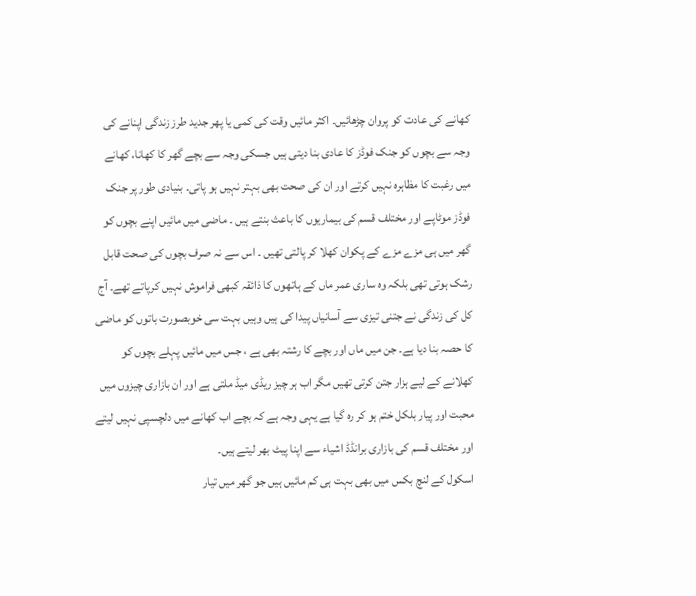کھانے کی عادت کو پروان چڑھائیں۔ اکثر مائیں وقت کی کمی یا پھر جدید طرز زندگی اپنانے کی وجہ سے بچوں کو جنک فوڈز کا عادی بنا دیتی ہیں جسکی وجہ سے بچے گھر کا کھانا، کھانے میں رغبت کا مظاہرہ نہیں کرتے اور ان کی صحت بھی بہتر نہیں ہو پاتی۔ بنیادی طور پر جنک فوڈز موٹاپے اور مختلف قسم کی بیماریوں کا باعث بنتے ہیں ۔ ماضی میں مائیں اپنے بچوں کو گھر میں ہی مزے مزے کے پکوان کھلا کر پالتی تھیں ۔ اس سے نہ صرف بچوں کی صحت قابل رشک ہوتی تھی بلکہ وہ ساری عمر ماں کے ہاتھوں کا ذائقہ کبھی فراموش نہیں کرپاتے تھے۔ آج کل کی زندگی نے جتنی تیزی سے آسانیاں پیدا کی ہیں وہیں بہت سی خوبصورت باتوں کو ماضی کا حصہ بنا دیا ہے۔ جن میں ماں اور بچے کا رشتہ بھی ہے ، جس میں مائیں پہلے بچوں کو کھلانے کے لیے ہزار جتن کرتی تھیں مگر اب ہر چیز ریڈی میڈ ملتی ہے اور ان بازاری چیزوں میں محبت اور پیار بلکل ختم ہو کر رہ گیا ہے یہی وجہ ہے کہ بچے اب کھانے میں دلچسپی نہیں لیتے اور مختلف قسم کی بازاری برانڈڈ اشیاء سے اپنا پیٹ بھر لیتے ہیں۔
اسکول کے لنچ بکس میں بھی بہت ہی کم مائیں ہیں جو گھر میں تیار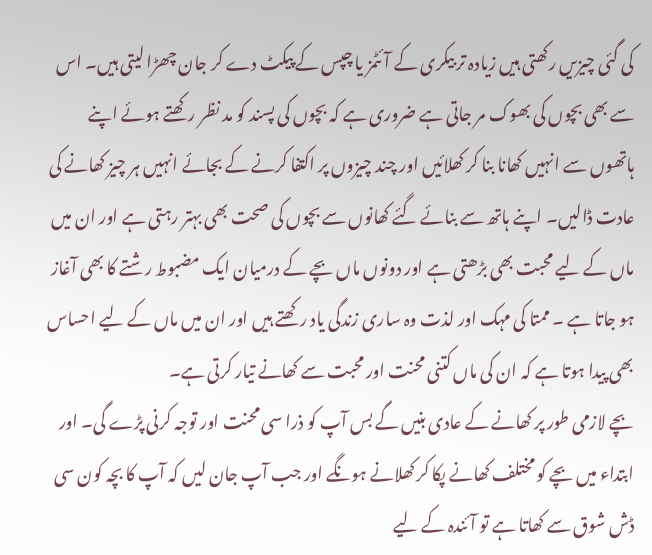کی گئی چیزیں رکھتی ہیں زیادہ تر بیکری کے آئٹمز یا چپس کے پیکٹ دے کر جان چھڑا لیتی ہیں۔ اس سے بھی بچوں کی بھوک مر جاتی ہے ضروری ہے کہ بچوں کی پسند کو مد نظر رکھتے ہوئے اپنے ہاتھوں سے انہیں کھانا بنا کر کھلائیں اور چند چیزوں پر اکتفا کرنے کے بجائے انہیں ہر چیز کھانے کی عادت ڈالیں۔ اپنے ہاتھ سے بنائے گئے کھانوں سے بچوں کی صحت بھی بہتر رہتی ہے اور ان میں ماں کے لیے محبت بھی بڑھتی ہے اور دونوں ماں بچے کے درمیان ایک مضبوط رشتے کا بھی آغاز ہو جاتا ہے ۔ ممتا کی مہک اور لذت وہ ساری زندگی یاد رکھتے ہیں اور ان میں ماں کے لیے احساس بھی پیدا ہوتا ہے کہ ان کی ماں کتنی محنت اور محبت سے کھانے تیار کرتی ہے۔
بچے لازمی طور پر کھانے کے عادی بنیں گے بس آپ کو ذرا سی محنت اور توجہ کرنی پڑے گی۔ اور ابتداء میں بچے کو مختلف کھانے پکا کر کھلانے ہونگے اور جب آپ جان لیں کہ آپ کا بچہ کون سی ڈش شوق سے کھاتا ہے تو آئندہ کے لیے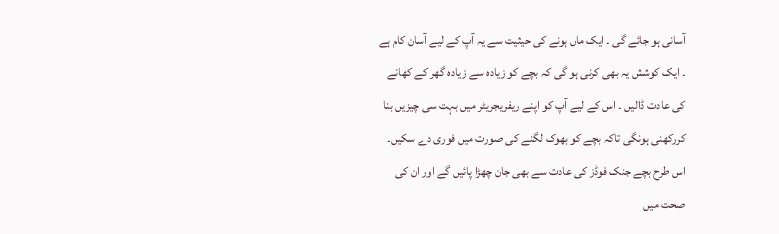آسانی ہو جائے گی ۔ ایک ماں ہونے کی حیثیت سے یہ آپ کے لیے آسان کام ہے ۔ ایک کوشش یہ بھی کرنی ہو گی کہ بچے کو زیادہ سے زیادہ گھر کے کھانے کی عادت ڈالیں ۔ اس کے لیے آپ کو اپنے ریفریجریٹر میں بہت سی چیزیں بنا کررکھنی ہونگی تاکہ بچے کو بھوک لگنے کی صورت میں فوری دے سکیں۔ اس طرح بچے جنک فوڈز کی عادت سے بھی جان چھڑا پائیں گے اور ان کی صحت میں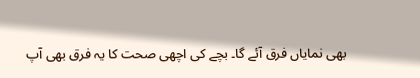بھی نمایاں فرق آئے گا۔ بچے کی اچھی صحت کا یہ فرق بھی آپ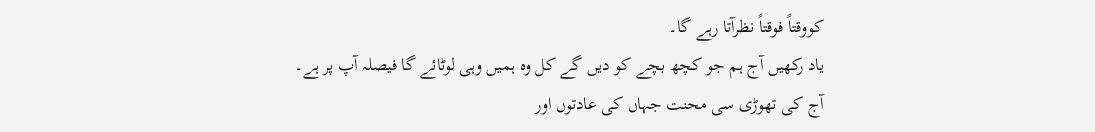کووقتاً فوقتاً نظرآتا رہے گا۔
یاد رکھیں آج ہم جو کچھ بچے کو دیں گے کل وہ ہمیں وہی لوٹائے گا فیصلہ آپ پر ہے۔ آج کی تھوڑی سی محنت جہاں کی عادتوں اور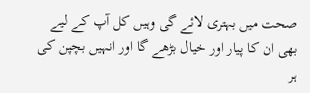صحت میں بہتری لائے گی وہیں کل آپ کے لیے بھی ان کا پیار اور خیال بڑھے گا اور انہیں بچپن کی ہر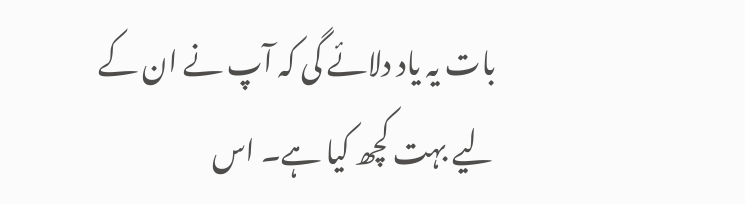بات یہ یاد دلائے گی کہ آپ نے ان کے لیے بہت کچھ کیا ہے۔ اس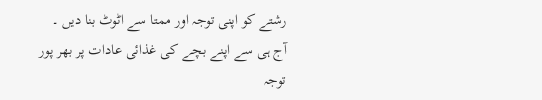رشتے کو اپنی توجہ اور ممتا سے اٹوٹ بنا دیں ۔ آج ہی سے اپنے بچے کی غذائی عادات پر بھر پور توجہ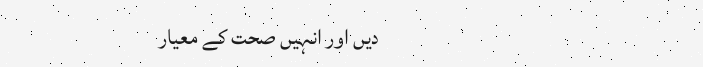دیں اور انہیں صحت کے معیار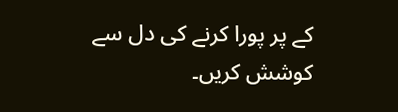کے پر پورا کرنے کی دل سے کوشش کریں۔